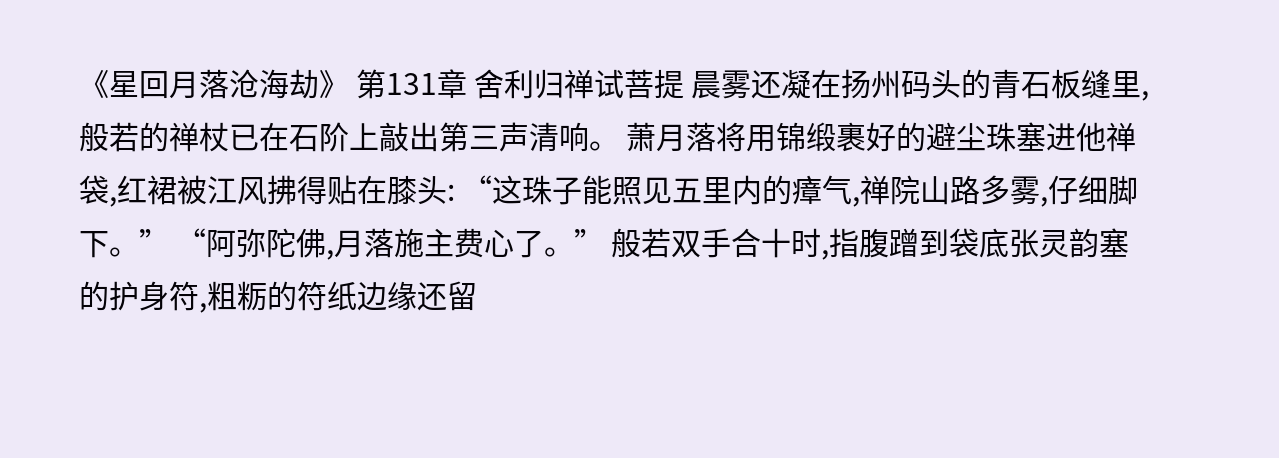《星回月落沧海劫》 第131章 舍利归禅试菩提 晨雾还凝在扬州码头的青石板缝里,般若的禅杖已在石阶上敲出第三声清响。 萧月落将用锦缎裹好的避尘珠塞进他禅袋,红裙被江风拂得贴在膝头: “这珠子能照见五里内的瘴气,禅院山路多雾,仔细脚下。” “阿弥陀佛,月落施主费心了。” 般若双手合十时,指腹蹭到袋底张灵韵塞的护身符,粗粝的符纸边缘还留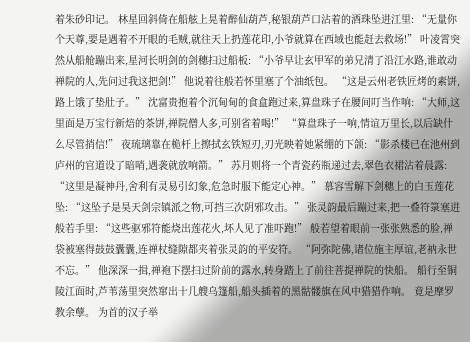着朱砂印记。 林星回斜倚在船舷上晃着醉仙葫芦,秘银葫芦口沾着的酒珠坠进江里: “无量你个天尊,要是遇着不开眼的毛贼,就往天上扔莲花印,小爷就算在西域也能赶去救场!” 叶凌霄突然从船舱蹦出来,星河长明剑的剑穗扫过船板: “小爷早让玄甲军的弟兄清了沿江水路,谁敢动禅院的人,先问过我这把剑!” 他说着往般若怀里塞了个油纸包。 “这是云州老铁匠烤的素饼,路上饿了垫肚子。” 沈富贵抱着个沉甸甸的食盒跑过来,算盘珠子在腰间叮当作响: “大师,这里面是万宝行新焙的茶饼,禅院僧人多,可别省着喝!” “算盘珠子一响,情谊万里长,以后缺什么尽管捎信!” 夜琉璃靠在桅杆上擦拭玄铁短刃,刃光映着她紧绷的下颌: “影杀楼已在池州到庐州的官道设了暗哨,遇袭就放响箭。” 苏月则将一个青瓷药瓶递过去,翠色衣裙沾着晨露: “这里是凝神丹,舍利有灵易引幻象,危急时服下能定心神。” 慕容雪解下剑穗上的白玉莲花坠: “这坠子是昊天剑宗镇派之物,可挡三次阴邪攻击。” 张灵韵最后蹦过来,把一叠符箓塞进般若手里: “这些驱邪符能烧出莲花火,坏人见了准吓跑!” 般若望着眼前一张张熟悉的脸,禅袋被塞得鼓鼓囊囊,连禅杖缝隙都夹着张灵韵的平安符。 “阿弥陀佛,诸位施主厚谊,老衲永世不忘。” 他深深一揖,禅袍下摆扫过阶前的露水,转身踏上了前往菩提禅院的快船。 船行至铜陵江面时,芦苇荡里突然窜出十几艘乌篷船,船头插着的黑骷髅旗在风中猎猎作响。 竟是摩罗教余孽。 为首的汉子举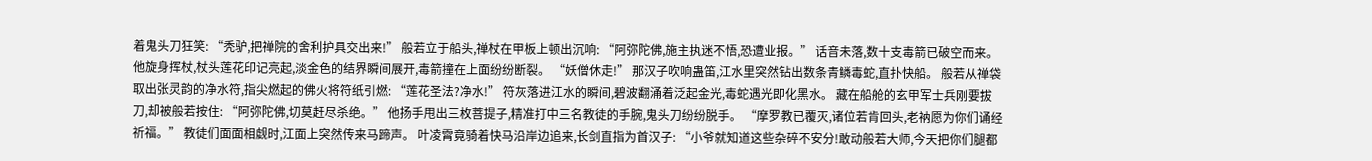着鬼头刀狂笑: “秃驴,把禅院的舍利护具交出来!” 般若立于船头,禅杖在甲板上顿出沉响: “阿弥陀佛,施主执迷不悟,恐遭业报。” 话音未落,数十支毒箭已破空而来。 他旋身挥杖,杖头莲花印记亮起,淡金色的结界瞬间展开,毒箭撞在上面纷纷断裂。 “妖僧休走!” 那汉子吹响蛊笛,江水里突然钻出数条青鳞毒蛇,直扑快船。 般若从禅袋取出张灵韵的净水符,指尖燃起的佛火将符纸引燃: “莲花圣法?净水!” 符灰落进江水的瞬间,碧波翻涌着泛起金光,毒蛇遇光即化黑水。 藏在船舱的玄甲军士兵刚要拔刀,却被般若按住: “阿弥陀佛,切莫赶尽杀绝。” 他扬手甩出三枚菩提子,精准打中三名教徒的手腕,鬼头刀纷纷脱手。 “摩罗教已覆灭,诸位若肯回头,老衲愿为你们诵经祈福。” 教徒们面面相觑时,江面上突然传来马蹄声。 叶凌霄竟骑着快马沿岸边追来,长剑直指为首汉子: “小爷就知道这些杂碎不安分!敢动般若大师,今天把你们腿都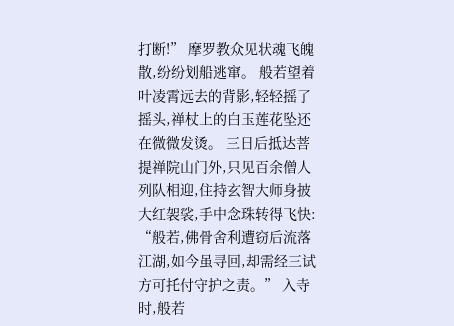打断!” 摩罗教众见状魂飞魄散,纷纷划船逃窜。 般若望着叶凌霄远去的背影,轻轻摇了摇头,禅杖上的白玉莲花坠还在微微发烫。 三日后抵达菩提禅院山门外,只见百余僧人列队相迎,住持玄智大师身披大红袈裟,手中念珠转得飞快: “般若,佛骨舍利遭窃后流落江湖,如今虽寻回,却需经三试方可托付守护之责。” 入寺时,般若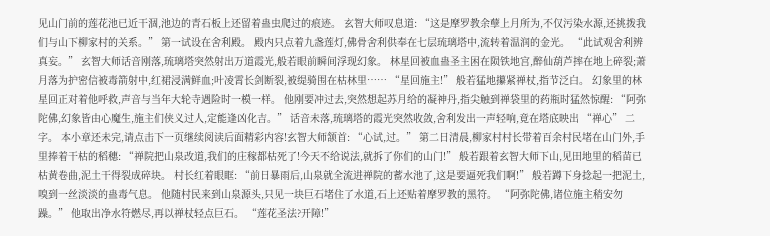见山门前的莲花池已近干涸,池边的青石板上还留着蛊虫爬过的痕迹。 玄智大师叹息道: “这是摩罗教余孽上月所为,不仅污染水源,还挑拨我们与山下柳家村的关系。” 第一试设在舍利殿。 殿内只点着九盏莲灯,佛骨舍利供奉在七层琉璃塔中,流转着温润的金光。 “此试观舍利辨真妄。” 玄智大师话音刚落,琉璃塔突然射出万道霞光,般若眼前瞬间浮现幻象。 林星回被血蛊圣主困在陨铁地宫,醉仙葫芦摔在地上碎裂;萧月落为护密信被毒箭射中,红裙浸满鲜血;叶凌霄长剑断裂,被缇骑围在枯林里…… “星回施主!” 般若猛地攥紧禅杖,指节泛白。 幻象里的林星回正对着他呼救,声音与当年大轮寺遇险时一模一样。 他刚要冲过去,突然想起苏月给的凝神丹,指尖触到禅袋里的药瓶时猛然惊醒: “阿弥陀佛,幻象皆由心魔生,施主们侠义过人,定能逢凶化吉。” 话音未落,琉璃塔的霞光突然收敛,舍利发出一声轻响,竟在塔底映出 “禅心” 二字。 本小章还未完,请点击下一页继续阅读后面精彩内容!玄智大师颔首: “心试,过。” 第二日清晨,柳家村村长带着百余村民堵在山门外,手里捧着干枯的稻穗: “禅院把山泉改道,我们的庄稼都枯死了!今天不给说法,就拆了你们的山门!” 般若跟着玄智大师下山,见田地里的稻苗已枯黄卷曲,泥土干得裂成碎块。 村长红着眼眶: “前日暴雨后,山泉就全流进禅院的蓄水池了,这是要逼死我们啊!” 般若蹲下身捻起一把泥土,嗅到一丝淡淡的蛊毒气息。 他随村民来到山泉源头,只见一块巨石堵住了水道,石上还贴着摩罗教的黑符。 “阿弥陀佛,诸位施主稍安勿躁。” 他取出净水符燃尽,再以禅杖轻点巨石。 “莲花圣法?开障!”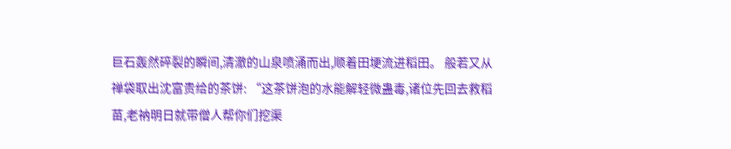巨石轰然碎裂的瞬间,清澈的山泉喷涌而出,顺着田埂流进稻田。 般若又从禅袋取出沈富贵给的茶饼: “这茶饼泡的水能解轻微蛊毒,诸位先回去救稻苗,老衲明日就带僧人帮你们挖渠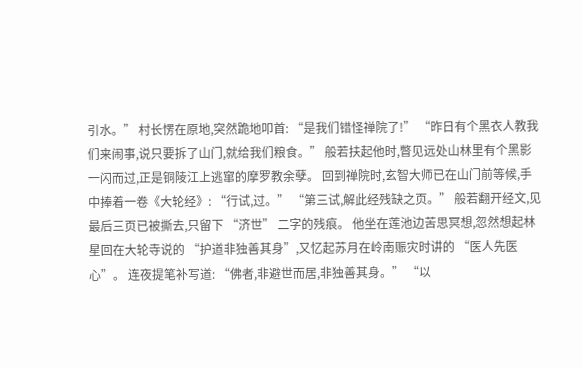引水。” 村长愣在原地,突然跪地叩首: “是我们错怪禅院了!” “昨日有个黑衣人教我们来闹事,说只要拆了山门,就给我们粮食。” 般若扶起他时,瞥见远处山林里有个黑影一闪而过,正是铜陵江上逃窜的摩罗教余孽。 回到禅院时,玄智大师已在山门前等候,手中捧着一卷《大轮经》: “行试,过。” “第三试,解此经残缺之页。” 般若翻开经文,见最后三页已被撕去,只留下 “济世” 二字的残痕。 他坐在莲池边苦思冥想,忽然想起林星回在大轮寺说的 “护道非独善其身”,又忆起苏月在岭南赈灾时讲的 “医人先医心”。 连夜提笔补写道: “佛者,非避世而居,非独善其身。” “以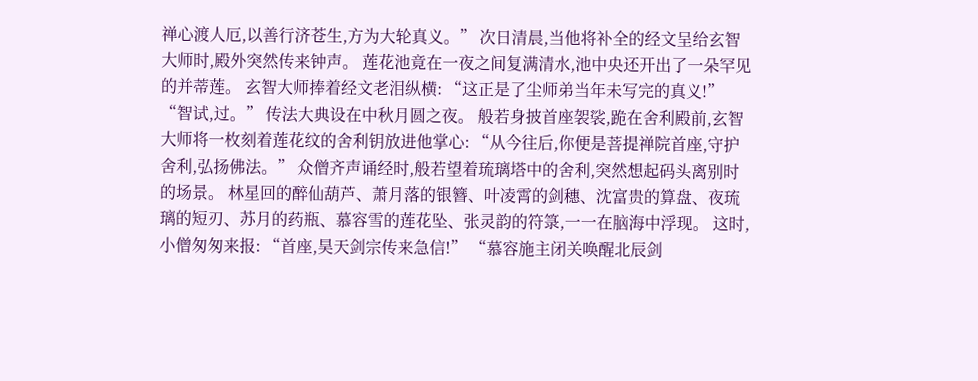禅心渡人厄,以善行济苍生,方为大轮真义。” 次日清晨,当他将补全的经文呈给玄智大师时,殿外突然传来钟声。 莲花池竟在一夜之间复满清水,池中央还开出了一朵罕见的并蒂莲。 玄智大师捧着经文老泪纵横: “这正是了尘师弟当年未写完的真义!” “智试,过。” 传法大典设在中秋月圆之夜。 般若身披首座袈裟,跪在舍利殿前,玄智大师将一枚刻着莲花纹的舍利钥放进他掌心: “从今往后,你便是菩提禅院首座,守护舍利,弘扬佛法。” 众僧齐声诵经时,般若望着琉璃塔中的舍利,突然想起码头离别时的场景。 林星回的醉仙葫芦、萧月落的银簪、叶凌霄的剑穗、沈富贵的算盘、夜琉璃的短刃、苏月的药瓶、慕容雪的莲花坠、张灵韵的符箓,一一在脑海中浮现。 这时,小僧匆匆来报: “首座,昊天剑宗传来急信!” “慕容施主闭关唤醒北辰剑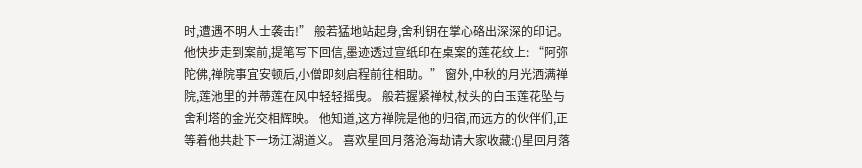时,遭遇不明人士袭击!” 般若猛地站起身,舍利钥在掌心硌出深深的印记。 他快步走到案前,提笔写下回信,墨迹透过宣纸印在桌案的莲花纹上: “阿弥陀佛,禅院事宜安顿后,小僧即刻启程前往相助。” 窗外,中秋的月光洒满禅院,莲池里的并蒂莲在风中轻轻摇曳。 般若握紧禅杖,杖头的白玉莲花坠与舍利塔的金光交相辉映。 他知道,这方禅院是他的归宿,而远方的伙伴们,正等着他共赴下一场江湖道义。 喜欢星回月落沧海劫请大家收藏:()星回月落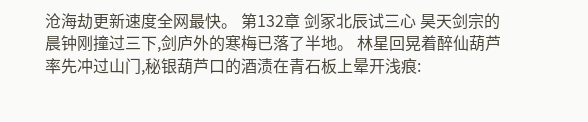沧海劫更新速度全网最快。 第132章 剑冢北辰试三心 昊天剑宗的晨钟刚撞过三下,剑庐外的寒梅已落了半地。 林星回晃着醉仙葫芦率先冲过山门,秘银葫芦口的酒渍在青石板上晕开浅痕: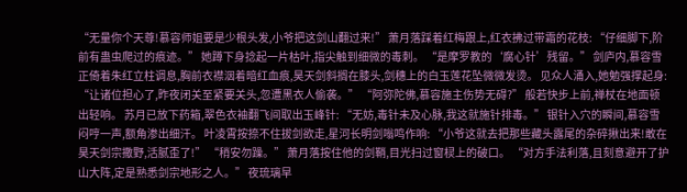“无量你个天尊!慕容师姐要是少根头发,小爷把这剑山翻过来!” 萧月落踩着红梅跟上,红衣拂过带霜的花枝: “仔细脚下,阶前有蛊虫爬过的痕迹。” 她蹲下身捻起一片枯叶,指尖触到细微的毒刺。 “是摩罗教的‘腐心针’残留。” 剑庐内,慕容雪正倚着朱红立柱调息,胸前衣襟洇着暗红血痕,昊天剑斜搁在膝头,剑穗上的白玉莲花坠微微发烫。 见众人涌入,她勉强撑起身: “让诸位担心了,昨夜闭关至紧要关头,忽遭黑衣人偷袭。” “阿弥陀佛,慕容施主伤势无碍?” 般若快步上前,禅杖在地面顿出轻响。 苏月已放下药箱,翠色衣袖翻飞间取出玉峰针: “无妨,毒针未及心脉,我这就施针排毒。” 银针入穴的瞬间,慕容雪闷哼一声,额角渗出细汗。 叶凌霄按捺不住拔剑欲走,星河长明剑嗡鸣作响: “小爷这就去把那些藏头露尾的杂碎揪出来!敢在昊天剑宗撒野,活腻歪了!” “稍安勿躁。” 萧月落按住他的剑鞘,目光扫过窗棂上的破口。 “对方手法利落,且刻意避开了护山大阵,定是熟悉剑宗地形之人。” 夜琉璃早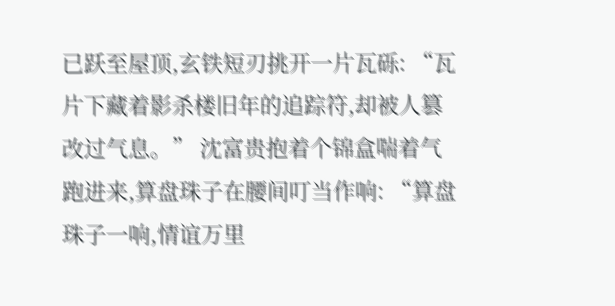已跃至屋顶,玄铁短刃挑开一片瓦砾: “瓦片下藏着影杀楼旧年的追踪符,却被人篡改过气息。” 沈富贵抱着个锦盒喘着气跑进来,算盘珠子在腰间叮当作响: “算盘珠子一响,情谊万里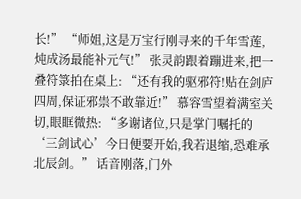长!” “师姐,这是万宝行刚寻来的千年雪莲,炖成汤最能补元气!” 张灵韵跟着蹦进来,把一叠符箓拍在桌上: “还有我的驱邪符!贴在剑庐四周,保证邪祟不敢靠近!” 慕容雪望着满室关切,眼眶微热: “多谢诸位,只是掌门嘱托的‘三剑试心’今日便要开始,我若退缩,恐难承北辰剑。” 话音刚落,门外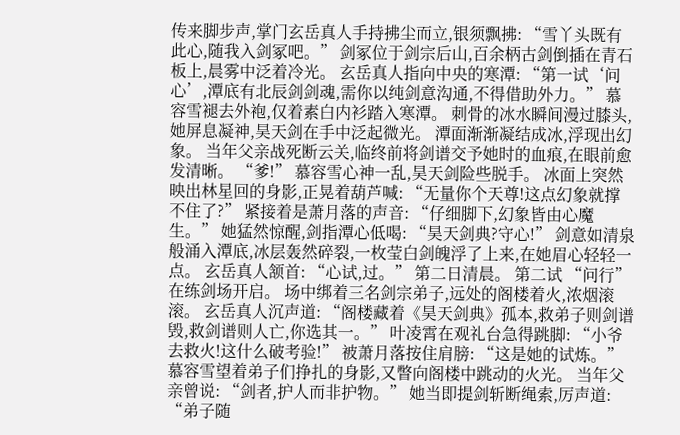传来脚步声,掌门玄岳真人手持拂尘而立,银须飘拂: “雪丫头既有此心,随我入剑冢吧。” 剑冢位于剑宗后山,百余柄古剑倒插在青石板上,晨雾中泛着冷光。 玄岳真人指向中央的寒潭: “第一试‘问心’,潭底有北辰剑剑魂,需你以纯剑意沟通,不得借助外力。” 慕容雪褪去外袍,仅着素白内衫踏入寒潭。 刺骨的冰水瞬间漫过膝头,她屏息凝神,昊天剑在手中泛起微光。 潭面渐渐凝结成冰,浮现出幻象。 当年父亲战死断云关,临终前将剑谱交予她时的血痕,在眼前愈发清晰。 “爹!” 慕容雪心神一乱,昊天剑险些脱手。 冰面上突然映出林星回的身影,正晃着葫芦喊: “无量你个天尊!这点幻象就撑不住了?” 紧接着是萧月落的声音: “仔细脚下,幻象皆由心魔生。” 她猛然惊醒,剑指潭心低喝: “昊天剑典?守心!” 剑意如清泉般涌入潭底,冰层轰然碎裂,一枚莹白剑魄浮了上来,在她眉心轻轻一点。 玄岳真人颔首: “心试,过。” 第二日清晨。 第二试 “问行” 在练剑场开启。 场中绑着三名剑宗弟子,远处的阁楼着火,浓烟滚滚。 玄岳真人沉声道: “阁楼藏着《昊天剑典》孤本,救弟子则剑谱毁,救剑谱则人亡,你选其一。” 叶凌霄在观礼台急得跳脚: “小爷去救火!这什么破考验!” 被萧月落按住肩膀: “这是她的试炼。” 慕容雪望着弟子们挣扎的身影,又瞥向阁楼中跳动的火光。 当年父亲曾说: “剑者,护人而非护物。” 她当即提剑斩断绳索,厉声道: “弟子随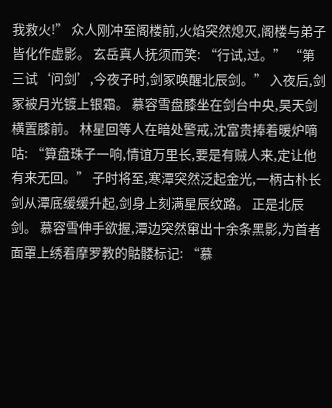我救火!” 众人刚冲至阁楼前,火焰突然熄灭,阁楼与弟子皆化作虚影。 玄岳真人抚须而笑: “行试,过。” “第三试‘问剑’,今夜子时,剑冢唤醒北辰剑。” 入夜后,剑冢被月光镀上银霜。 慕容雪盘膝坐在剑台中央,昊天剑横置膝前。 林星回等人在暗处警戒,沈富贵捧着暖炉嘀咕: “算盘珠子一响,情谊万里长,要是有贼人来,定让他有来无回。” 子时将至,寒潭突然泛起金光,一柄古朴长剑从潭底缓缓升起,剑身上刻满星辰纹路。 正是北辰剑。 慕容雪伸手欲握,潭边突然窜出十余条黑影,为首者面罩上绣着摩罗教的骷髅标记: “慕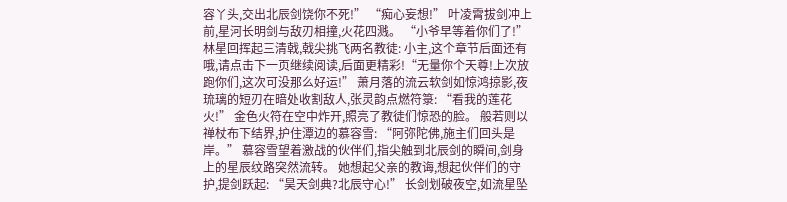容丫头,交出北辰剑饶你不死!” “痴心妄想!” 叶凌霄拔剑冲上前,星河长明剑与敌刃相撞,火花四溅。 “小爷早等着你们了!” 林星回挥起三清戟,戟尖挑飞两名教徒: 小主,这个章节后面还有哦,请点击下一页继续阅读,后面更精彩!“无量你个天尊!上次放跑你们,这次可没那么好运!” 萧月落的流云软剑如惊鸿掠影,夜琉璃的短刃在暗处收割敌人,张灵韵点燃符箓: “看我的莲花火!” 金色火符在空中炸开,照亮了教徒们惊恐的脸。 般若则以禅杖布下结界,护住潭边的慕容雪: “阿弥陀佛,施主们回头是岸。” 慕容雪望着激战的伙伴们,指尖触到北辰剑的瞬间,剑身上的星辰纹路突然流转。 她想起父亲的教诲,想起伙伴们的守护,提剑跃起: “昊天剑典?北辰守心!” 长剑划破夜空,如流星坠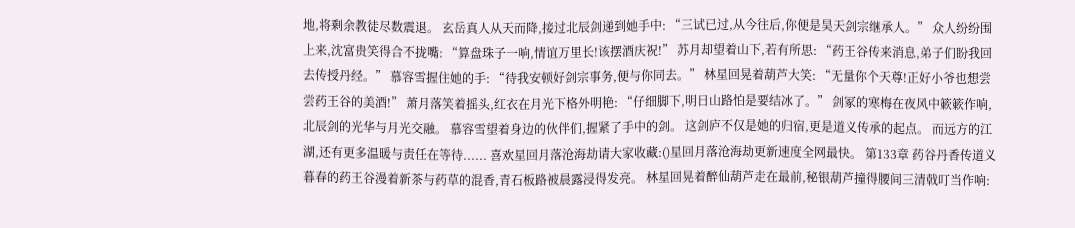地,将剩余教徒尽数震退。 玄岳真人从天而降,接过北辰剑递到她手中: “三试已过,从今往后,你便是昊天剑宗继承人。” 众人纷纷围上来,沈富贵笑得合不拢嘴: “算盘珠子一响,情谊万里长!该摆酒庆祝!” 苏月却望着山下,若有所思: “药王谷传来消息,弟子们盼我回去传授丹经。” 慕容雪握住她的手: “待我安顿好剑宗事务,便与你同去。” 林星回晃着葫芦大笑: “无量你个天尊!正好小爷也想尝尝药王谷的美酒!” 萧月落笑着摇头,红衣在月光下格外明艳: “仔细脚下,明日山路怕是要结冰了。” 剑冢的寒梅在夜风中簌簌作响,北辰剑的光华与月光交融。 慕容雪望着身边的伙伴们,握紧了手中的剑。 这剑庐不仅是她的归宿,更是道义传承的起点。 而远方的江湖,还有更多温暖与责任在等待...... 喜欢星回月落沧海劫请大家收藏:()星回月落沧海劫更新速度全网最快。 第133章 药谷丹香传道义 暮春的药王谷漫着新茶与药草的混香,青石板路被晨露浸得发亮。 林星回晃着醉仙葫芦走在最前,秘银葫芦撞得腰间三清戟叮当作响: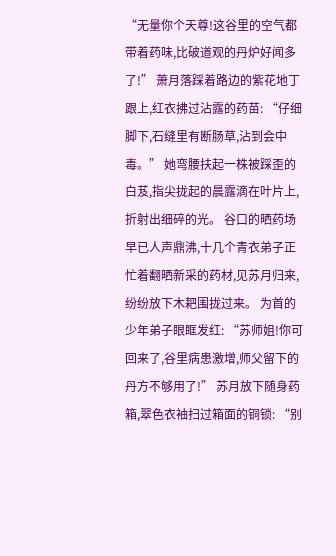“无量你个天尊!这谷里的空气都带着药味,比破道观的丹炉好闻多了!” 萧月落踩着路边的紫花地丁跟上,红衣拂过沾露的药苗: “仔细脚下,石缝里有断肠草,沾到会中毒。” 她弯腰扶起一株被踩歪的白芨,指尖拢起的晨露滴在叶片上,折射出细碎的光。 谷口的晒药场早已人声鼎沸,十几个青衣弟子正忙着翻晒新采的药材,见苏月归来,纷纷放下木耙围拢过来。 为首的少年弟子眼眶发红: “苏师姐!你可回来了,谷里病患激增,师父留下的丹方不够用了!” 苏月放下随身药箱,翠色衣袖扫过箱面的铜锁: “别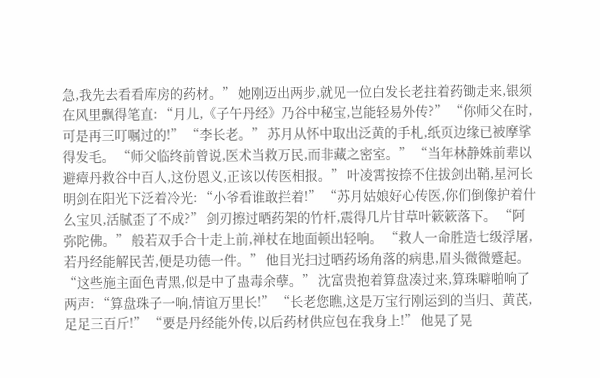急,我先去看看库房的药材。” 她刚迈出两步,就见一位白发长老拄着药锄走来,银须在风里飘得笔直: “月儿,《子午丹经》乃谷中秘宝,岂能轻易外传?” “你师父在时,可是再三叮嘱过的!” “李长老。” 苏月从怀中取出泛黄的手札,纸页边缘已被摩挲得发毛。 “师父临终前曾说,医术当救万民,而非藏之密室。” “当年林静姝前辈以避瘴丹救谷中百人,这份恩义,正该以传医相报。” 叶凌霄按捺不住拔剑出鞘,星河长明剑在阳光下泛着冷光: “小爷看谁敢拦着!” “苏月姑娘好心传医,你们倒像护着什么宝贝,活腻歪了不成?” 剑刃擦过晒药架的竹杆,震得几片甘草叶簌簌落下。 “阿弥陀佛。” 般若双手合十走上前,禅杖在地面顿出轻响。 “救人一命胜造七级浮屠,若丹经能解民苦,便是功德一件。” 他目光扫过晒药场角落的病患,眉头微微蹙起。 “这些施主面色青黑,似是中了蛊毒余孽。” 沈富贵抱着算盘凑过来,算珠噼啪响了两声: “算盘珠子一响,情谊万里长!” “长老您瞧,这是万宝行刚运到的当归、黄芪,足足三百斤!” “要是丹经能外传,以后药材供应包在我身上!” 他晃了晃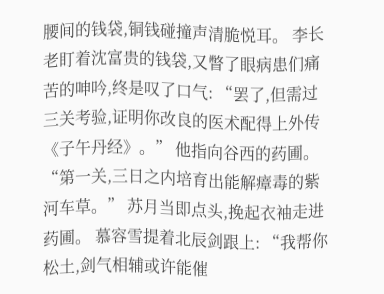腰间的钱袋,铜钱碰撞声清脆悦耳。 李长老盯着沈富贵的钱袋,又瞥了眼病患们痛苦的呻吟,终是叹了口气: “罢了,但需过三关考验,证明你改良的医术配得上外传《子午丹经》。” 他指向谷西的药圃。 “第一关,三日之内培育出能解瘴毒的紫河车草。” 苏月当即点头,挽起衣袖走进药圃。 慕容雪提着北辰剑跟上: “我帮你松土,剑气相辅或许能催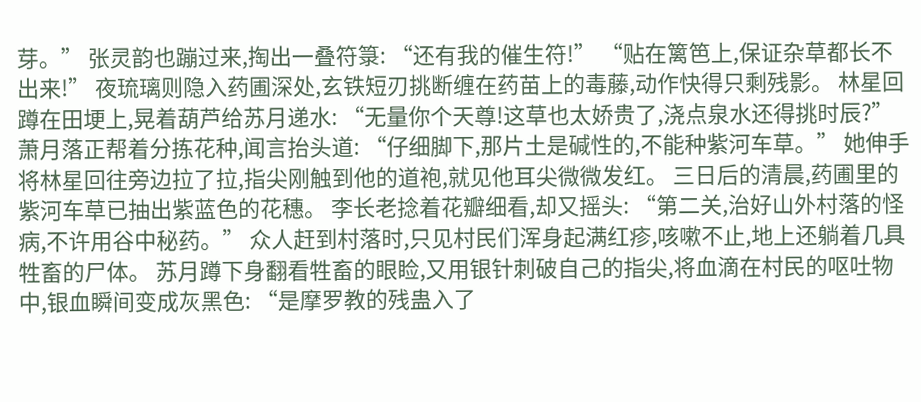芽。” 张灵韵也蹦过来,掏出一叠符箓: “还有我的催生符!” “贴在篱笆上,保证杂草都长不出来!” 夜琉璃则隐入药圃深处,玄铁短刃挑断缠在药苗上的毒藤,动作快得只剩残影。 林星回蹲在田埂上,晃着葫芦给苏月递水: “无量你个天尊!这草也太娇贵了,浇点泉水还得挑时辰?” 萧月落正帮着分拣花种,闻言抬头道: “仔细脚下,那片土是碱性的,不能种紫河车草。” 她伸手将林星回往旁边拉了拉,指尖刚触到他的道袍,就见他耳尖微微发红。 三日后的清晨,药圃里的紫河车草已抽出紫蓝色的花穗。 李长老捻着花瓣细看,却又摇头: “第二关,治好山外村落的怪病,不许用谷中秘药。” 众人赶到村落时,只见村民们浑身起满红疹,咳嗽不止,地上还躺着几具牲畜的尸体。 苏月蹲下身翻看牲畜的眼睑,又用银针刺破自己的指尖,将血滴在村民的呕吐物中,银血瞬间变成灰黑色: “是摩罗教的残蛊入了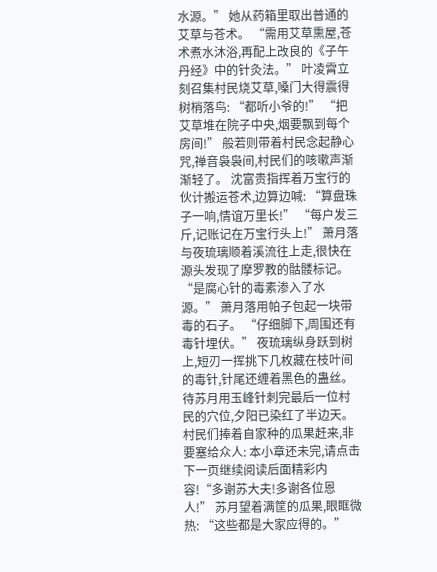水源。” 她从药箱里取出普通的艾草与苍术。 “需用艾草熏屋,苍术煮水沐浴,再配上改良的《子午丹经》中的针灸法。” 叶凌霄立刻召集村民烧艾草,嗓门大得震得树梢落鸟: “都听小爷的!” “把艾草堆在院子中央,烟要飘到每个房间!” 般若则带着村民念起静心咒,禅音袅袅间,村民们的咳嗽声渐渐轻了。 沈富贵指挥着万宝行的伙计搬运苍术,边算边喊: “算盘珠子一响,情谊万里长!” “每户发三斤,记账记在万宝行头上!” 萧月落与夜琉璃顺着溪流往上走,很快在源头发现了摩罗教的骷髅标记。 “是腐心针的毒素渗入了水源。” 萧月落用帕子包起一块带毒的石子。 “仔细脚下,周围还有毒针埋伏。” 夜琉璃纵身跃到树上,短刃一挥挑下几枚藏在枝叶间的毒针,针尾还缠着黑色的蛊丝。 待苏月用玉峰针刺完最后一位村民的穴位,夕阳已染红了半边天。 村民们捧着自家种的瓜果赶来,非要塞给众人: 本小章还未完,请点击下一页继续阅读后面精彩内容!“多谢苏大夫!多谢各位恩人!” 苏月望着满筐的瓜果,眼眶微热: “这些都是大家应得的。”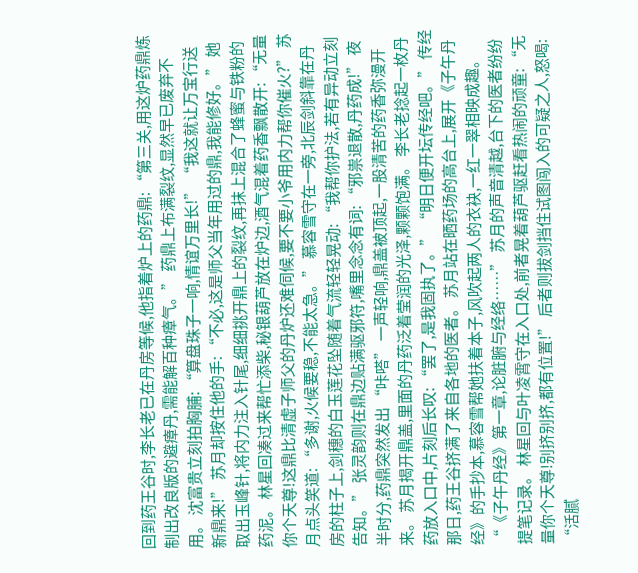回到药王谷时,李长老已在丹房等候,他指着炉上的药鼎: “第三关,用这炉药鼎炼制出改良版的避瘴丹,需能解百种瘴气。” 药鼎上布满裂纹,显然早已废弃不用。 沈富贵立刻拍胸脯: “算盘珠子一响,情谊万里长!” “我这就让万宝行送新鼎来!” 苏月却按住他的手: “不必,这是师父当年用过的鼎,我能修好。” 她取出玉峰针,将内力注入针尾,细细挑开鼎上的裂纹,再抹上混合了蜂蜜与铁粉的药泥。 林星回凑过来帮忙添柴,秘银葫芦放在炉边,酒气混着药香飘散开: “无量你个天尊!这鼎比清虚子师父的丹炉还难伺候,要不要小爷用内力帮你催火?” 苏月点头笑道: “多谢,火候要稳,不能太急。” 慕容雪守在一旁,北辰剑斜靠在丹房的柱子上,剑穗的白玉莲花坠随着气流轻轻晃动: “我帮你护法,若有异动立刻告知。” 张灵韵则在鼎边贴满驱邪符,嘴里念念有词: “邪祟退散,丹药成!” 夜半时分,药鼎突然发出 “咔嗒” 一声轻响,鼎盖被顶起,一股清苦的药香弥漫开来。 苏月揭开鼎盖,里面的丹药泛着莹润的光泽,颗颗饱满。 李长老捻起一枚丹药放入口中,片刻后长叹: “罢了,是我固执了。” “明日便开坛传经吧。” 传经那日,药王谷挤满了来自各地的医者。 苏月站在晒药场的高台上,展开《子午丹经》的手抄本,慕容雪帮她扶着本子,风吹起两人的衣袂,一红一翠相映成趣。 “《子午丹经》第一章,论脏腑与经络……” 苏月的声音清越,台下的医者纷纷提笔记录。 林星回与叶凌霄守在入口处,前者晃着葫芦驱赶看热闹的顽童: “无量你个天尊!别挤别挤,都有位置!” 后者则拔剑挡住试图闯入的可疑之人,怒喝: “活腻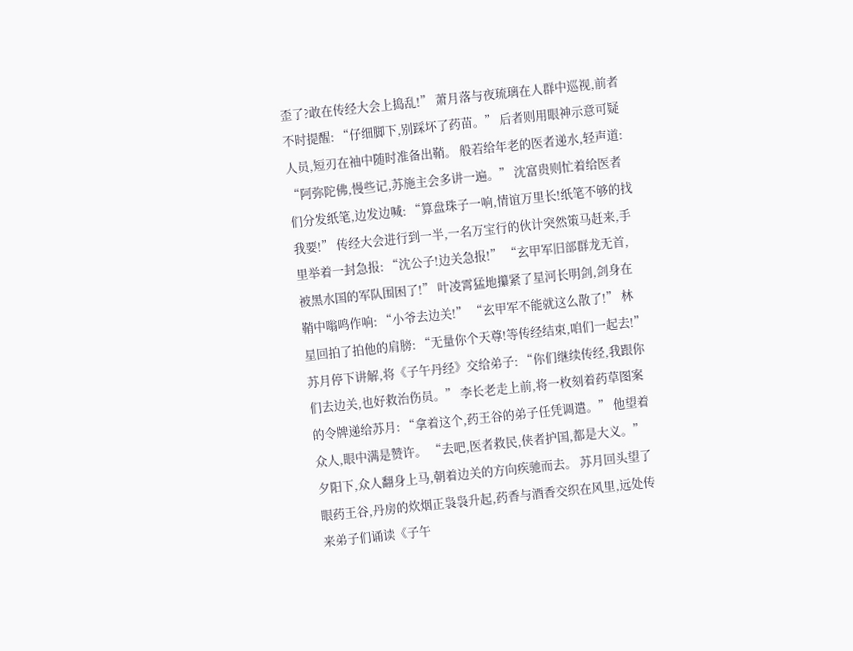歪了?敢在传经大会上捣乱!” 萧月落与夜琉璃在人群中巡视,前者不时提醒: “仔细脚下,别踩坏了药苗。” 后者则用眼神示意可疑人员,短刃在袖中随时准备出鞘。 般若给年老的医者递水,轻声道: “阿弥陀佛,慢些记,苏施主会多讲一遍。” 沈富贵则忙着给医者们分发纸笔,边发边喊: “算盘珠子一响,情谊万里长!纸笔不够的找我要!” 传经大会进行到一半,一名万宝行的伙计突然策马赶来,手里举着一封急报: “沈公子!边关急报!” “玄甲军旧部群龙无首,被黑水国的军队围困了!” 叶凌霄猛地攥紧了星河长明剑,剑身在鞘中嗡鸣作响: “小爷去边关!” “玄甲军不能就这么散了!” 林星回拍了拍他的肩膀: “无量你个天尊!等传经结束,咱们一起去!” 苏月停下讲解,将《子午丹经》交给弟子: “你们继续传经,我跟你们去边关,也好救治伤员。” 李长老走上前,将一枚刻着药草图案的令牌递给苏月: “拿着这个,药王谷的弟子任凭调遣。” 他望着众人,眼中满是赞许。 “去吧,医者救民,侠者护国,都是大义。” 夕阳下,众人翻身上马,朝着边关的方向疾驰而去。 苏月回头望了眼药王谷,丹房的炊烟正袅袅升起,药香与酒香交织在风里,远处传来弟子们诵读《子午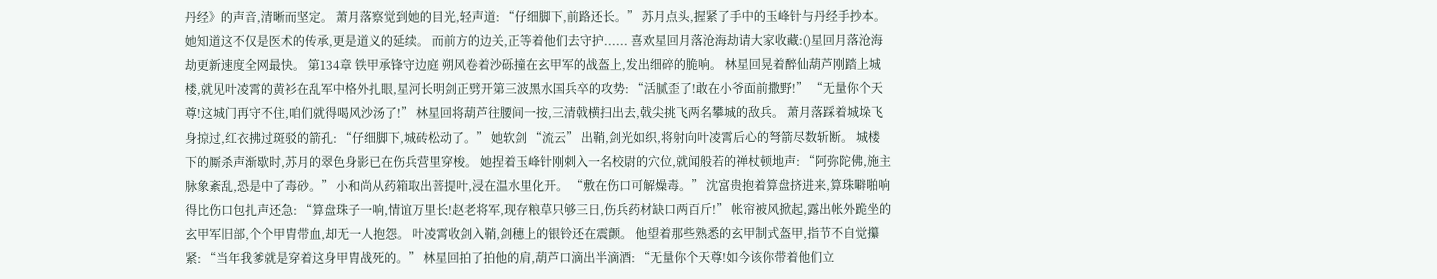丹经》的声音,清晰而坚定。 萧月落察觉到她的目光,轻声道: “仔细脚下,前路还长。” 苏月点头,握紧了手中的玉峰针与丹经手抄本。 她知道这不仅是医术的传承,更是道义的延续。 而前方的边关,正等着他们去守护...... 喜欢星回月落沧海劫请大家收藏:()星回月落沧海劫更新速度全网最快。 第134章 铁甲承锋守边庭 朔风卷着沙砾撞在玄甲军的战盔上,发出细碎的脆响。 林星回晃着醉仙葫芦刚踏上城楼,就见叶凌霄的黄衫在乱军中格外扎眼,星河长明剑正劈开第三波黑水国兵卒的攻势: “活腻歪了!敢在小爷面前撒野!” “无量你个天尊!这城门再守不住,咱们就得喝风沙汤了!” 林星回将葫芦往腰间一按,三清戟横扫出去,戟尖挑飞两名攀城的敌兵。 萧月落踩着城垛飞身掠过,红衣拂过斑驳的箭孔: “仔细脚下,城砖松动了。” 她软剑 “流云” 出鞘,剑光如织,将射向叶凌霄后心的弩箭尽数斩断。 城楼下的厮杀声渐歇时,苏月的翠色身影已在伤兵营里穿梭。 她捏着玉峰针刚刺入一名校尉的穴位,就闻般若的禅杖顿地声: “阿弥陀佛,施主脉象紊乱,恐是中了毒砂。” 小和尚从药箱取出菩提叶,浸在温水里化开。 “敷在伤口可解燥毒。” 沈富贵抱着算盘挤进来,算珠噼啪响得比伤口包扎声还急: “算盘珠子一响,情谊万里长!赵老将军,现存粮草只够三日,伤兵药材缺口两百斤!” 帐帘被风掀起,露出帐外跪坐的玄甲军旧部,个个甲胄带血,却无一人抱怨。 叶凌霄收剑入鞘,剑穗上的银铃还在震颤。 他望着那些熟悉的玄甲制式盔甲,指节不自觉攥紧: “当年我爹就是穿着这身甲胄战死的。” 林星回拍了拍他的肩,葫芦口滴出半滴酒: “无量你个天尊!如今该你带着他们立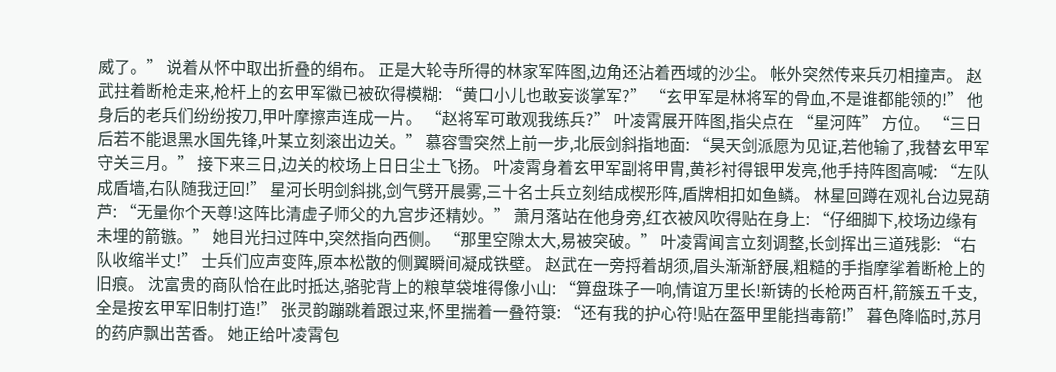威了。” 说着从怀中取出折叠的绢布。 正是大轮寺所得的林家军阵图,边角还沾着西域的沙尘。 帐外突然传来兵刃相撞声。 赵武拄着断枪走来,枪杆上的玄甲军徽已被砍得模糊: “黄口小儿也敢妄谈掌军?” “玄甲军是林将军的骨血,不是谁都能领的!” 他身后的老兵们纷纷按刀,甲叶摩擦声连成一片。 “赵将军可敢观我练兵?” 叶凌霄展开阵图,指尖点在 “星河阵” 方位。 “三日后若不能退黑水国先锋,叶某立刻滚出边关。” 慕容雪突然上前一步,北辰剑斜指地面: “昊天剑派愿为见证,若他输了,我替玄甲军守关三月。” 接下来三日,边关的校场上日日尘土飞扬。 叶凌霄身着玄甲军副将甲胄,黄衫衬得银甲发亮,他手持阵图高喊: “左队成盾墙,右队随我迂回!” 星河长明剑斜挑,剑气劈开晨雾,三十名士兵立刻结成楔形阵,盾牌相扣如鱼鳞。 林星回蹲在观礼台边晃葫芦: “无量你个天尊!这阵比清虚子师父的九宫步还精妙。” 萧月落站在他身旁,红衣被风吹得贴在身上: “仔细脚下,校场边缘有未埋的箭镞。” 她目光扫过阵中,突然指向西侧。 “那里空隙太大,易被突破。” 叶凌霄闻言立刻调整,长剑挥出三道残影: “右队收缩半丈!” 士兵们应声变阵,原本松散的侧翼瞬间凝成铁壁。 赵武在一旁捋着胡须,眉头渐渐舒展,粗糙的手指摩挲着断枪上的旧痕。 沈富贵的商队恰在此时抵达,骆驼背上的粮草袋堆得像小山: “算盘珠子一响,情谊万里长!新铸的长枪两百杆,箭簇五千支,全是按玄甲军旧制打造!” 张灵韵蹦跳着跟过来,怀里揣着一叠符箓: “还有我的护心符!贴在盔甲里能挡毒箭!” 暮色降临时,苏月的药庐飘出苦香。 她正给叶凌霄包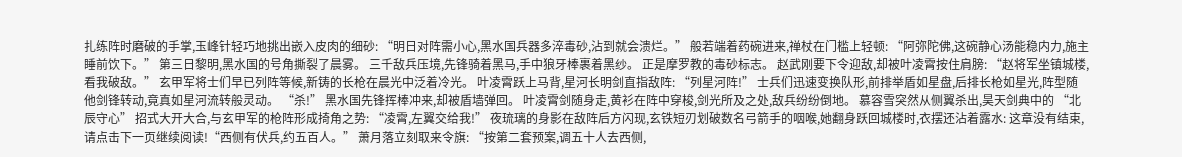扎练阵时磨破的手掌,玉峰针轻巧地挑出嵌入皮肉的细砂: “明日对阵需小心,黑水国兵器多淬毒砂,沾到就会溃烂。” 般若端着药碗进来,禅杖在门槛上轻顿: “阿弥陀佛,这碗静心汤能稳内力,施主睡前饮下。” 第三日黎明,黑水国的号角撕裂了晨雾。 三千敌兵压境,先锋骑着黑马,手中狼牙棒裹着黑纱。 正是摩罗教的毒砂标志。 赵武刚要下令迎敌,却被叶凌霄按住肩膀: “赵将军坐镇城楼,看我破敌。” 玄甲军将士们早已列阵等候,新铸的长枪在晨光中泛着冷光。 叶凌霄跃上马背,星河长明剑直指敌阵: “列星河阵!” 士兵们迅速变换队形,前排举盾如星盘,后排长枪如星光,阵型随他剑锋转动,竟真如星河流转般灵动。 “杀!” 黑水国先锋挥棒冲来,却被盾墙弹回。 叶凌霄剑随身走,黄衫在阵中穿梭,剑光所及之处,敌兵纷纷倒地。 慕容雪突然从侧翼杀出,昊天剑典中的 “北辰守心” 招式大开大合,与玄甲军的枪阵形成掎角之势: “凌霄,左翼交给我!” 夜琉璃的身影在敌阵后方闪现,玄铁短刃划破数名弓箭手的咽喉,她翻身跃回城楼时,衣摆还沾着露水: 这章没有结束,请点击下一页继续阅读!“西侧有伏兵,约五百人。” 萧月落立刻取来令旗: “按第二套预案,调五十人去西侧,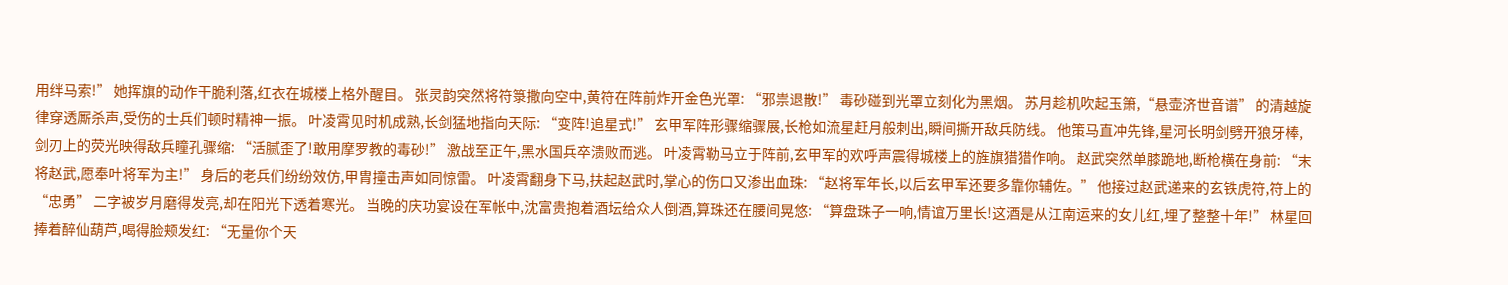用绊马索!” 她挥旗的动作干脆利落,红衣在城楼上格外醒目。 张灵韵突然将符箓撒向空中,黄符在阵前炸开金色光罩: “邪祟退散!” 毒砂碰到光罩立刻化为黑烟。 苏月趁机吹起玉箫,“悬壶济世音谱” 的清越旋律穿透厮杀声,受伤的士兵们顿时精神一振。 叶凌霄见时机成熟,长剑猛地指向天际: “变阵!追星式!” 玄甲军阵形骤缩骤展,长枪如流星赶月般刺出,瞬间撕开敌兵防线。 他策马直冲先锋,星河长明剑劈开狼牙棒,剑刃上的荧光映得敌兵瞳孔骤缩: “活腻歪了!敢用摩罗教的毒砂!” 激战至正午,黑水国兵卒溃败而逃。 叶凌霄勒马立于阵前,玄甲军的欢呼声震得城楼上的旌旗猎猎作响。 赵武突然单膝跪地,断枪横在身前: “末将赵武,愿奉叶将军为主!” 身后的老兵们纷纷效仿,甲胄撞击声如同惊雷。 叶凌霄翻身下马,扶起赵武时,掌心的伤口又渗出血珠: “赵将军年长,以后玄甲军还要多靠你辅佐。” 他接过赵武递来的玄铁虎符,符上的 “忠勇” 二字被岁月磨得发亮,却在阳光下透着寒光。 当晚的庆功宴设在军帐中,沈富贵抱着酒坛给众人倒酒,算珠还在腰间晃悠: “算盘珠子一响,情谊万里长!这酒是从江南运来的女儿红,埋了整整十年!” 林星回捧着醉仙葫芦,喝得脸颊发红: “无量你个天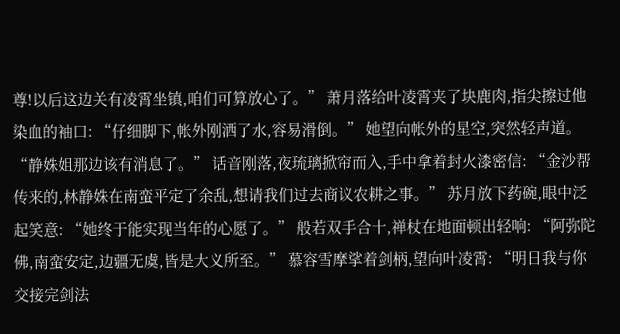尊!以后这边关有凌霄坐镇,咱们可算放心了。” 萧月落给叶凌霄夹了块鹿肉,指尖擦过他染血的袖口: “仔细脚下,帐外刚洒了水,容易滑倒。” 她望向帐外的星空,突然轻声道。 “静姝姐那边该有消息了。” 话音刚落,夜琉璃掀帘而入,手中拿着封火漆密信: “金沙帮传来的,林静姝在南蛮平定了余乱,想请我们过去商议农耕之事。” 苏月放下药碗,眼中泛起笑意: “她终于能实现当年的心愿了。” 般若双手合十,禅杖在地面顿出轻响: “阿弥陀佛,南蛮安定,边疆无虞,皆是大义所至。” 慕容雪摩挲着剑柄,望向叶凌霄: “明日我与你交接完剑法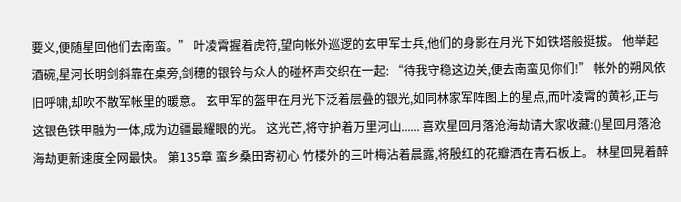要义,便随星回他们去南蛮。” 叶凌霄握着虎符,望向帐外巡逻的玄甲军士兵,他们的身影在月光下如铁塔般挺拔。 他举起酒碗,星河长明剑斜靠在桌旁,剑穗的银铃与众人的碰杯声交织在一起: “待我守稳这边关,便去南蛮见你们!” 帐外的朔风依旧呼啸,却吹不散军帐里的暖意。 玄甲军的盔甲在月光下泛着层叠的银光,如同林家军阵图上的星点,而叶凌霄的黄衫,正与这银色铁甲融为一体,成为边疆最耀眼的光。 这光芒,将守护着万里河山...... 喜欢星回月落沧海劫请大家收藏:()星回月落沧海劫更新速度全网最快。 第135章 蛮乡桑田寄初心 竹楼外的三叶梅沾着晨露,将殷红的花瓣洒在青石板上。 林星回晃着醉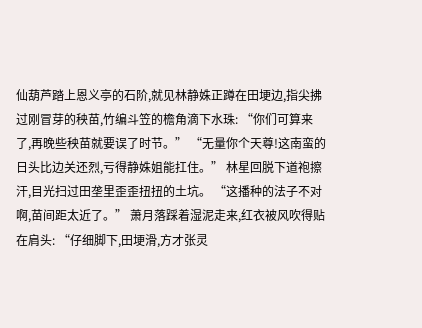仙葫芦踏上恩义亭的石阶,就见林静姝正蹲在田埂边,指尖拂过刚冒芽的秧苗,竹编斗笠的檐角滴下水珠: “你们可算来了,再晚些秧苗就要误了时节。” “无量你个天尊!这南蛮的日头比边关还烈,亏得静姝姐能扛住。” 林星回脱下道袍擦汗,目光扫过田垄里歪歪扭扭的土坑。 “这播种的法子不对啊,苗间距太近了。” 萧月落踩着湿泥走来,红衣被风吹得贴在肩头: “仔细脚下,田埂滑,方才张灵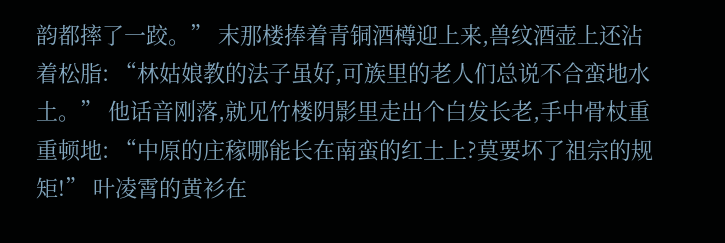韵都摔了一跤。” 末那楼捧着青铜酒樽迎上来,兽纹酒壶上还沾着松脂: “林姑娘教的法子虽好,可族里的老人们总说不合蛮地水土。” 他话音刚落,就见竹楼阴影里走出个白发长老,手中骨杖重重顿地: “中原的庄稼哪能长在南蛮的红土上?莫要坏了祖宗的规矩!” 叶凌霄的黄衫在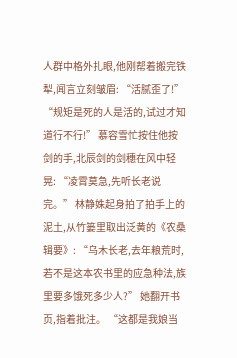人群中格外扎眼,他刚帮着搬完铁犁,闻言立刻皱眉: “活腻歪了!” “规矩是死的人是活的,试过才知道行不行!” 慕容雪忙按住他按剑的手,北辰剑的剑穗在风中轻晃: “凌霄莫急,先听长老说完。” 林静姝起身拍了拍手上的泥土,从竹篓里取出泛黄的《农桑辑要》: “乌木长老,去年粮荒时,若不是这本农书里的应急种法,族里要多饿死多少人?” 她翻开书页,指着批注。 “这都是我娘当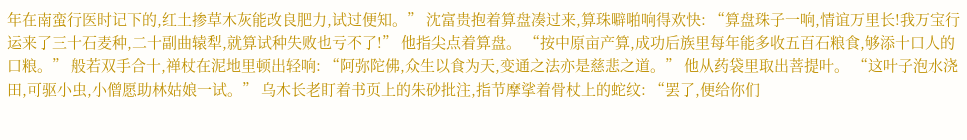年在南蛮行医时记下的,红土掺草木灰能改良肥力,试过便知。” 沈富贵抱着算盘凑过来,算珠噼啪响得欢快: “算盘珠子一响,情谊万里长!我万宝行运来了三十石麦种,二十副曲辕犁,就算试种失败也亏不了!” 他指尖点着算盘。 “按中原亩产算,成功后族里每年能多收五百石粮食,够添十口人的口粮。” 般若双手合十,禅杖在泥地里顿出轻响: “阿弥陀佛,众生以食为天,变通之法亦是慈悲之道。” 他从药袋里取出菩提叶。 “这叶子泡水浇田,可驱小虫,小僧愿助林姑娘一试。” 乌木长老盯着书页上的朱砂批注,指节摩挲着骨杖上的蛇纹: “罢了,便给你们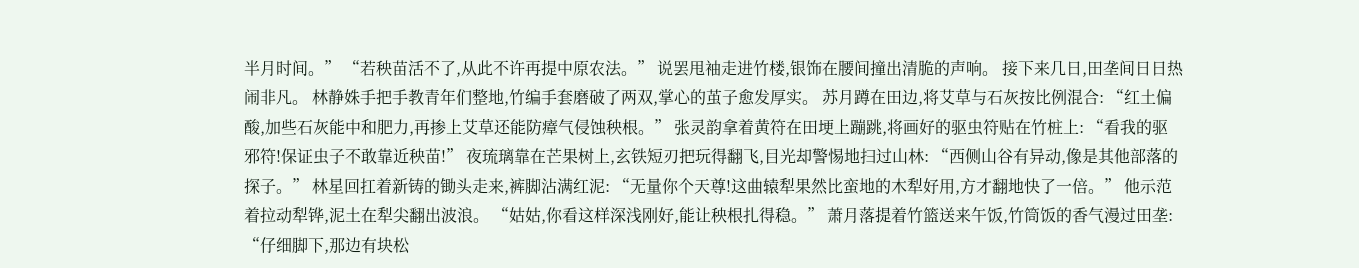半月时间。” “若秧苗活不了,从此不许再提中原农法。” 说罢甩袖走进竹楼,银饰在腰间撞出清脆的声响。 接下来几日,田垄间日日热闹非凡。 林静姝手把手教青年们整地,竹编手套磨破了两双,掌心的茧子愈发厚实。 苏月蹲在田边,将艾草与石灰按比例混合: “红土偏酸,加些石灰能中和肥力,再掺上艾草还能防瘴气侵蚀秧根。” 张灵韵拿着黄符在田埂上蹦跳,将画好的驱虫符贴在竹桩上: “看我的驱邪符!保证虫子不敢靠近秧苗!” 夜琉璃靠在芒果树上,玄铁短刃把玩得翻飞,目光却警惕地扫过山林: “西侧山谷有异动,像是其他部落的探子。” 林星回扛着新铸的锄头走来,裤脚沾满红泥: “无量你个天尊!这曲辕犁果然比蛮地的木犁好用,方才翻地快了一倍。” 他示范着拉动犁铧,泥土在犁尖翻出波浪。 “姑姑,你看这样深浅刚好,能让秧根扎得稳。” 萧月落提着竹篮送来午饭,竹筒饭的香气漫过田垄: “仔细脚下,那边有块松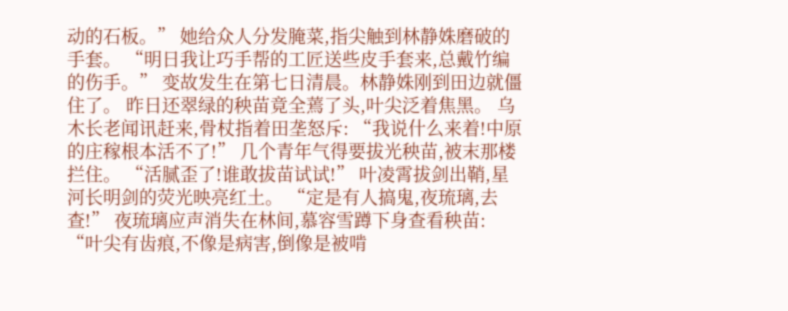动的石板。” 她给众人分发腌菜,指尖触到林静姝磨破的手套。 “明日我让巧手帮的工匠送些皮手套来,总戴竹编的伤手。” 变故发生在第七日清晨。林静姝刚到田边就僵住了。 昨日还翠绿的秧苗竟全蔫了头,叶尖泛着焦黑。 乌木长老闻讯赶来,骨杖指着田垄怒斥: “我说什么来着!中原的庄稼根本活不了!” 几个青年气得要拔光秧苗,被末那楼拦住。 “活腻歪了!谁敢拔苗试试!” 叶凌霄拔剑出鞘,星河长明剑的荧光映亮红土。 “定是有人搞鬼,夜琉璃,去查!” 夜琉璃应声消失在林间,慕容雪蹲下身查看秧苗: “叶尖有齿痕,不像是病害,倒像是被啃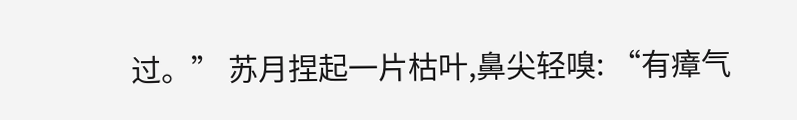过。” 苏月捏起一片枯叶,鼻尖轻嗅: “有瘴气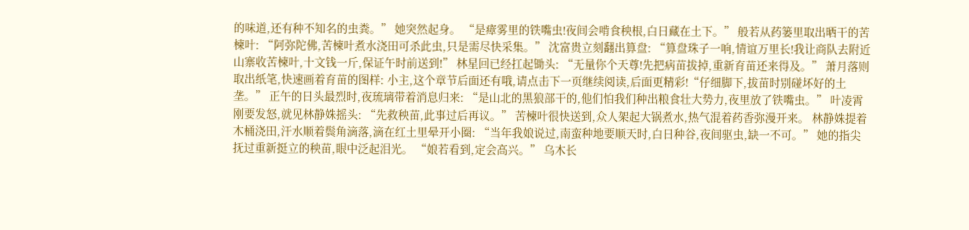的味道,还有种不知名的虫粪。” 她突然起身。 “是瘴雾里的铁嘴虫!夜间会啃食秧根,白日藏在土下。” 般若从药篓里取出晒干的苦楝叶: “阿弥陀佛,苦楝叶煮水浇田可杀此虫,只是需尽快采集。” 沈富贵立刻翻出算盘: “算盘珠子一响,情谊万里长!我让商队去附近山寨收苦楝叶,十文钱一斤,保证午时前送到!” 林星回已经扛起锄头: “无量你个天尊!先把病苗拔掉,重新育苗还来得及。” 萧月落则取出纸笔,快速画着育苗的图样: 小主,这个章节后面还有哦,请点击下一页继续阅读,后面更精彩!“仔细脚下,拔苗时别碰坏好的土垄。” 正午的日头最烈时,夜琉璃带着消息归来: “是山北的黑狼部干的,他们怕我们种出粮食壮大势力,夜里放了铁嘴虫。” 叶凌霄刚要发怒,就见林静姝摇头: “先救秧苗,此事过后再议。” 苦楝叶很快送到,众人架起大锅煮水,热气混着药香弥漫开来。 林静姝提着木桶浇田,汗水顺着鬓角滴落,滴在红土里晕开小圈: “当年我娘说过,南蛮种地要顺天时,白日种谷,夜间驱虫,缺一不可。” 她的指尖抚过重新挺立的秧苗,眼中泛起泪光。 “娘若看到,定会高兴。” 乌木长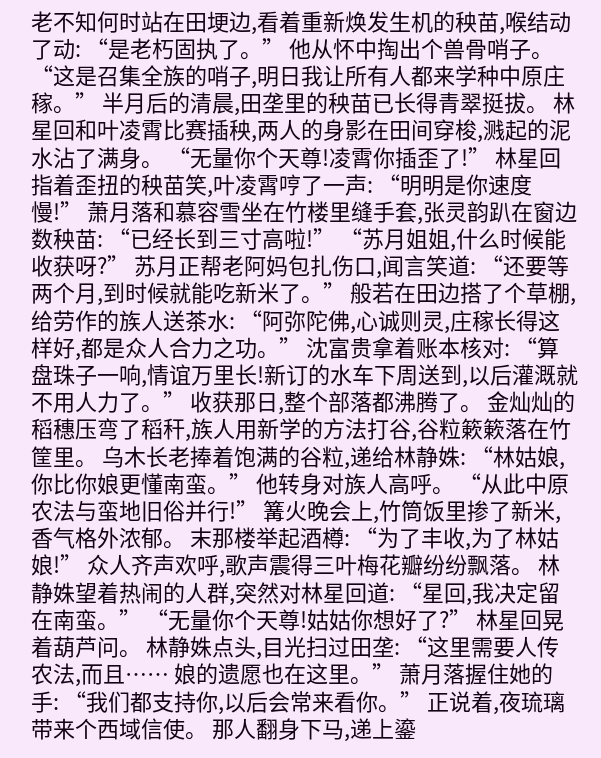老不知何时站在田埂边,看着重新焕发生机的秧苗,喉结动了动: “是老朽固执了。” 他从怀中掏出个兽骨哨子。 “这是召集全族的哨子,明日我让所有人都来学种中原庄稼。” 半月后的清晨,田垄里的秧苗已长得青翠挺拔。 林星回和叶凌霄比赛插秧,两人的身影在田间穿梭,溅起的泥水沾了满身。 “无量你个天尊!凌霄你插歪了!” 林星回指着歪扭的秧苗笑,叶凌霄哼了一声: “明明是你速度慢!” 萧月落和慕容雪坐在竹楼里缝手套,张灵韵趴在窗边数秧苗: “已经长到三寸高啦!” “苏月姐姐,什么时候能收获呀?” 苏月正帮老阿妈包扎伤口,闻言笑道: “还要等两个月,到时候就能吃新米了。” 般若在田边搭了个草棚,给劳作的族人送茶水: “阿弥陀佛,心诚则灵,庄稼长得这样好,都是众人合力之功。” 沈富贵拿着账本核对: “算盘珠子一响,情谊万里长!新订的水车下周送到,以后灌溉就不用人力了。” 收获那日,整个部落都沸腾了。 金灿灿的稻穗压弯了稻秆,族人用新学的方法打谷,谷粒簌簌落在竹筐里。 乌木长老捧着饱满的谷粒,递给林静姝: “林姑娘,你比你娘更懂南蛮。” 他转身对族人高呼。 “从此中原农法与蛮地旧俗并行!” 篝火晚会上,竹筒饭里掺了新米,香气格外浓郁。 末那楼举起酒樽: “为了丰收,为了林姑娘!” 众人齐声欢呼,歌声震得三叶梅花瓣纷纷飘落。 林静姝望着热闹的人群,突然对林星回道: “星回,我决定留在南蛮。” “无量你个天尊!姑姑你想好了?” 林星回晃着葫芦问。 林静姝点头,目光扫过田垄: “这里需要人传农法,而且…… 娘的遗愿也在这里。” 萧月落握住她的手: “我们都支持你,以后会常来看你。” 正说着,夜琉璃带来个西域信使。 那人翻身下马,递上鎏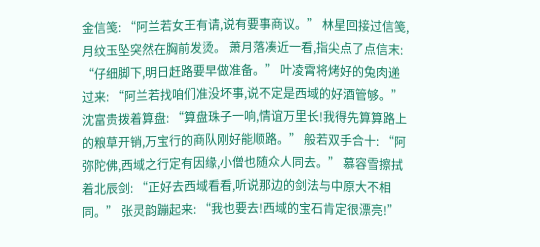金信笺: “阿兰若女王有请,说有要事商议。” 林星回接过信笺,月纹玉坠突然在胸前发烫。 萧月落凑近一看,指尖点了点信末: “仔细脚下,明日赶路要早做准备。” 叶凌霄将烤好的兔肉递过来: “阿兰若找咱们准没坏事,说不定是西域的好酒管够。” 沈富贵拨着算盘: “算盘珠子一响,情谊万里长!我得先算算路上的粮草开销,万宝行的商队刚好能顺路。” 般若双手合十: “阿弥陀佛,西域之行定有因缘,小僧也随众人同去。” 慕容雪擦拭着北辰剑: “正好去西域看看,听说那边的剑法与中原大不相同。” 张灵韵蹦起来: “我也要去!西域的宝石肯定很漂亮!”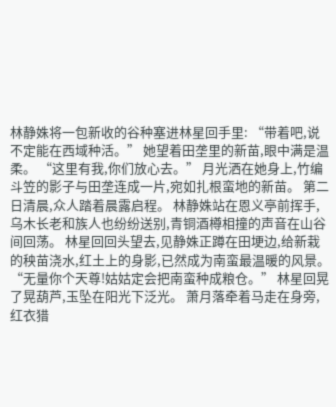林静姝将一包新收的谷种塞进林星回手里: “带着吧,说不定能在西域种活。” 她望着田垄里的新苗,眼中满是温柔。 “这里有我,你们放心去。” 月光洒在她身上,竹编斗笠的影子与田垄连成一片,宛如扎根蛮地的新苗。 第二日清晨,众人踏着晨露启程。 林静姝站在恩义亭前挥手,乌木长老和族人也纷纷送别,青铜酒樽相撞的声音在山谷间回荡。 林星回回头望去,见静姝正蹲在田埂边,给新栽的秧苗浇水,红土上的身影,已然成为南蛮最温暖的风景。 “无量你个天尊!姑姑定会把南蛮种成粮仓。” 林星回晃了晃葫芦,玉坠在阳光下泛光。 萧月落牵着马走在身旁,红衣猎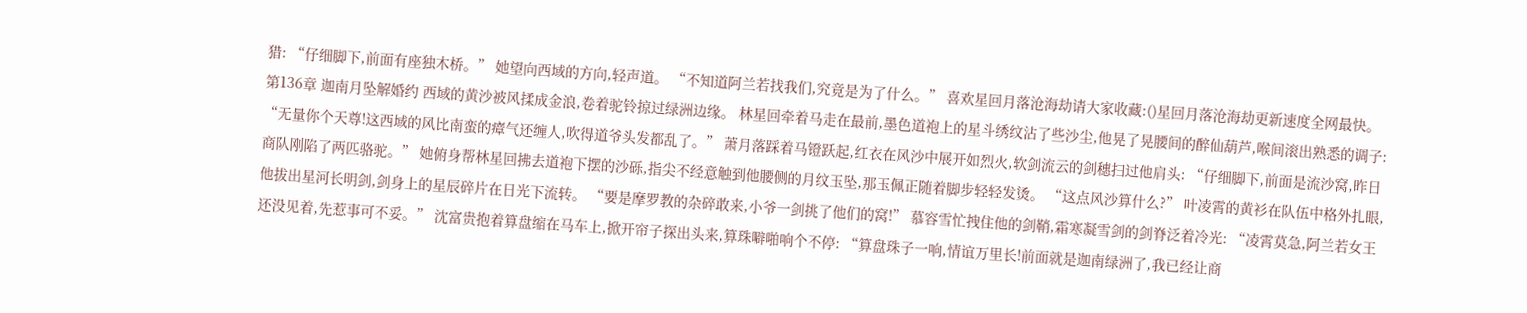猎: “仔细脚下,前面有座独木桥。” 她望向西域的方向,轻声道。 “不知道阿兰若找我们,究竟是为了什么。” 喜欢星回月落沧海劫请大家收藏:()星回月落沧海劫更新速度全网最快。 第136章 迦南月坠解婚约 西域的黄沙被风揉成金浪,卷着驼铃掠过绿洲边缘。 林星回牵着马走在最前,墨色道袍上的星斗绣纹沾了些沙尘,他晃了晃腰间的醉仙葫芦,喉间滚出熟悉的调子: “无量你个天尊!这西域的风比南蛮的瘴气还缠人,吹得道爷头发都乱了。” 萧月落踩着马镫跃起,红衣在风沙中展开如烈火,软剑流云的剑穗扫过他肩头: “仔细脚下,前面是流沙窝,昨日商队刚陷了两匹骆驼。” 她俯身帮林星回拂去道袍下摆的沙砾,指尖不经意触到他腰侧的月纹玉坠,那玉佩正随着脚步轻轻发烫。 “这点风沙算什么?” 叶凌霄的黄衫在队伍中格外扎眼,他拔出星河长明剑,剑身上的星辰碎片在日光下流转。 “要是摩罗教的杂碎敢来,小爷一剑挑了他们的窝!” 慕容雪忙拽住他的剑鞘,霜寒凝雪剑的剑脊泛着冷光: “凌霄莫急,阿兰若女王还没见着,先惹事可不妥。” 沈富贵抱着算盘缩在马车上,掀开帘子探出头来,算珠噼啪响个不停: “算盘珠子一响,情谊万里长!前面就是迦南绿洲了,我已经让商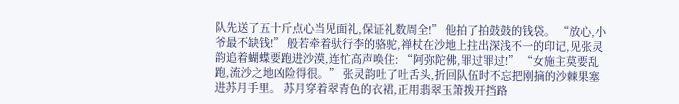队先送了五十斤点心当见面礼,保证礼数周全!” 他拍了拍鼓鼓的钱袋。 “放心,小爷最不缺钱!” 般若牵着驮行李的骆驼,禅杖在沙地上拄出深浅不一的印记,见张灵韵追着蝴蝶要跑进沙漠,连忙高声唤住: “阿弥陀佛,罪过罪过!” “女施主莫要乱跑,流沙之地凶险得很。” 张灵韵吐了吐舌头,折回队伍时不忘把刚摘的沙棘果塞进苏月手里。 苏月穿着翠青色的衣裙,正用翡翠玉箫拨开挡路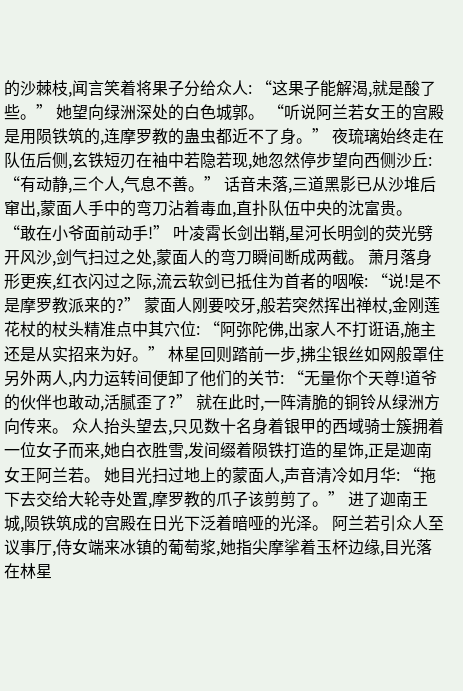的沙棘枝,闻言笑着将果子分给众人: “这果子能解渴,就是酸了些。” 她望向绿洲深处的白色城郭。 “听说阿兰若女王的宫殿是用陨铁筑的,连摩罗教的蛊虫都近不了身。” 夜琉璃始终走在队伍后侧,玄铁短刃在袖中若隐若现,她忽然停步望向西侧沙丘: “有动静,三个人,气息不善。” 话音未落,三道黑影已从沙堆后窜出,蒙面人手中的弯刀沾着毒血,直扑队伍中央的沈富贵。 “敢在小爷面前动手!” 叶凌霄长剑出鞘,星河长明剑的荧光劈开风沙,剑气扫过之处,蒙面人的弯刀瞬间断成两截。 萧月落身形更疾,红衣闪过之际,流云软剑已抵住为首者的咽喉: “说!是不是摩罗教派来的?” 蒙面人刚要咬牙,般若突然挥出禅杖,金刚莲花杖的杖头精准点中其穴位: “阿弥陀佛,出家人不打诳语,施主还是从实招来为好。” 林星回则踏前一步,拂尘银丝如网般罩住另外两人,内力运转间便卸了他们的关节: “无量你个天尊!道爷的伙伴也敢动,活腻歪了?” 就在此时,一阵清脆的铜铃从绿洲方向传来。 众人抬头望去,只见数十名身着银甲的西域骑士簇拥着一位女子而来,她白衣胜雪,发间缀着陨铁打造的星饰,正是迦南女王阿兰若。 她目光扫过地上的蒙面人,声音清冷如月华: “拖下去交给大轮寺处置,摩罗教的爪子该剪剪了。” 进了迦南王城,陨铁筑成的宫殿在日光下泛着暗哑的光泽。 阿兰若引众人至议事厅,侍女端来冰镇的葡萄浆,她指尖摩挲着玉杯边缘,目光落在林星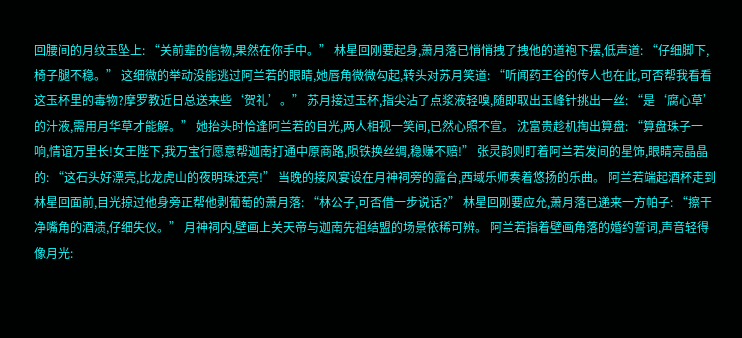回腰间的月纹玉坠上: “关前辈的信物,果然在你手中。” 林星回刚要起身,萧月落已悄悄拽了拽他的道袍下摆,低声道: “仔细脚下,椅子腿不稳。” 这细微的举动没能逃过阿兰若的眼睛,她唇角微微勾起,转头对苏月笑道: “听闻药王谷的传人也在此,可否帮我看看这玉杯里的毒物?摩罗教近日总送来些‘贺礼’。” 苏月接过玉杯,指尖沾了点浆液轻嗅,随即取出玉峰针挑出一丝: “是‘腐心草’的汁液,需用月华草才能解。” 她抬头时恰逢阿兰若的目光,两人相视一笑间,已然心照不宣。 沈富贵趁机掏出算盘: “算盘珠子一响,情谊万里长!女王陛下,我万宝行愿意帮迦南打通中原商路,陨铁换丝绸,稳赚不赔!” 张灵韵则盯着阿兰若发间的星饰,眼睛亮晶晶的: “这石头好漂亮,比龙虎山的夜明珠还亮!” 当晚的接风宴设在月神祠旁的露台,西域乐师奏着悠扬的乐曲。 阿兰若端起酒杯走到林星回面前,目光掠过他身旁正帮他剥葡萄的萧月落: “林公子,可否借一步说话?” 林星回刚要应允,萧月落已递来一方帕子: “擦干净嘴角的酒渍,仔细失仪。” 月神祠内,壁画上关天帝与迦南先祖结盟的场景依稀可辨。 阿兰若指着壁画角落的婚约誓词,声音轻得像月光: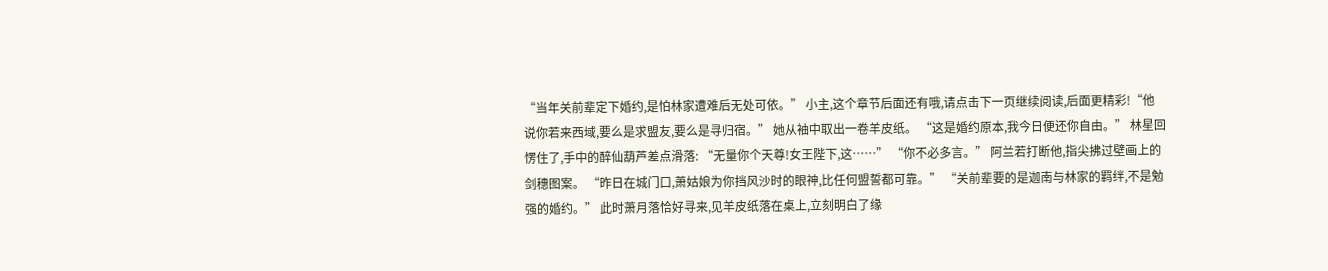“当年关前辈定下婚约,是怕林家遭难后无处可依。” 小主,这个章节后面还有哦,请点击下一页继续阅读,后面更精彩!“他说你若来西域,要么是求盟友,要么是寻归宿。” 她从袖中取出一卷羊皮纸。 “这是婚约原本,我今日便还你自由。” 林星回愣住了,手中的醉仙葫芦差点滑落: “无量你个天尊!女王陛下,这……” “你不必多言。” 阿兰若打断他,指尖拂过壁画上的剑穗图案。 “昨日在城门口,萧姑娘为你挡风沙时的眼神,比任何盟誓都可靠。” “关前辈要的是迦南与林家的羁绊,不是勉强的婚约。” 此时萧月落恰好寻来,见羊皮纸落在桌上,立刻明白了缘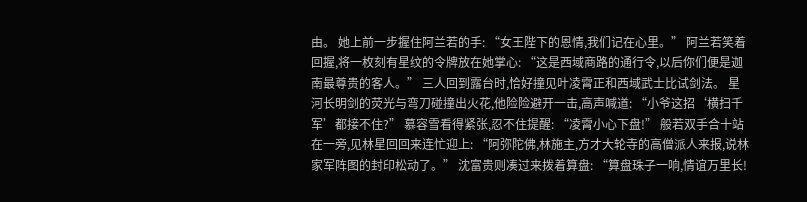由。 她上前一步握住阿兰若的手: “女王陛下的恩情,我们记在心里。” 阿兰若笑着回握,将一枚刻有星纹的令牌放在她掌心: “这是西域商路的通行令,以后你们便是迦南最尊贵的客人。” 三人回到露台时,恰好撞见叶凌霄正和西域武士比试剑法。 星河长明剑的荧光与弯刀碰撞出火花,他险险避开一击,高声喊道: “小爷这招‘横扫千军’都接不住?” 慕容雪看得紧张,忍不住提醒: “凌霄小心下盘!” 般若双手合十站在一旁,见林星回回来连忙迎上: “阿弥陀佛,林施主,方才大轮寺的高僧派人来报,说林家军阵图的封印松动了。” 沈富贵则凑过来拨着算盘: “算盘珠子一响,情谊万里长!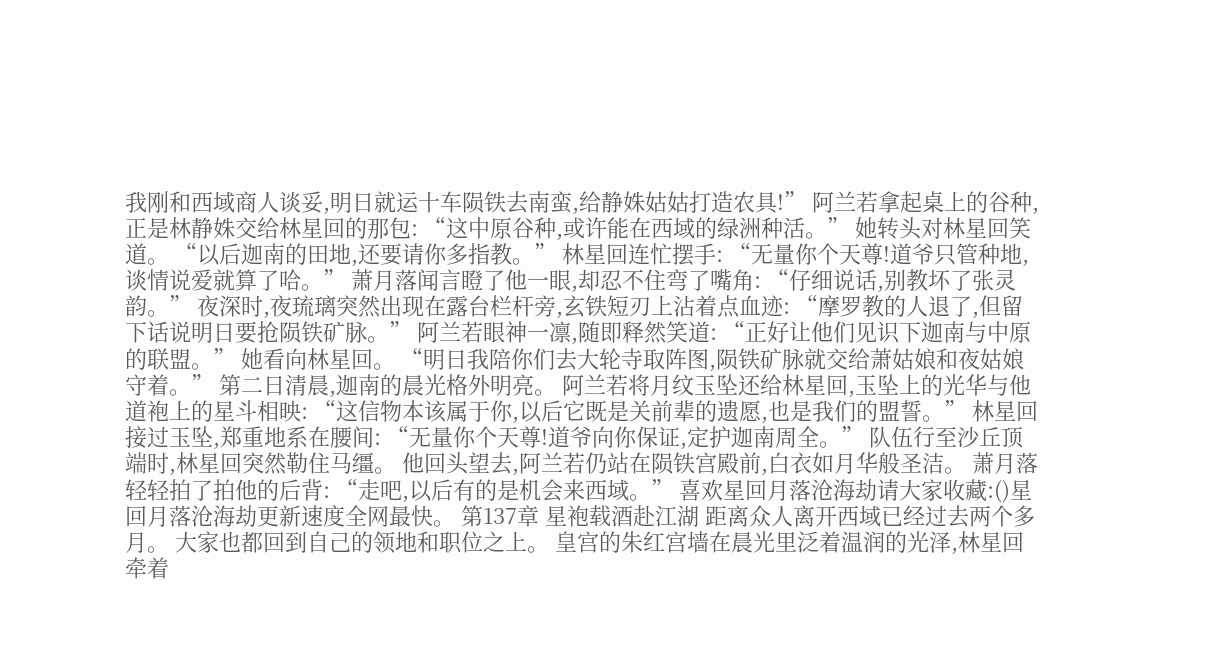我刚和西域商人谈妥,明日就运十车陨铁去南蛮,给静姝姑姑打造农具!” 阿兰若拿起桌上的谷种,正是林静姝交给林星回的那包: “这中原谷种,或许能在西域的绿洲种活。” 她转头对林星回笑道。 “以后迦南的田地,还要请你多指教。” 林星回连忙摆手: “无量你个天尊!道爷只管种地,谈情说爱就算了哈。” 萧月落闻言瞪了他一眼,却忍不住弯了嘴角: “仔细说话,别教坏了张灵韵。” 夜深时,夜琉璃突然出现在露台栏杆旁,玄铁短刃上沾着点血迹: “摩罗教的人退了,但留下话说明日要抢陨铁矿脉。” 阿兰若眼神一凛,随即释然笑道: “正好让他们见识下迦南与中原的联盟。” 她看向林星回。 “明日我陪你们去大轮寺取阵图,陨铁矿脉就交给萧姑娘和夜姑娘守着。” 第二日清晨,迦南的晨光格外明亮。 阿兰若将月纹玉坠还给林星回,玉坠上的光华与他道袍上的星斗相映: “这信物本该属于你,以后它既是关前辈的遗愿,也是我们的盟誓。” 林星回接过玉坠,郑重地系在腰间: “无量你个天尊!道爷向你保证,定护迦南周全。” 队伍行至沙丘顶端时,林星回突然勒住马缰。 他回头望去,阿兰若仍站在陨铁宫殿前,白衣如月华般圣洁。 萧月落轻轻拍了拍他的后背: “走吧,以后有的是机会来西域。” 喜欢星回月落沧海劫请大家收藏:()星回月落沧海劫更新速度全网最快。 第137章 星袍载酒赴江湖 距离众人离开西域已经过去两个多月。 大家也都回到自己的领地和职位之上。 皇宫的朱红宫墙在晨光里泛着温润的光泽,林星回牵着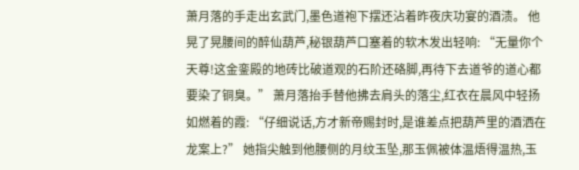萧月落的手走出玄武门,墨色道袍下摆还沾着昨夜庆功宴的酒渍。 他晃了晃腰间的醉仙葫芦,秘银葫芦口塞着的软木发出轻响: “无量你个天尊!这金銮殿的地砖比破道观的石阶还硌脚,再待下去道爷的道心都要染了铜臭。” 萧月落抬手替他拂去肩头的落尘,红衣在晨风中轻扬如燃着的霞: “仔细说话,方才新帝赐封时,是谁差点把葫芦里的酒洒在龙案上?” 她指尖触到他腰侧的月纹玉坠,那玉佩被体温焐得温热,玉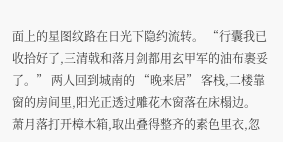面上的星图纹路在日光下隐约流转。 “行囊我已收拾好了,三清戟和落月剑都用玄甲军的油布裹妥了。” 两人回到城南的 “晚来居” 客栈,二楼靠窗的房间里,阳光正透过雕花木窗落在床榻边。 萧月落打开樟木箱,取出叠得整齐的素色里衣,忽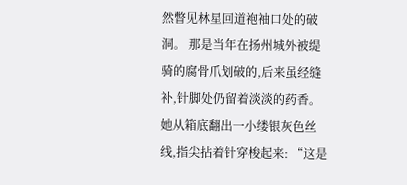然瞥见林星回道袍袖口处的破洞。 那是当年在扬州城外被缇骑的腐骨爪划破的,后来虽经缝补,针脚处仍留着淡淡的药香。 她从箱底翻出一小缕银灰色丝线,指尖拈着针穿梭起来: “这是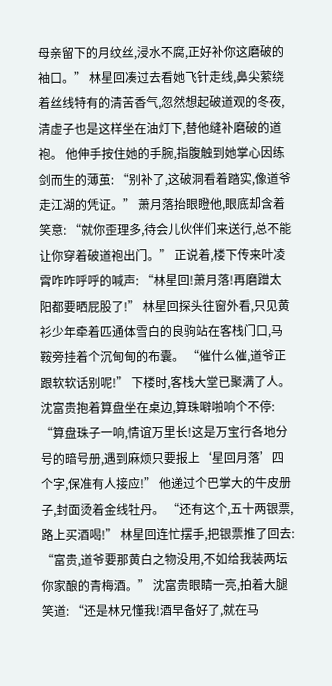母亲留下的月纹丝,浸水不腐,正好补你这磨破的袖口。” 林星回凑过去看她飞针走线,鼻尖萦绕着丝线特有的清苦香气,忽然想起破道观的冬夜,清虚子也是这样坐在油灯下,替他缝补磨破的道袍。 他伸手按住她的手腕,指腹触到她掌心因练剑而生的薄茧: “别补了,这破洞看着踏实,像道爷走江湖的凭证。” 萧月落抬眼瞪他,眼底却含着笑意: “就你歪理多,待会儿伙伴们来送行,总不能让你穿着破道袍出门。” 正说着,楼下传来叶凌霄咋咋呼呼的喊声: “林星回!萧月落!再磨蹭太阳都要晒屁股了!” 林星回探头往窗外看,只见黄衫少年牵着匹通体雪白的良驹站在客栈门口,马鞍旁挂着个沉甸甸的布囊。 “催什么催,道爷正跟软软话别呢!” 下楼时,客栈大堂已聚满了人。 沈富贵抱着算盘坐在桌边,算珠噼啪响个不停: “算盘珠子一响,情谊万里长!这是万宝行各地分号的暗号册,遇到麻烦只要报上‘星回月落’四个字,保准有人接应!” 他递过个巴掌大的牛皮册子,封面烫着金线牡丹。 “还有这个,五十两银票,路上买酒喝!” 林星回连忙摆手,把银票推了回去: “富贵,道爷要那黄白之物没用,不如给我装两坛你家酿的青梅酒。” 沈富贵眼睛一亮,拍着大腿笑道: “还是林兄懂我!酒早备好了,就在马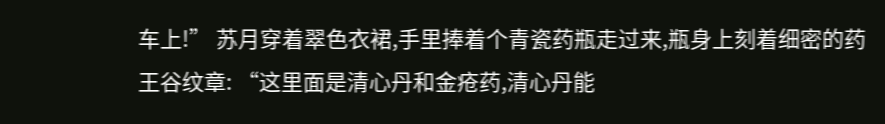车上!” 苏月穿着翠色衣裙,手里捧着个青瓷药瓶走过来,瓶身上刻着细密的药王谷纹章: “这里面是清心丹和金疮药,清心丹能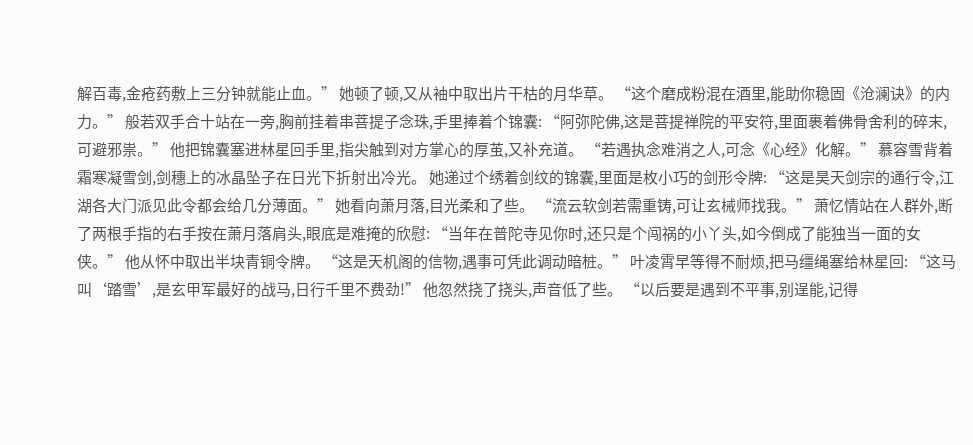解百毒,金疮药敷上三分钟就能止血。” 她顿了顿,又从袖中取出片干枯的月华草。 “这个磨成粉混在酒里,能助你稳固《沧澜诀》的内力。” 般若双手合十站在一旁,胸前挂着串菩提子念珠,手里捧着个锦囊: “阿弥陀佛,这是菩提禅院的平安符,里面裹着佛骨舍利的碎末,可避邪祟。” 他把锦囊塞进林星回手里,指尖触到对方掌心的厚茧,又补充道。 “若遇执念难消之人,可念《心经》化解。” 慕容雪背着霜寒凝雪剑,剑穗上的冰晶坠子在日光下折射出冷光。 她递过个绣着剑纹的锦囊,里面是枚小巧的剑形令牌: “这是昊天剑宗的通行令,江湖各大门派见此令都会给几分薄面。” 她看向萧月落,目光柔和了些。 “流云软剑若需重铸,可让玄械师找我。” 萧忆情站在人群外,断了两根手指的右手按在萧月落肩头,眼底是难掩的欣慰: “当年在普陀寺见你时,还只是个闯祸的小丫头,如今倒成了能独当一面的女侠。” 他从怀中取出半块青铜令牌。 “这是天机阁的信物,遇事可凭此调动暗桩。” 叶凌霄早等得不耐烦,把马缰绳塞给林星回: “这马叫‘踏雪’,是玄甲军最好的战马,日行千里不费劲!” 他忽然挠了挠头,声音低了些。 “以后要是遇到不平事,别逞能,记得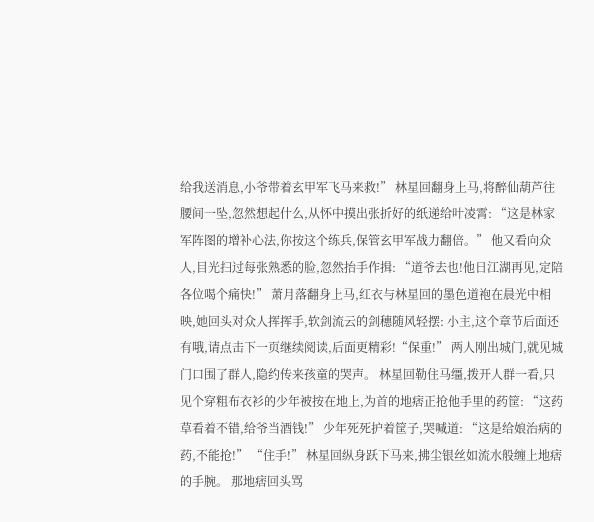给我送消息,小爷带着玄甲军飞马来救!” 林星回翻身上马,将醉仙葫芦往腰间一坠,忽然想起什么,从怀中摸出张折好的纸递给叶凌霄: “这是林家军阵图的增补心法,你按这个练兵,保管玄甲军战力翻倍。” 他又看向众人,目光扫过每张熟悉的脸,忽然抬手作揖: “道爷去也!他日江湖再见,定陪各位喝个痛快!” 萧月落翻身上马,红衣与林星回的墨色道袍在晨光中相映,她回头对众人挥挥手,软剑流云的剑穗随风轻摆: 小主,这个章节后面还有哦,请点击下一页继续阅读,后面更精彩!“保重!” 两人刚出城门,就见城门口围了群人,隐约传来孩童的哭声。 林星回勒住马缰,拨开人群一看,只见个穿粗布衣衫的少年被按在地上,为首的地痞正抢他手里的药筐: “这药草看着不错,给爷当酒钱!” 少年死死护着筐子,哭喊道: “这是给娘治病的药,不能抢!” “住手!” 林星回纵身跃下马来,拂尘银丝如流水般缠上地痞的手腕。 那地痞回头骂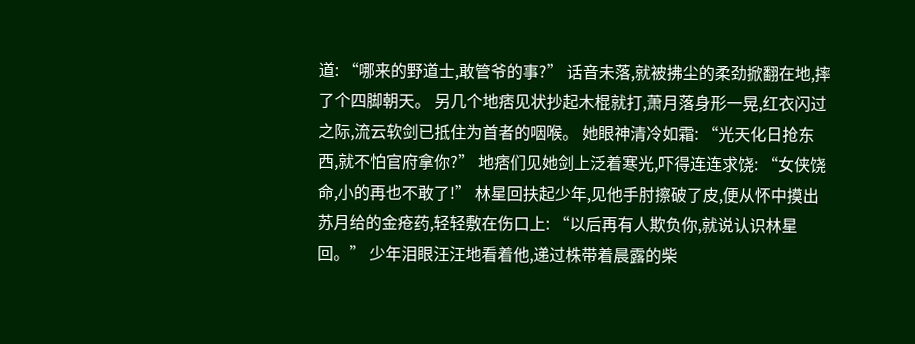道: “哪来的野道士,敢管爷的事?” 话音未落,就被拂尘的柔劲掀翻在地,摔了个四脚朝天。 另几个地痞见状抄起木棍就打,萧月落身形一晃,红衣闪过之际,流云软剑已抵住为首者的咽喉。 她眼神清冷如霜: “光天化日抢东西,就不怕官府拿你?” 地痞们见她剑上泛着寒光,吓得连连求饶: “女侠饶命,小的再也不敢了!” 林星回扶起少年,见他手肘擦破了皮,便从怀中摸出苏月给的金疮药,轻轻敷在伤口上: “以后再有人欺负你,就说认识林星回。” 少年泪眼汪汪地看着他,递过株带着晨露的柴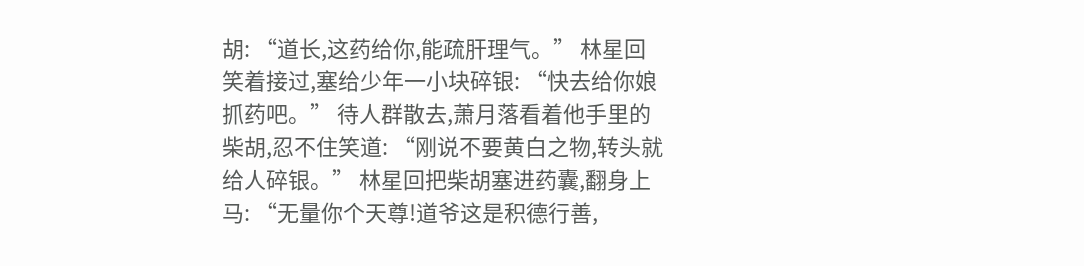胡: “道长,这药给你,能疏肝理气。” 林星回笑着接过,塞给少年一小块碎银: “快去给你娘抓药吧。” 待人群散去,萧月落看着他手里的柴胡,忍不住笑道: “刚说不要黄白之物,转头就给人碎银。” 林星回把柴胡塞进药囊,翻身上马: “无量你个天尊!道爷这是积德行善,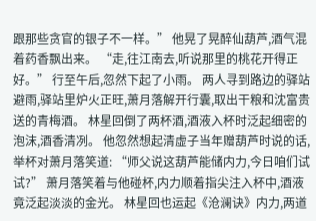跟那些贪官的银子不一样。” 他晃了晃醉仙葫芦,酒气混着药香飘出来。 “走,往江南去,听说那里的桃花开得正好。” 行至午后,忽然下起了小雨。 两人寻到路边的驿站避雨,驿站里炉火正旺,萧月落解开行囊,取出干粮和沈富贵送的青梅酒。 林星回倒了两杯酒,酒液入杯时泛起细密的泡沫,酒香清冽。 他忽然想起清虚子当年赠葫芦时说的话,举杯对萧月落笑道: “师父说这葫芦能储内力,今日咱们试试?” 萧月落笑着与他碰杯,内力顺着指尖注入杯中,酒液竟泛起淡淡的金光。 林星回也运起《沧澜诀》内力,两道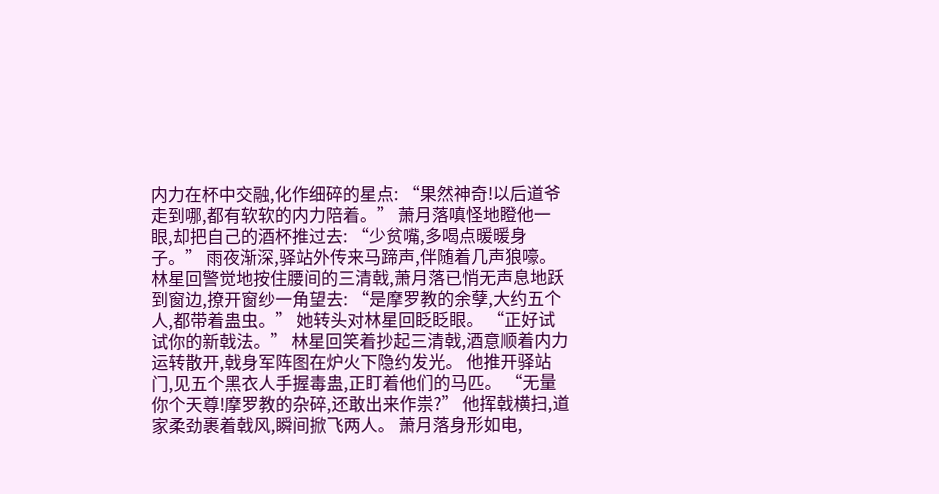内力在杯中交融,化作细碎的星点: “果然神奇!以后道爷走到哪,都有软软的内力陪着。” 萧月落嗔怪地瞪他一眼,却把自己的酒杯推过去: “少贫嘴,多喝点暖暖身子。” 雨夜渐深,驿站外传来马蹄声,伴随着几声狼嚎。 林星回警觉地按住腰间的三清戟,萧月落已悄无声息地跃到窗边,撩开窗纱一角望去: “是摩罗教的余孽,大约五个人,都带着蛊虫。” 她转头对林星回眨眨眼。 “正好试试你的新戟法。” 林星回笑着抄起三清戟,酒意顺着内力运转散开,戟身军阵图在炉火下隐约发光。 他推开驿站门,见五个黑衣人手握毒蛊,正盯着他们的马匹。 “无量你个天尊!摩罗教的杂碎,还敢出来作祟?” 他挥戟横扫,道家柔劲裹着戟风,瞬间掀飞两人。 萧月落身形如电,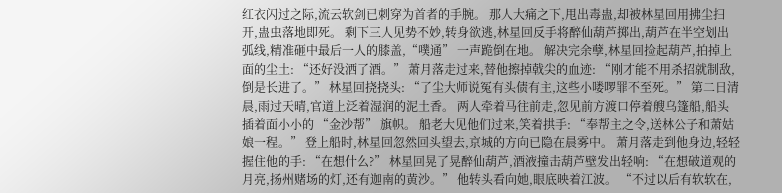红衣闪过之际,流云软剑已刺穿为首者的手腕。 那人大痛之下,甩出毒蛊,却被林星回用拂尘扫开,蛊虫落地即死。 剩下三人见势不妙,转身欲逃,林星回反手将醉仙葫芦掷出,葫芦在半空划出弧线,精准砸中最后一人的膝盖,“噗通” 一声跪倒在地。 解决完余孽,林星回捡起葫芦,拍掉上面的尘土: “还好没洒了酒。” 萧月落走过来,替他擦掉戟尖的血迹: “刚才能不用杀招就制敌,倒是长进了。” 林星回挠挠头: “了尘大师说冤有头债有主,这些小喽啰罪不至死。” 第二日清晨,雨过天晴,官道上泛着湿润的泥土香。 两人牵着马往前走,忽见前方渡口停着艘乌篷船,船头插着面小小的 “金沙帮” 旗帜。 船老大见他们过来,笑着拱手: “奉帮主之令,送林公子和萧姑娘一程。” 登上船时,林星回忽然回头望去,京城的方向已隐在晨雾中。 萧月落走到他身边,轻轻握住他的手: “在想什么?” 林星回晃了晃醉仙葫芦,酒液撞击葫芦壁发出轻响: “在想破道观的月亮,扬州赌场的灯,还有迦南的黄沙。” 他转头看向她,眼底映着江波。 “不过以后有软软在,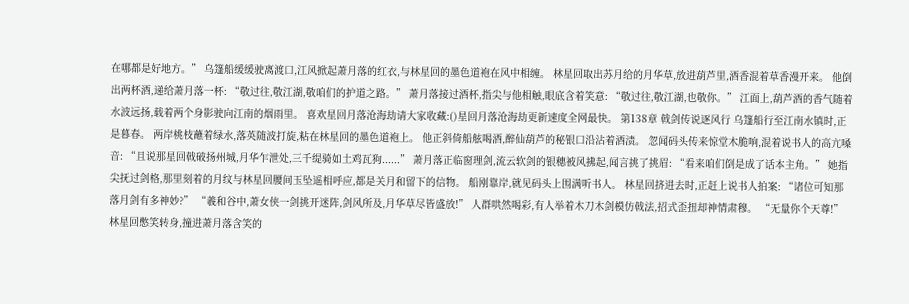在哪都是好地方。” 乌篷船缓缓驶离渡口,江风掀起萧月落的红衣,与林星回的墨色道袍在风中相缠。 林星回取出苏月给的月华草,放进葫芦里,酒香混着草香漫开来。 他倒出两杯酒,递给萧月落一杯: “敬过往,敬江湖,敬咱们的护道之路。” 萧月落接过酒杯,指尖与他相触,眼底含着笑意: “敬过往,敬江湖,也敬你。” 江面上,葫芦酒的香气随着水波远扬,载着两个身影驶向江南的烟雨里。 喜欢星回月落沧海劫请大家收藏:()星回月落沧海劫更新速度全网最快。 第138章 戟剑传说逐风行 乌篷船行至江南水镇时,正是暮春。 两岸桃枝蘸着绿水,落英随波打旋,粘在林星回的墨色道袍上。 他正斜倚船舷喝酒,醉仙葫芦的秘银口沿沾着酒渍。 忽闻码头传来惊堂木脆响,混着说书人的高亢嗓音: “且说那星回戟破扬州城,月华乍泄处,三千缇骑如土鸡瓦狗......” 萧月落正临窗理剑,流云软剑的银穗被风拂起,闻言挑了挑眉: “看来咱们倒是成了话本主角。” 她指尖抚过剑格,那里刻着的月纹与林星回腰间玉坠遥相呼应,都是关月和留下的信物。 船刚靠岸,就见码头上围满听书人。 林星回挤进去时,正赶上说书人拍案: “诸位可知那落月剑有多神妙?” “羲和谷中,萧女侠一剑挑开迷阵,剑风所及,月华草尽皆盛放!” 人群哄然喝彩,有人举着木刀木剑模仿戟法,招式歪扭却神情肃穆。 “无量你个天尊!” 林星回憋笑转身,撞进萧月落含笑的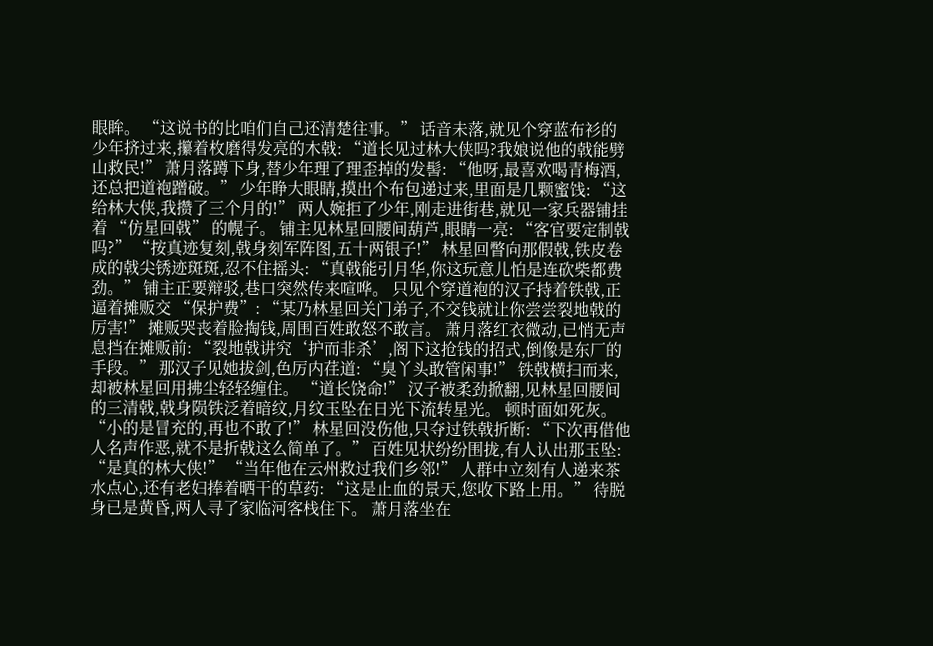眼眸。 “这说书的比咱们自己还清楚往事。” 话音未落,就见个穿蓝布衫的少年挤过来,攥着枚磨得发亮的木戟: “道长见过林大侠吗?我娘说他的戟能劈山救民!” 萧月落蹲下身,替少年理了理歪掉的发髻: “他呀,最喜欢喝青梅酒,还总把道袍蹭破。” 少年睁大眼睛,摸出个布包递过来,里面是几颗蜜饯: “这给林大侠,我攒了三个月的!” 两人婉拒了少年,刚走进街巷,就见一家兵器铺挂着 “仿星回戟” 的幌子。 铺主见林星回腰间葫芦,眼睛一亮: “客官要定制戟吗?” “按真迹复刻,戟身刻军阵图,五十两银子!” 林星回瞥向那假戟,铁皮卷成的戟尖锈迹斑斑,忍不住摇头: “真戟能引月华,你这玩意儿怕是连砍柴都费劲。” 铺主正要辩驳,巷口突然传来喧哗。 只见个穿道袍的汉子持着铁戟,正逼着摊贩交 “保护费”: “某乃林星回关门弟子,不交钱就让你尝尝裂地戟的厉害!” 摊贩哭丧着脸掏钱,周围百姓敢怒不敢言。 萧月落红衣微动,已悄无声息挡在摊贩前: “裂地戟讲究‘护而非杀’,阁下这抢钱的招式,倒像是东厂的手段。” 那汉子见她拔剑,色厉内荏道: “臭丫头敢管闲事!” 铁戟横扫而来,却被林星回用拂尘轻轻缠住。 “道长饶命!” 汉子被柔劲掀翻,见林星回腰间的三清戟,戟身陨铁泛着暗纹,月纹玉坠在日光下流转星光。 顿时面如死灰。 “小的是冒充的,再也不敢了!” 林星回没伤他,只夺过铁戟折断: “下次再借他人名声作恶,就不是折戟这么简单了。” 百姓见状纷纷围拢,有人认出那玉坠: “是真的林大侠!” “当年他在云州救过我们乡邻!” 人群中立刻有人递来茶水点心,还有老妇捧着晒干的草药: “这是止血的景天,您收下路上用。” 待脱身已是黄昏,两人寻了家临河客栈住下。 萧月落坐在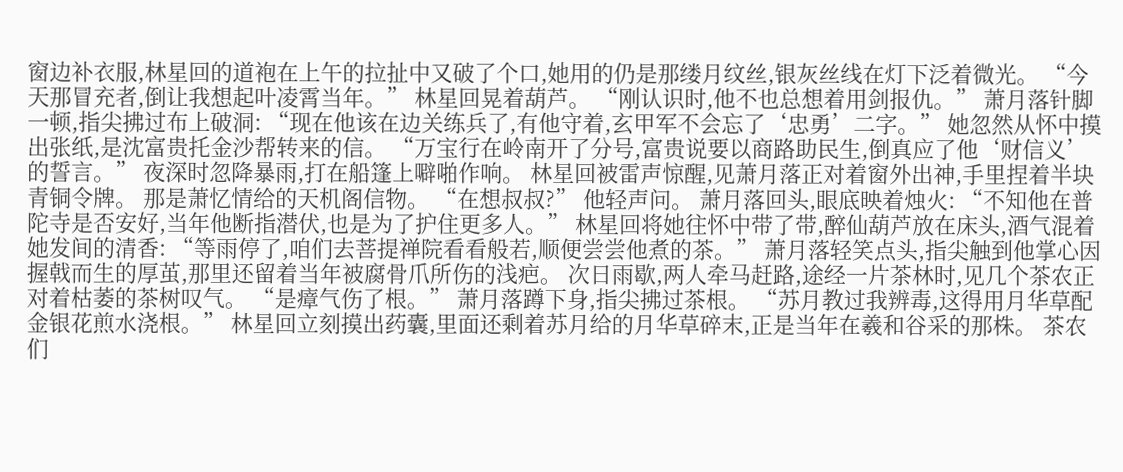窗边补衣服,林星回的道袍在上午的拉扯中又破了个口,她用的仍是那缕月纹丝,银灰丝线在灯下泛着微光。 “今天那冒充者,倒让我想起叶凌霄当年。” 林星回晃着葫芦。 “刚认识时,他不也总想着用剑报仇。” 萧月落针脚一顿,指尖拂过布上破洞: “现在他该在边关练兵了,有他守着,玄甲军不会忘了‘忠勇’二字。” 她忽然从怀中摸出张纸,是沈富贵托金沙帮转来的信。 “万宝行在岭南开了分号,富贵说要以商路助民生,倒真应了他‘财信义’的誓言。” 夜深时忽降暴雨,打在船篷上噼啪作响。 林星回被雷声惊醒,见萧月落正对着窗外出神,手里捏着半块青铜令牌。 那是萧忆情给的天机阁信物。 “在想叔叔?” 他轻声问。 萧月落回头,眼底映着烛火: “不知他在普陀寺是否安好,当年他断指潜伏,也是为了护住更多人。” 林星回将她往怀中带了带,醉仙葫芦放在床头,酒气混着她发间的清香: “等雨停了,咱们去菩提禅院看看般若,顺便尝尝他煮的茶。” 萧月落轻笑点头,指尖触到他掌心因握戟而生的厚茧,那里还留着当年被腐骨爪所伤的浅疤。 次日雨歇,两人牵马赶路,途经一片茶林时,见几个茶农正对着枯萎的茶树叹气。 “是瘴气伤了根。” 萧月落蹲下身,指尖拂过茶根。 “苏月教过我辨毒,这得用月华草配金银花煎水浇根。” 林星回立刻摸出药囊,里面还剩着苏月给的月华草碎末,正是当年在羲和谷采的那株。 茶农们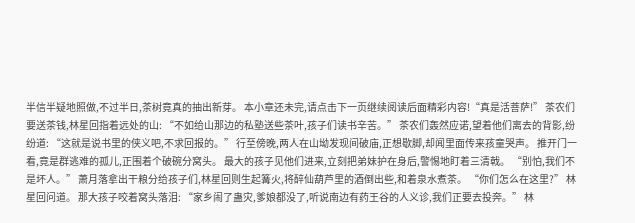半信半疑地照做,不过半日,茶树竟真的抽出新芽。 本小章还未完,请点击下一页继续阅读后面精彩内容!“真是活菩萨!” 茶农们要送茶钱,林星回指着远处的山: “不如给山那边的私塾送些茶叶,孩子们读书辛苦。” 茶农们轰然应诺,望着他们离去的背影,纷纷道: “这就是说书里的侠义吧,不求回报的。” 行至傍晚,两人在山坳发现间破庙,正想歇脚,却闻里面传来孩童哭声。 推开门一看,竟是群逃难的孤儿,正围着个破碗分窝头。 最大的孩子见他们进来,立刻把弟妹护在身后,警惕地盯着三清戟。 “别怕,我们不是坏人。” 萧月落拿出干粮分给孩子们,林星回则生起篝火,将醉仙葫芦里的酒倒出些,和着泉水煮茶。 “你们怎么在这里?” 林星回问道。 那大孩子咬着窝头落泪: “家乡闹了蛊灾,爹娘都没了,听说南边有药王谷的人义诊,我们正要去投奔。” 林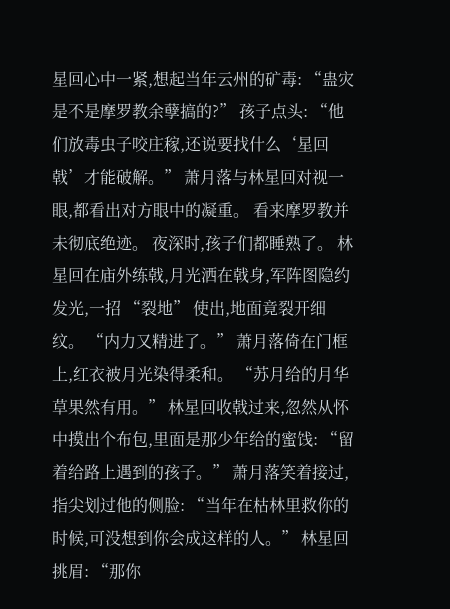星回心中一紧,想起当年云州的矿毒: “蛊灾是不是摩罗教余孽搞的?” 孩子点头: “他们放毒虫子咬庄稼,还说要找什么‘星回戟’才能破解。” 萧月落与林星回对视一眼,都看出对方眼中的凝重。 看来摩罗教并未彻底绝迹。 夜深时,孩子们都睡熟了。 林星回在庙外练戟,月光洒在戟身,军阵图隐约发光,一招 “裂地” 使出,地面竟裂开细纹。 “内力又精进了。” 萧月落倚在门框上,红衣被月光染得柔和。 “苏月给的月华草果然有用。” 林星回收戟过来,忽然从怀中摸出个布包,里面是那少年给的蜜饯: “留着给路上遇到的孩子。” 萧月落笑着接过,指尖划过他的侧脸: “当年在枯林里救你的时候,可没想到你会成这样的人。” 林星回挑眉: “那你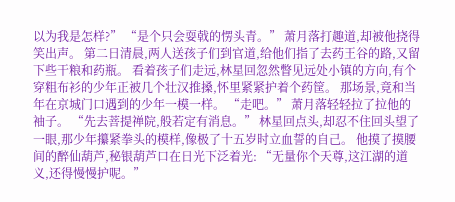以为我是怎样?” “是个只会耍戟的愣头青。” 萧月落打趣道,却被他挠得笑出声。 第二日清晨,两人送孩子们到官道,给他们指了去药王谷的路,又留下些干粮和药瓶。 看着孩子们走远,林星回忽然瞥见远处小镇的方向,有个穿粗布衫的少年正被几个壮汉推搡,怀里紧紧护着个药筐。 那场景,竟和当年在京城门口遇到的少年一模一样。 “走吧。” 萧月落轻轻拉了拉他的袖子。 “先去菩提禅院,般若定有消息。” 林星回点头,却忍不住回头望了一眼,那少年攥紧拳头的模样,像极了十五岁时立血誓的自己。 他摸了摸腰间的醉仙葫芦,秘银葫芦口在日光下泛着光: “无量你个天尊,这江湖的道义,还得慢慢护呢。”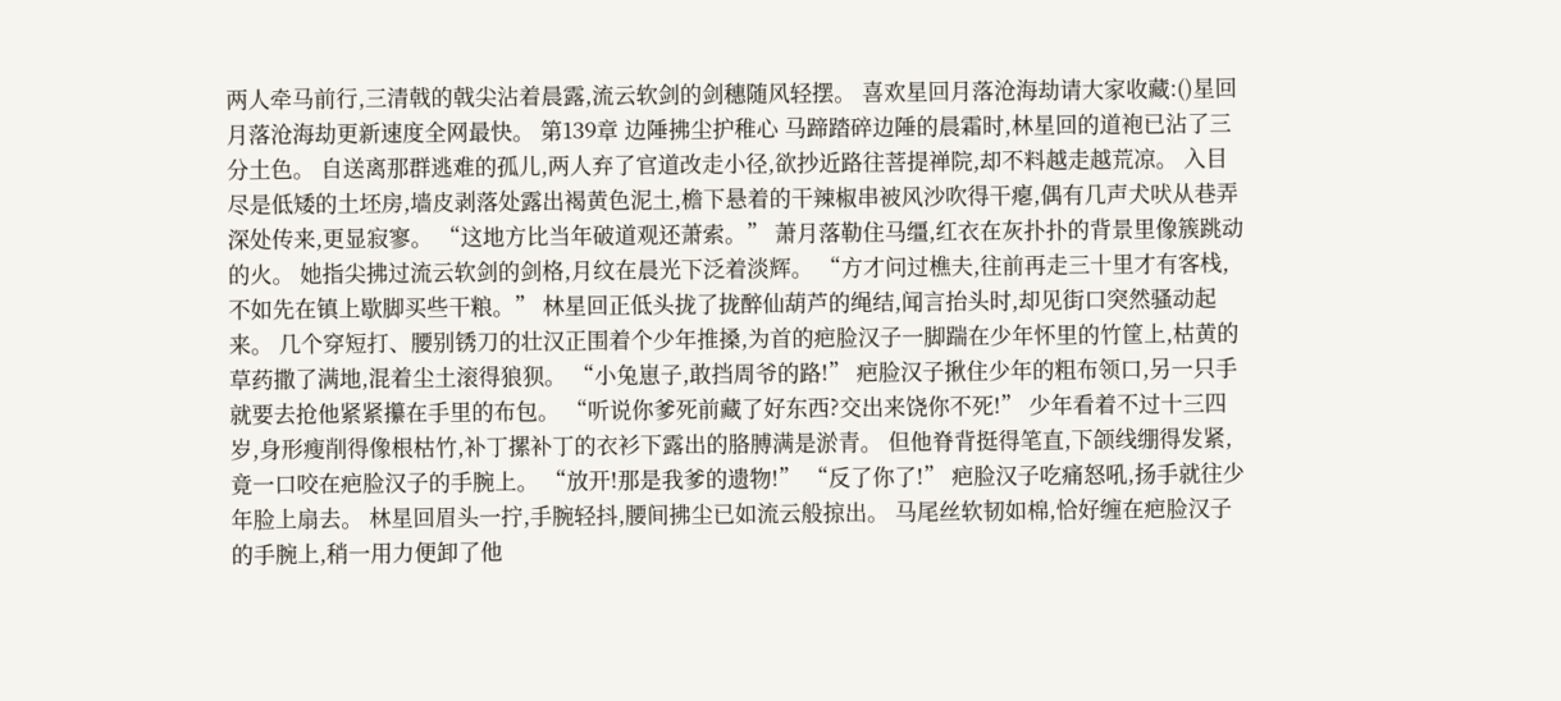两人牵马前行,三清戟的戟尖沾着晨露,流云软剑的剑穗随风轻摆。 喜欢星回月落沧海劫请大家收藏:()星回月落沧海劫更新速度全网最快。 第139章 边陲拂尘护稚心 马蹄踏碎边陲的晨霜时,林星回的道袍已沾了三分土色。 自送离那群逃难的孤儿,两人弃了官道改走小径,欲抄近路往菩提禅院,却不料越走越荒凉。 入目尽是低矮的土坯房,墙皮剥落处露出褐黄色泥土,檐下悬着的干辣椒串被风沙吹得干瘪,偶有几声犬吠从巷弄深处传来,更显寂寥。 “这地方比当年破道观还萧索。” 萧月落勒住马缰,红衣在灰扑扑的背景里像簇跳动的火。 她指尖拂过流云软剑的剑格,月纹在晨光下泛着淡辉。 “方才问过樵夫,往前再走三十里才有客栈,不如先在镇上歇脚买些干粮。” 林星回正低头拢了拢醉仙葫芦的绳结,闻言抬头时,却见街口突然骚动起来。 几个穿短打、腰别锈刀的壮汉正围着个少年推搡,为首的疤脸汉子一脚踹在少年怀里的竹筐上,枯黄的草药撒了满地,混着尘土滚得狼狈。 “小兔崽子,敢挡周爷的路!” 疤脸汉子揪住少年的粗布领口,另一只手就要去抢他紧紧攥在手里的布包。 “听说你爹死前藏了好东西?交出来饶你不死!” 少年看着不过十三四岁,身形瘦削得像根枯竹,补丁摞补丁的衣衫下露出的胳膊满是淤青。 但他脊背挺得笔直,下颌线绷得发紧,竟一口咬在疤脸汉子的手腕上。 “放开!那是我爹的遗物!” “反了你了!” 疤脸汉子吃痛怒吼,扬手就往少年脸上扇去。 林星回眉头一拧,手腕轻抖,腰间拂尘已如流云般掠出。 马尾丝软韧如棉,恰好缠在疤脸汉子的手腕上,稍一用力便卸了他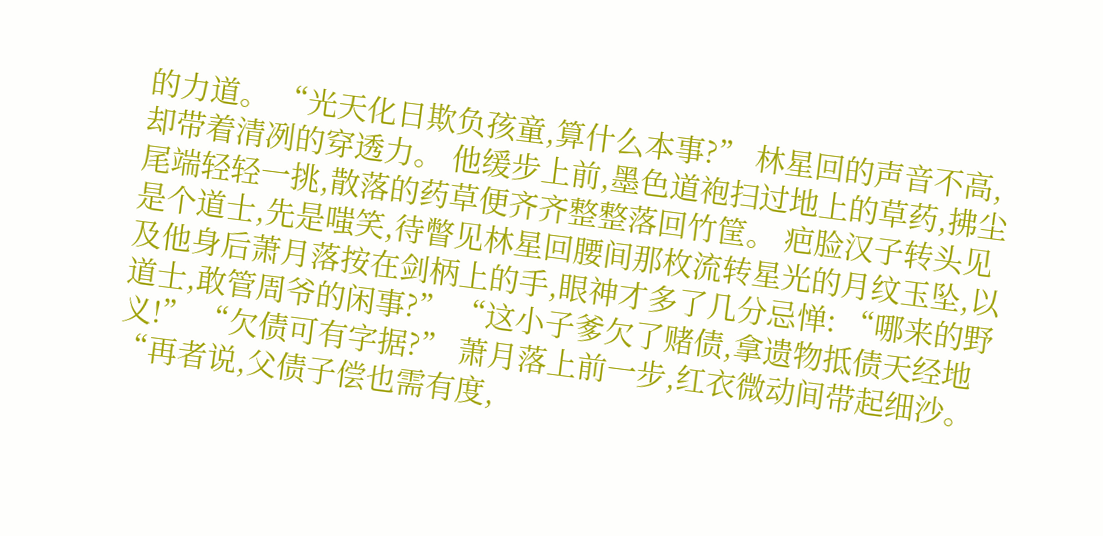的力道。 “光天化日欺负孩童,算什么本事?” 林星回的声音不高,却带着清冽的穿透力。 他缓步上前,墨色道袍扫过地上的草药,拂尘尾端轻轻一挑,散落的药草便齐齐整整落回竹筐。 疤脸汉子转头见是个道士,先是嗤笑,待瞥见林星回腰间那枚流转星光的月纹玉坠,以及他身后萧月落按在剑柄上的手,眼神才多了几分忌惮: “哪来的野道士,敢管周爷的闲事?” “这小子爹欠了赌债,拿遗物抵债天经地义!” “欠债可有字据?” 萧月落上前一步,红衣微动间带起细沙。 “再者说,父债子偿也需有度,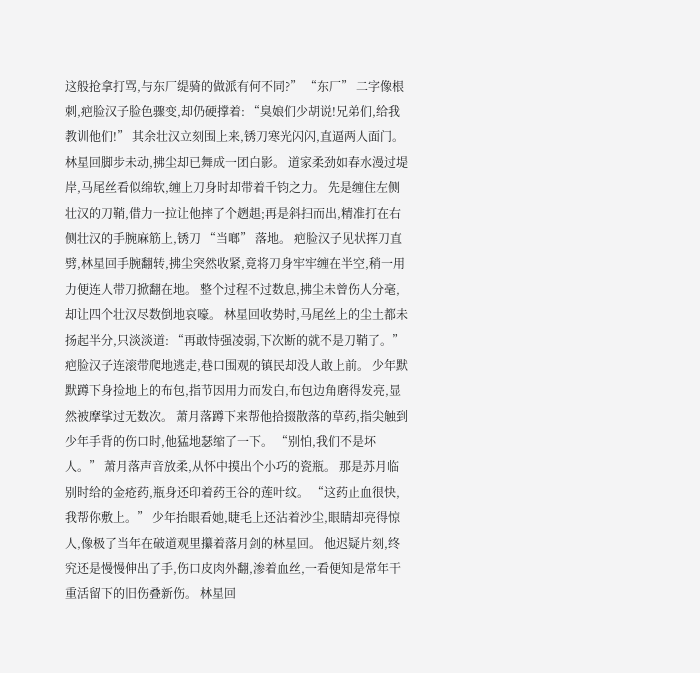这般抢拿打骂,与东厂缇骑的做派有何不同?” “东厂” 二字像根刺,疤脸汉子脸色骤变,却仍硬撑着: “臭娘们少胡说!兄弟们,给我教训他们!” 其余壮汉立刻围上来,锈刀寒光闪闪,直逼两人面门。 林星回脚步未动,拂尘却已舞成一团白影。 道家柔劲如春水漫过堤岸,马尾丝看似绵软,缠上刀身时却带着千钧之力。 先是缠住左侧壮汉的刀鞘,借力一拉让他摔了个趔趄;再是斜扫而出,精准打在右侧壮汉的手腕麻筋上,锈刀 “当啷” 落地。 疤脸汉子见状挥刀直劈,林星回手腕翻转,拂尘突然收紧,竟将刀身牢牢缠在半空,稍一用力便连人带刀掀翻在地。 整个过程不过数息,拂尘未曾伤人分毫,却让四个壮汉尽数倒地哀嚎。 林星回收势时,马尾丝上的尘土都未扬起半分,只淡淡道: “再敢恃强凌弱,下次断的就不是刀鞘了。” 疤脸汉子连滚带爬地逃走,巷口围观的镇民却没人敢上前。 少年默默蹲下身捡地上的布包,指节因用力而发白,布包边角磨得发亮,显然被摩挲过无数次。 萧月落蹲下来帮他拾掇散落的草药,指尖触到少年手背的伤口时,他猛地瑟缩了一下。 “别怕,我们不是坏人。” 萧月落声音放柔,从怀中摸出个小巧的瓷瓶。 那是苏月临别时给的金疮药,瓶身还印着药王谷的莲叶纹。 “这药止血很快,我帮你敷上。” 少年抬眼看她,睫毛上还沾着沙尘,眼睛却亮得惊人,像极了当年在破道观里攥着落月剑的林星回。 他迟疑片刻,终究还是慢慢伸出了手,伤口皮肉外翻,渗着血丝,一看便知是常年干重活留下的旧伤叠新伤。 林星回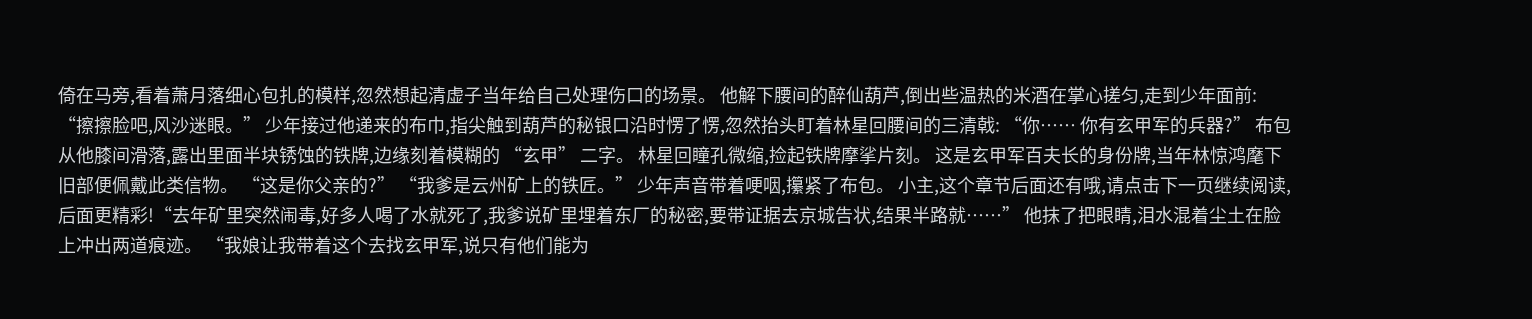倚在马旁,看着萧月落细心包扎的模样,忽然想起清虚子当年给自己处理伤口的场景。 他解下腰间的醉仙葫芦,倒出些温热的米酒在掌心搓匀,走到少年面前: “擦擦脸吧,风沙迷眼。” 少年接过他递来的布巾,指尖触到葫芦的秘银口沿时愣了愣,忽然抬头盯着林星回腰间的三清戟: “你…… 你有玄甲军的兵器?” 布包从他膝间滑落,露出里面半块锈蚀的铁牌,边缘刻着模糊的 “玄甲” 二字。 林星回瞳孔微缩,捡起铁牌摩挲片刻。 这是玄甲军百夫长的身份牌,当年林惊鸿麾下旧部便佩戴此类信物。 “这是你父亲的?” “我爹是云州矿上的铁匠。” 少年声音带着哽咽,攥紧了布包。 小主,这个章节后面还有哦,请点击下一页继续阅读,后面更精彩!“去年矿里突然闹毒,好多人喝了水就死了,我爹说矿里埋着东厂的秘密,要带证据去京城告状,结果半路就……” 他抹了把眼睛,泪水混着尘土在脸上冲出两道痕迹。 “我娘让我带着这个去找玄甲军,说只有他们能为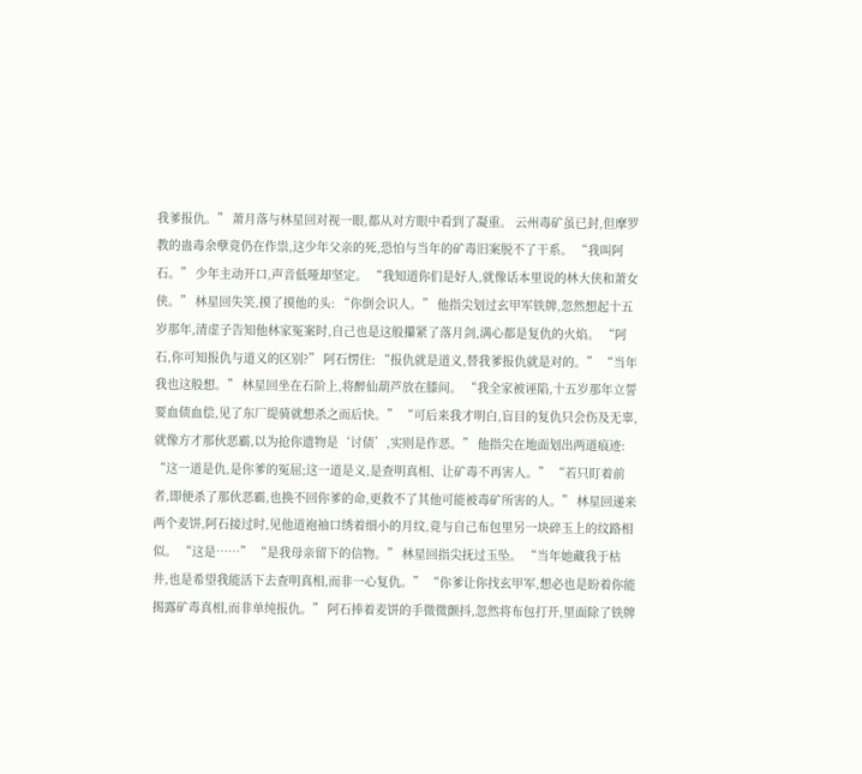我爹报仇。” 萧月落与林星回对视一眼,都从对方眼中看到了凝重。 云州毒矿虽已封,但摩罗教的蛊毒余孽竟仍在作祟,这少年父亲的死,恐怕与当年的矿毒旧案脱不了干系。 “我叫阿石。” 少年主动开口,声音低哑却坚定。 “我知道你们是好人,就像话本里说的林大侠和萧女侠。” 林星回失笑,摸了摸他的头: “你倒会识人。” 他指尖划过玄甲军铁牌,忽然想起十五岁那年,清虚子告知他林家冤案时,自己也是这般攥紧了落月剑,满心都是复仇的火焰。 “阿石,你可知报仇与道义的区别?” 阿石愣住: “报仇就是道义,替我爹报仇就是对的。” “当年我也这般想。” 林星回坐在石阶上,将醉仙葫芦放在膝间。 “我全家被诬陷,十五岁那年立誓要血债血偿,见了东厂缇骑就想杀之而后快。” “可后来我才明白,盲目的复仇只会伤及无辜,就像方才那伙恶霸,以为抢你遗物是‘讨债’,实则是作恶。” 他指尖在地面划出两道痕迹: “这一道是仇,是你爹的冤屈;这一道是义,是查明真相、让矿毒不再害人。” “若只盯着前者,即便杀了那伙恶霸,也换不回你爹的命,更救不了其他可能被毒矿所害的人。” 林星回递来两个麦饼,阿石接过时,见他道袍袖口绣着细小的月纹,竟与自己布包里另一块碎玉上的纹路相似。 “这是……” “是我母亲留下的信物。” 林星回指尖抚过玉坠。 “当年她藏我于枯井,也是希望我能活下去查明真相,而非一心复仇。” “你爹让你找玄甲军,想必也是盼着你能揭露矿毒真相,而非单纯报仇。” 阿石捧着麦饼的手微微颤抖,忽然将布包打开,里面除了铁牌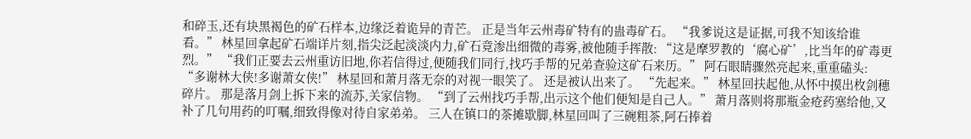和碎玉,还有块黑褐色的矿石样本,边缘泛着诡异的青芒。 正是当年云州毒矿特有的蛊毒矿石。 “我爹说这是证据,可我不知该给谁看。” 林星回拿起矿石端详片刻,指尖泛起淡淡内力,矿石竟渗出细微的毒雾,被他随手挥散: “这是摩罗教的‘腐心矿’,比当年的矿毒更烈。” “我们正要去云州重访旧地,你若信得过,便随我们同行,找巧手帮的兄弟查验这矿石来历。” 阿石眼睛骤然亮起来,重重磕头: “多谢林大侠!多谢萧女侠!” 林星回和萧月落无奈的对视一眼笑了。 还是被认出来了。 “先起来。” 林星回扶起他,从怀中摸出枚剑穗碎片。 那是落月剑上拆下来的流苏,关家信物。 “到了云州找巧手帮,出示这个他们便知是自己人。” 萧月落则将那瓶金疮药塞给他,又补了几句用药的叮嘱,细致得像对待自家弟弟。 三人在镇口的茶摊歇脚,林星回叫了三碗粗茶,阿石捧着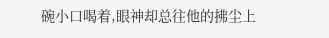碗小口喝着,眼神却总往他的拂尘上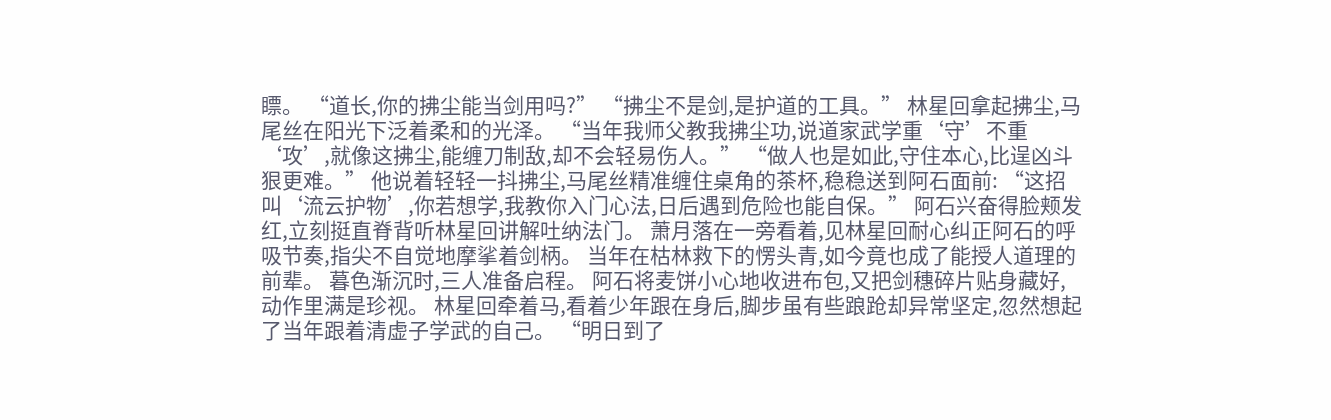瞟。 “道长,你的拂尘能当剑用吗?” “拂尘不是剑,是护道的工具。” 林星回拿起拂尘,马尾丝在阳光下泛着柔和的光泽。 “当年我师父教我拂尘功,说道家武学重‘守’不重‘攻’,就像这拂尘,能缠刀制敌,却不会轻易伤人。” “做人也是如此,守住本心,比逞凶斗狠更难。” 他说着轻轻一抖拂尘,马尾丝精准缠住桌角的茶杯,稳稳送到阿石面前: “这招叫‘流云护物’,你若想学,我教你入门心法,日后遇到危险也能自保。” 阿石兴奋得脸颊发红,立刻挺直脊背听林星回讲解吐纳法门。 萧月落在一旁看着,见林星回耐心纠正阿石的呼吸节奏,指尖不自觉地摩挲着剑柄。 当年在枯林救下的愣头青,如今竟也成了能授人道理的前辈。 暮色渐沉时,三人准备启程。 阿石将麦饼小心地收进布包,又把剑穗碎片贴身藏好,动作里满是珍视。 林星回牵着马,看着少年跟在身后,脚步虽有些踉跄却异常坚定,忽然想起了当年跟着清虚子学武的自己。 “明日到了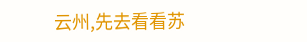云州,先去看看苏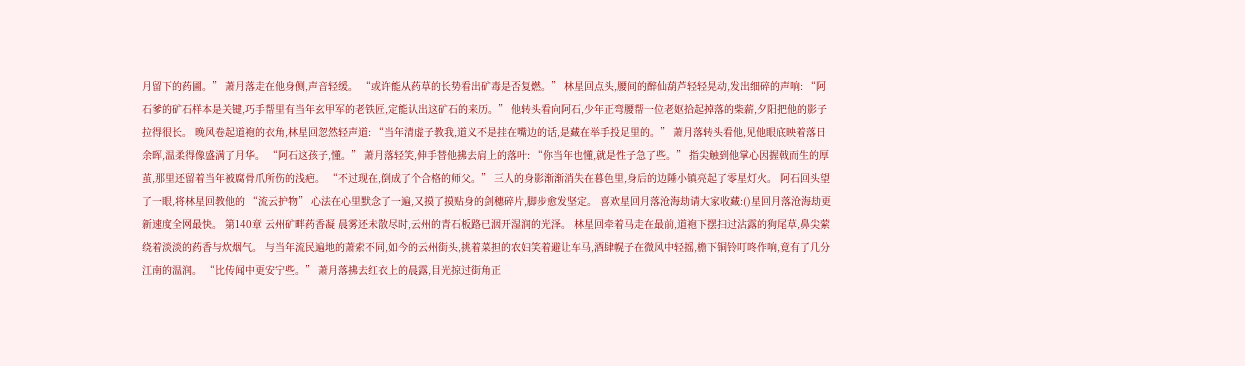月留下的药圃。” 萧月落走在他身侧,声音轻缓。 “或许能从药草的长势看出矿毒是否复燃。” 林星回点头,腰间的醉仙葫芦轻轻晃动,发出细碎的声响: “阿石爹的矿石样本是关键,巧手帮里有当年玄甲军的老铁匠,定能认出这矿石的来历。” 他转头看向阿石,少年正弯腰帮一位老妪拾起掉落的柴薪,夕阳把他的影子拉得很长。 晚风卷起道袍的衣角,林星回忽然轻声道: “当年清虚子教我,道义不是挂在嘴边的话,是藏在举手投足里的。” 萧月落转头看他,见他眼底映着落日余晖,温柔得像盛满了月华。 “阿石这孩子,懂。” 萧月落轻笑,伸手替他拂去肩上的落叶: “你当年也懂,就是性子急了些。” 指尖触到他掌心因握戟而生的厚茧,那里还留着当年被腐骨爪所伤的浅疤。 “不过现在,倒成了个合格的师父。” 三人的身影渐渐消失在暮色里,身后的边陲小镇亮起了零星灯火。 阿石回头望了一眼,将林星回教他的 “流云护物” 心法在心里默念了一遍,又摸了摸贴身的剑穗碎片,脚步愈发坚定。 喜欢星回月落沧海劫请大家收藏:()星回月落沧海劫更新速度全网最快。 第140章 云州矿畔药香凝 晨雾还未散尽时,云州的青石板路已洇开湿润的光泽。 林星回牵着马走在最前,道袍下摆扫过沾露的狗尾草,鼻尖萦绕着淡淡的药香与炊烟气。 与当年流民遍地的萧索不同,如今的云州街头,挑着菜担的农妇笑着避让车马,酒肆幌子在微风中轻摇,檐下铜铃叮咚作响,竟有了几分江南的温润。 “比传闻中更安宁些。” 萧月落拂去红衣上的晨露,目光掠过街角正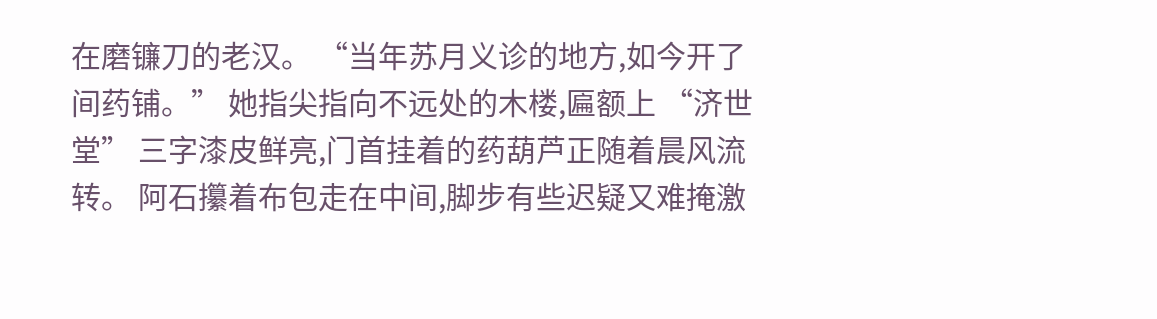在磨镰刀的老汉。 “当年苏月义诊的地方,如今开了间药铺。” 她指尖指向不远处的木楼,匾额上 “济世堂” 三字漆皮鲜亮,门首挂着的药葫芦正随着晨风流转。 阿石攥着布包走在中间,脚步有些迟疑又难掩激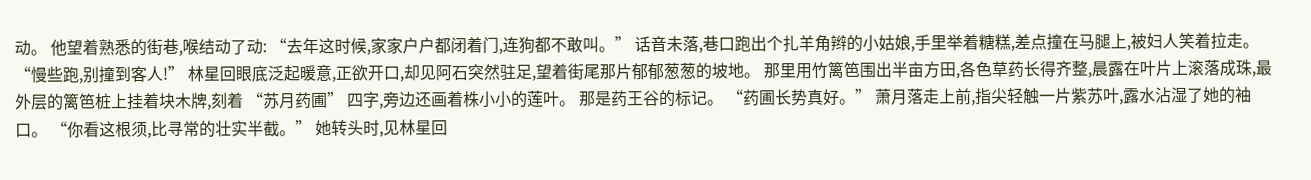动。 他望着熟悉的街巷,喉结动了动: “去年这时候,家家户户都闭着门,连狗都不敢叫。” 话音未落,巷口跑出个扎羊角辫的小姑娘,手里举着糖糕,差点撞在马腿上,被妇人笑着拉走。 “慢些跑,别撞到客人!” 林星回眼底泛起暖意,正欲开口,却见阿石突然驻足,望着街尾那片郁郁葱葱的坡地。 那里用竹篱笆围出半亩方田,各色草药长得齐整,晨露在叶片上滚落成珠,最外层的篱笆桩上挂着块木牌,刻着 “苏月药圃” 四字,旁边还画着株小小的莲叶。 那是药王谷的标记。 “药圃长势真好。” 萧月落走上前,指尖轻触一片紫苏叶,露水沾湿了她的袖口。 “你看这根须,比寻常的壮实半截。” 她转头时,见林星回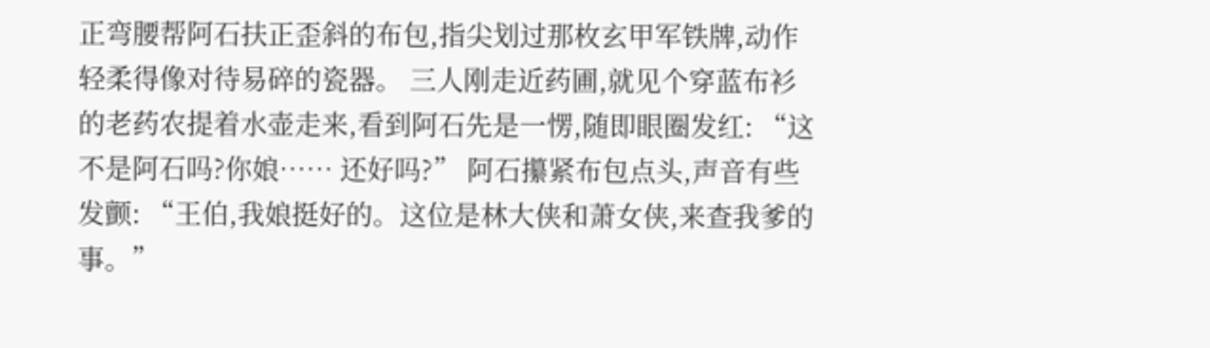正弯腰帮阿石扶正歪斜的布包,指尖划过那枚玄甲军铁牌,动作轻柔得像对待易碎的瓷器。 三人刚走近药圃,就见个穿蓝布衫的老药农提着水壶走来,看到阿石先是一愣,随即眼圈发红: “这不是阿石吗?你娘…… 还好吗?” 阿石攥紧布包点头,声音有些发颤: “王伯,我娘挺好的。这位是林大侠和萧女侠,来查我爹的事。”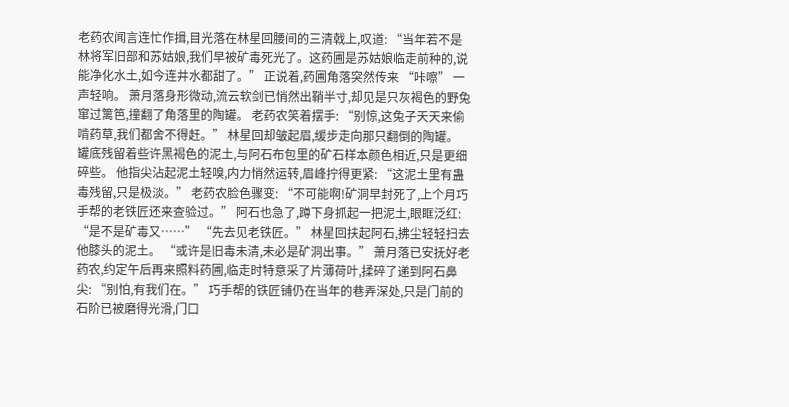老药农闻言连忙作揖,目光落在林星回腰间的三清戟上,叹道: “当年若不是林将军旧部和苏姑娘,我们早被矿毒死光了。这药圃是苏姑娘临走前种的,说能净化水土,如今连井水都甜了。” 正说着,药圃角落突然传来 “咔嚓” 一声轻响。 萧月落身形微动,流云软剑已悄然出鞘半寸,却见是只灰褐色的野兔窜过篱笆,撞翻了角落里的陶罐。 老药农笑着摆手: “别惊,这兔子天天来偷啃药草,我们都舍不得赶。” 林星回却皱起眉,缓步走向那只翻倒的陶罐。 罐底残留着些许黑褐色的泥土,与阿石布包里的矿石样本颜色相近,只是更细碎些。 他指尖沾起泥土轻嗅,内力悄然运转,眉峰拧得更紧: “这泥土里有蛊毒残留,只是极淡。” 老药农脸色骤变: “不可能啊!矿洞早封死了,上个月巧手帮的老铁匠还来查验过。” 阿石也急了,蹲下身抓起一把泥土,眼眶泛红: “是不是矿毒又……” “先去见老铁匠。” 林星回扶起阿石,拂尘轻轻扫去他膝头的泥土。 “或许是旧毒未清,未必是矿洞出事。” 萧月落已安抚好老药农,约定午后再来照料药圃,临走时特意采了片薄荷叶,揉碎了递到阿石鼻尖: “别怕,有我们在。” 巧手帮的铁匠铺仍在当年的巷弄深处,只是门前的石阶已被磨得光滑,门口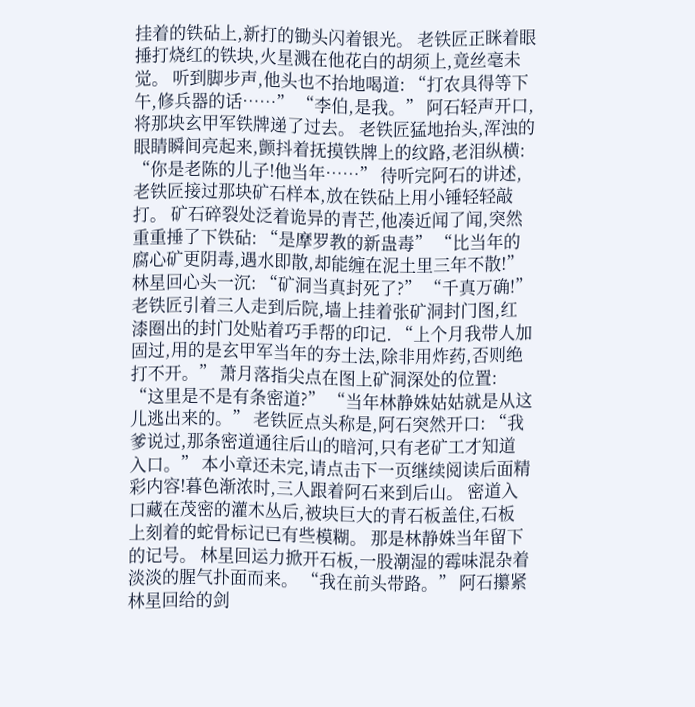挂着的铁砧上,新打的锄头闪着银光。 老铁匠正眯着眼捶打烧红的铁块,火星溅在他花白的胡须上,竟丝毫未觉。 听到脚步声,他头也不抬地喝道: “打农具得等下午,修兵器的话……” “李伯,是我。” 阿石轻声开口,将那块玄甲军铁牌递了过去。 老铁匠猛地抬头,浑浊的眼睛瞬间亮起来,颤抖着抚摸铁牌上的纹路,老泪纵横: “你是老陈的儿子!他当年……” 待听完阿石的讲述,老铁匠接过那块矿石样本,放在铁砧上用小锤轻轻敲打。 矿石碎裂处泛着诡异的青芒,他凑近闻了闻,突然重重捶了下铁砧: “是摩罗教的新蛊毒” “比当年的腐心矿更阴毒,遇水即散,却能缠在泥土里三年不散!” 林星回心头一沉: “矿洞当真封死了?” “千真万确!” 老铁匠引着三人走到后院,墙上挂着张矿洞封门图,红漆圈出的封门处贴着巧手帮的印记. “上个月我带人加固过,用的是玄甲军当年的夯土法,除非用炸药,否则绝打不开。” 萧月落指尖点在图上矿洞深处的位置: “这里是不是有条密道?” “当年林静姝姑姑就是从这儿逃出来的。” 老铁匠点头称是,阿石突然开口: “我爹说过,那条密道通往后山的暗河,只有老矿工才知道入口。” 本小章还未完,请点击下一页继续阅读后面精彩内容!暮色渐浓时,三人跟着阿石来到后山。 密道入口藏在茂密的灌木丛后,被块巨大的青石板盖住,石板上刻着的蛇骨标记已有些模糊。 那是林静姝当年留下的记号。 林星回运力掀开石板,一股潮湿的霉味混杂着淡淡的腥气扑面而来。 “我在前头带路。” 阿石攥紧林星回给的剑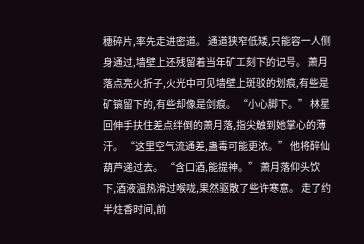穗碎片,率先走进密道。 通道狭窄低矮,只能容一人侧身通过,墙壁上还残留着当年矿工刻下的记号。 萧月落点亮火折子,火光中可见墙壁上斑驳的划痕,有些是矿镐留下的,有些却像是剑痕。 “小心脚下。” 林星回伸手扶住差点绊倒的萧月落,指尖触到她掌心的薄汗。 “这里空气流通差,蛊毒可能更浓。” 他将醉仙葫芦递过去。 “含口酒,能提神。” 萧月落仰头饮下,酒液温热滑过喉咙,果然驱散了些许寒意。 走了约半炷香时间,前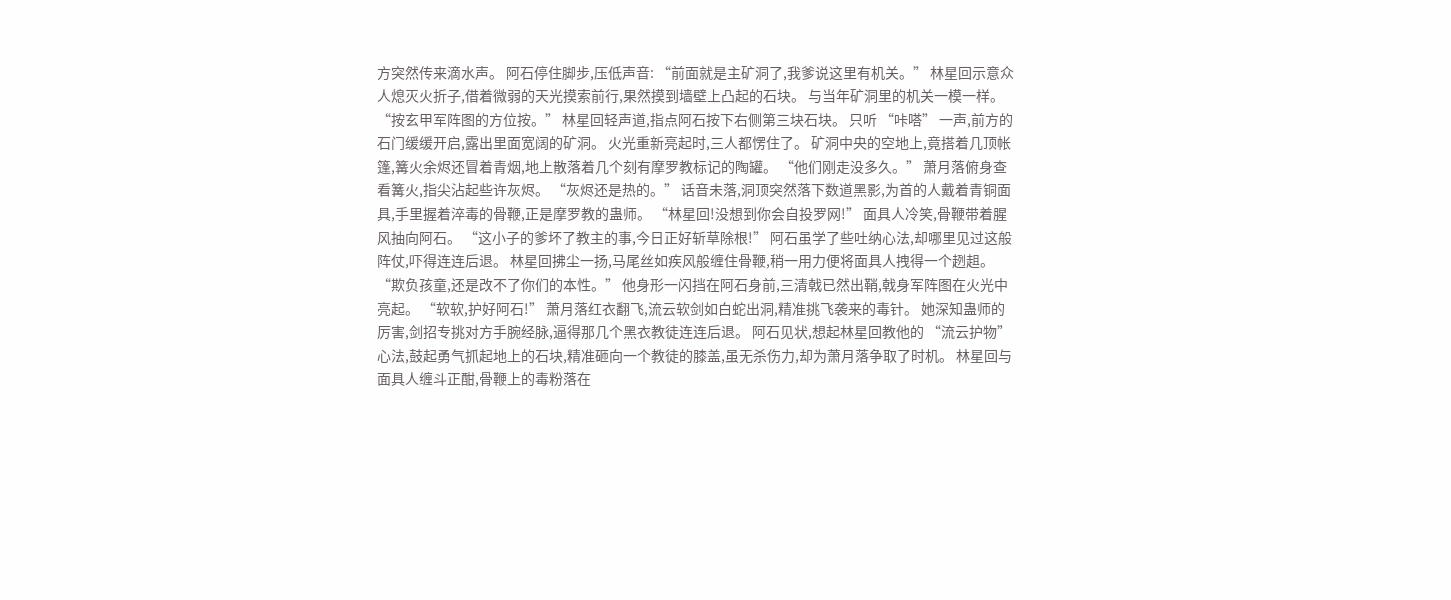方突然传来滴水声。 阿石停住脚步,压低声音: “前面就是主矿洞了,我爹说这里有机关。” 林星回示意众人熄灭火折子,借着微弱的天光摸索前行,果然摸到墙壁上凸起的石块。 与当年矿洞里的机关一模一样。 “按玄甲军阵图的方位按。” 林星回轻声道,指点阿石按下右侧第三块石块。 只听 “咔嗒” 一声,前方的石门缓缓开启,露出里面宽阔的矿洞。 火光重新亮起时,三人都愣住了。 矿洞中央的空地上,竟搭着几顶帐篷,篝火余烬还冒着青烟,地上散落着几个刻有摩罗教标记的陶罐。 “他们刚走没多久。” 萧月落俯身查看篝火,指尖沾起些许灰烬。 “灰烬还是热的。” 话音未落,洞顶突然落下数道黑影,为首的人戴着青铜面具,手里握着淬毒的骨鞭,正是摩罗教的蛊师。 “林星回!没想到你会自投罗网!” 面具人冷笑,骨鞭带着腥风抽向阿石。 “这小子的爹坏了教主的事,今日正好斩草除根!” 阿石虽学了些吐纳心法,却哪里见过这般阵仗,吓得连连后退。 林星回拂尘一扬,马尾丝如疾风般缠住骨鞭,稍一用力便将面具人拽得一个趔趄。 “欺负孩童,还是改不了你们的本性。” 他身形一闪挡在阿石身前,三清戟已然出鞘,戟身军阵图在火光中亮起。 “软软,护好阿石!” 萧月落红衣翻飞,流云软剑如白蛇出洞,精准挑飞袭来的毒针。 她深知蛊师的厉害,剑招专挑对方手腕经脉,逼得那几个黑衣教徒连连后退。 阿石见状,想起林星回教他的 “流云护物” 心法,鼓起勇气抓起地上的石块,精准砸向一个教徒的膝盖,虽无杀伤力,却为萧月落争取了时机。 林星回与面具人缠斗正酣,骨鞭上的毒粉落在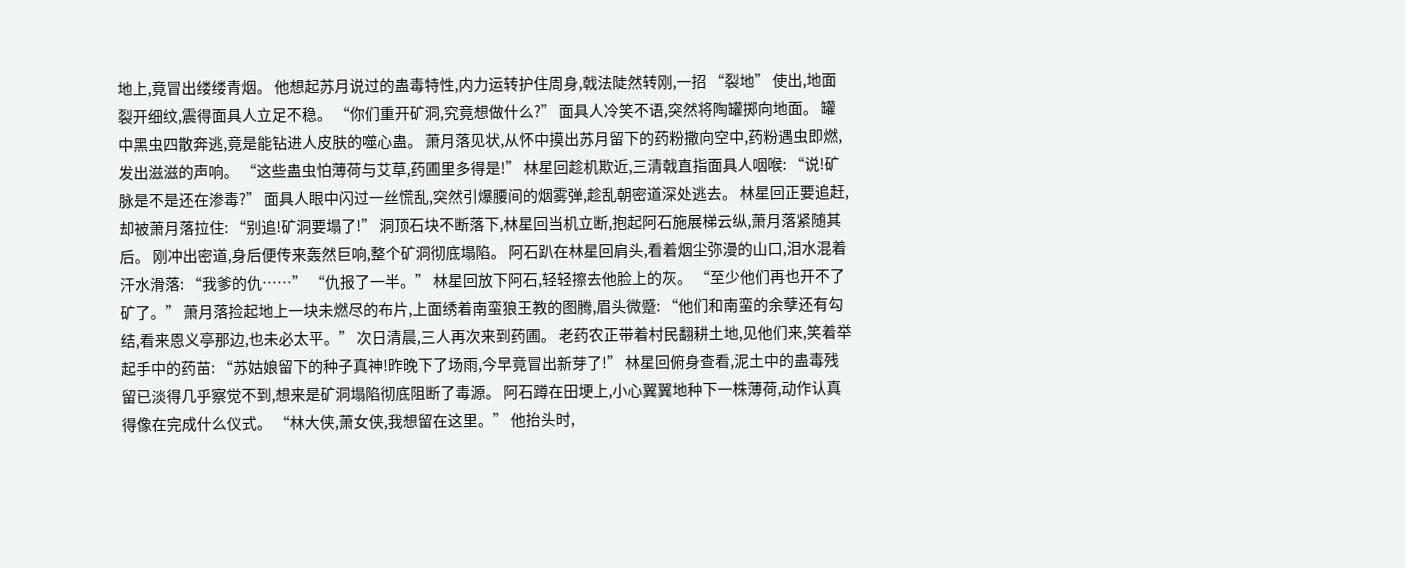地上,竟冒出缕缕青烟。 他想起苏月说过的蛊毒特性,内力运转护住周身,戟法陡然转刚,一招 “裂地” 使出,地面裂开细纹,震得面具人立足不稳。 “你们重开矿洞,究竟想做什么?” 面具人冷笑不语,突然将陶罐掷向地面。 罐中黑虫四散奔逃,竟是能钻进人皮肤的噬心蛊。 萧月落见状,从怀中摸出苏月留下的药粉撒向空中,药粉遇虫即燃,发出滋滋的声响。 “这些蛊虫怕薄荷与艾草,药圃里多得是!” 林星回趁机欺近,三清戟直指面具人咽喉: “说!矿脉是不是还在渗毒?” 面具人眼中闪过一丝慌乱,突然引爆腰间的烟雾弹,趁乱朝密道深处逃去。 林星回正要追赶,却被萧月落拉住: “别追!矿洞要塌了!” 洞顶石块不断落下,林星回当机立断,抱起阿石施展梯云纵,萧月落紧随其后。 刚冲出密道,身后便传来轰然巨响,整个矿洞彻底塌陷。 阿石趴在林星回肩头,看着烟尘弥漫的山口,泪水混着汗水滑落: “我爹的仇……” “仇报了一半。” 林星回放下阿石,轻轻擦去他脸上的灰。 “至少他们再也开不了矿了。” 萧月落捡起地上一块未燃尽的布片,上面绣着南蛮狼王教的图腾,眉头微蹙: “他们和南蛮的余孽还有勾结,看来恩义亭那边,也未必太平。” 次日清晨,三人再次来到药圃。 老药农正带着村民翻耕土地,见他们来,笑着举起手中的药苗: “苏姑娘留下的种子真神!昨晚下了场雨,今早竟冒出新芽了!” 林星回俯身查看,泥土中的蛊毒残留已淡得几乎察觉不到,想来是矿洞塌陷彻底阻断了毒源。 阿石蹲在田埂上,小心翼翼地种下一株薄荷,动作认真得像在完成什么仪式。 “林大侠,萧女侠,我想留在这里。” 他抬头时,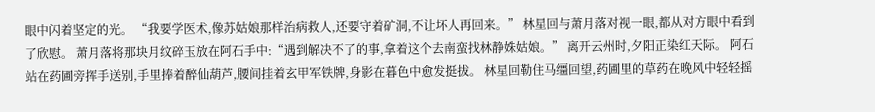眼中闪着坚定的光。 “我要学医术,像苏姑娘那样治病救人,还要守着矿洞,不让坏人再回来。” 林星回与萧月落对视一眼,都从对方眼中看到了欣慰。 萧月落将那块月纹碎玉放在阿石手中:“遇到解决不了的事,拿着这个去南蛮找林静姝姑娘。” 离开云州时,夕阳正染红天际。 阿石站在药圃旁挥手送别,手里捧着醉仙葫芦,腰间挂着玄甲军铁牌,身影在暮色中愈发挺拔。 林星回勒住马缰回望,药圃里的草药在晚风中轻轻摇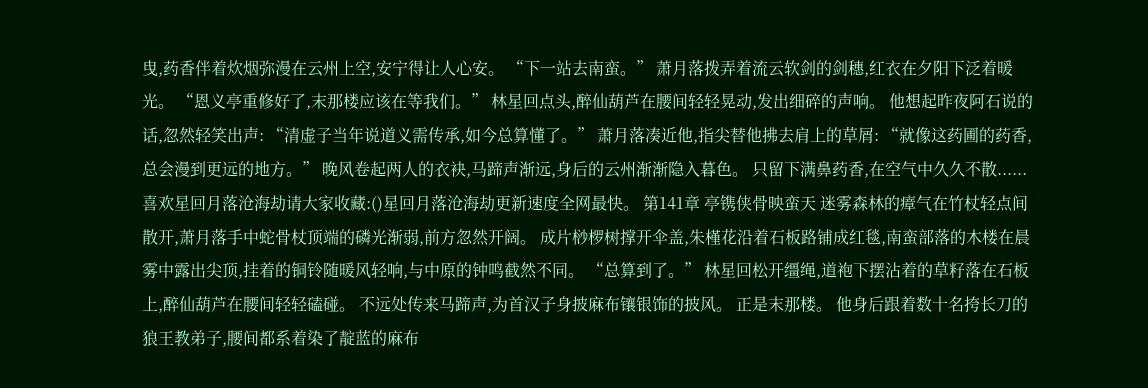曳,药香伴着炊烟弥漫在云州上空,安宁得让人心安。 “下一站去南蛮。” 萧月落拨弄着流云软剑的剑穗,红衣在夕阳下泛着暖光。 “恩义亭重修好了,末那楼应该在等我们。” 林星回点头,醉仙葫芦在腰间轻轻晃动,发出细碎的声响。 他想起昨夜阿石说的话,忽然轻笑出声: “清虚子当年说道义需传承,如今总算懂了。” 萧月落凑近他,指尖替他拂去肩上的草屑: “就像这药圃的药香,总会漫到更远的地方。” 晚风卷起两人的衣袂,马蹄声渐远,身后的云州渐渐隐入暮色。 只留下满鼻药香,在空气中久久不散...... 喜欢星回月落沧海劫请大家收藏:()星回月落沧海劫更新速度全网最快。 第141章 亭镌侠骨映蛮天 迷雾森林的瘴气在竹杖轻点间散开,萧月落手中蛇骨杖顶端的磷光渐弱,前方忽然开阔。 成片桫椤树撑开伞盖,朱槿花沿着石板路铺成红毯,南蛮部落的木楼在晨雾中露出尖顶,挂着的铜铃随暖风轻响,与中原的钟鸣截然不同。 “总算到了。” 林星回松开缰绳,道袍下摆沾着的草籽落在石板上,醉仙葫芦在腰间轻轻磕碰。 不远处传来马蹄声,为首汉子身披麻布镶银饰的披风。 正是末那楼。 他身后跟着数十名挎长刀的狼王教弟子,腰间都系着染了靛蓝的麻布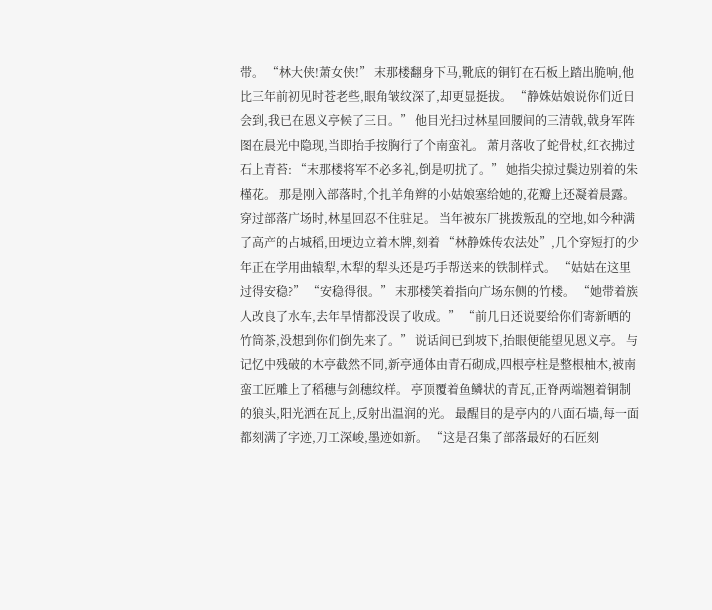带。 “林大侠!萧女侠!” 末那楼翻身下马,靴底的铜钉在石板上踏出脆响,他比三年前初见时苍老些,眼角皱纹深了,却更显挺拔。 “静姝姑娘说你们近日会到,我已在恩义亭候了三日。” 他目光扫过林星回腰间的三清戟,戟身军阵图在晨光中隐现,当即抬手按胸行了个南蛮礼。 萧月落收了蛇骨杖,红衣拂过石上青苔: “末那楼将军不必多礼,倒是叨扰了。” 她指尖掠过鬓边别着的朱槿花。 那是刚入部落时,个扎羊角辫的小姑娘塞给她的,花瓣上还凝着晨露。 穿过部落广场时,林星回忍不住驻足。 当年被东厂挑拨叛乱的空地,如今种满了高产的占城稻,田埂边立着木牌,刻着 “林静姝传农法处”,几个穿短打的少年正在学用曲辕犁,木犁的犁头还是巧手帮送来的铁制样式。 “姑姑在这里过得安稳?” “安稳得很。” 末那楼笑着指向广场东侧的竹楼。 “她带着族人改良了水车,去年旱情都没误了收成。” “前几日还说要给你们寄新晒的竹筒茶,没想到你们倒先来了。” 说话间已到坡下,抬眼便能望见恩义亭。 与记忆中残破的木亭截然不同,新亭通体由青石砌成,四根亭柱是整根柚木,被南蛮工匠雕上了稻穗与剑穗纹样。 亭顶覆着鱼鳞状的青瓦,正脊两端翘着铜制的狼头,阳光洒在瓦上,反射出温润的光。 最醒目的是亭内的八面石墙,每一面都刻满了字迹,刀工深峻,墨迹如新。 “这是召集了部落最好的石匠刻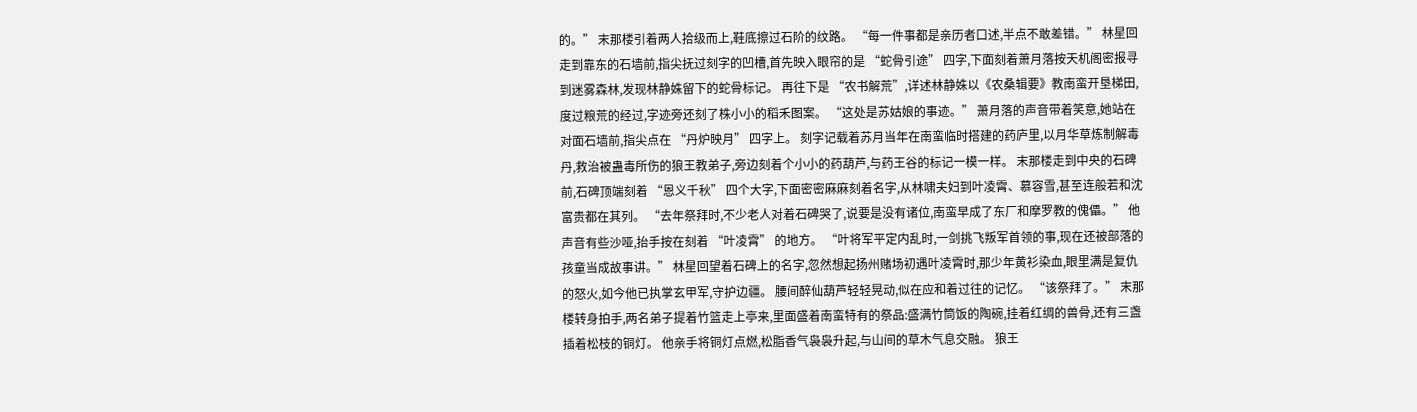的。” 末那楼引着两人拾级而上,鞋底擦过石阶的纹路。 “每一件事都是亲历者口述,半点不敢差错。” 林星回走到靠东的石墙前,指尖抚过刻字的凹槽,首先映入眼帘的是 “蛇骨引途” 四字,下面刻着萧月落按天机阁密报寻到迷雾森林,发现林静姝留下的蛇骨标记。 再往下是 “农书解荒”,详述林静姝以《农桑辑要》教南蛮开垦梯田,度过粮荒的经过,字迹旁还刻了株小小的稻禾图案。 “这处是苏姑娘的事迹。” 萧月落的声音带着笑意,她站在对面石墙前,指尖点在 “丹炉映月” 四字上。 刻字记载着苏月当年在南蛮临时搭建的药庐里,以月华草炼制解毒丹,救治被蛊毒所伤的狼王教弟子,旁边刻着个小小的药葫芦,与药王谷的标记一模一样。 末那楼走到中央的石碑前,石碑顶端刻着 “恩义千秋” 四个大字,下面密密麻麻刻着名字,从林啸夫妇到叶凌霄、慕容雪,甚至连般若和沈富贵都在其列。 “去年祭拜时,不少老人对着石碑哭了,说要是没有诸位,南蛮早成了东厂和摩罗教的傀儡。” 他声音有些沙哑,抬手按在刻着 “叶凌霄” 的地方。 “叶将军平定内乱时,一剑挑飞叛军首领的事,现在还被部落的孩童当成故事讲。” 林星回望着石碑上的名字,忽然想起扬州赌场初遇叶凌霄时,那少年黄衫染血,眼里满是复仇的怒火,如今他已执掌玄甲军,守护边疆。 腰间醉仙葫芦轻轻晃动,似在应和着过往的记忆。 “该祭拜了。” 末那楼转身拍手,两名弟子提着竹篮走上亭来,里面盛着南蛮特有的祭品:盛满竹筒饭的陶碗,挂着红绸的兽骨,还有三盏插着松枝的铜灯。 他亲手将铜灯点燃,松脂香气袅袅升起,与山间的草木气息交融。 狼王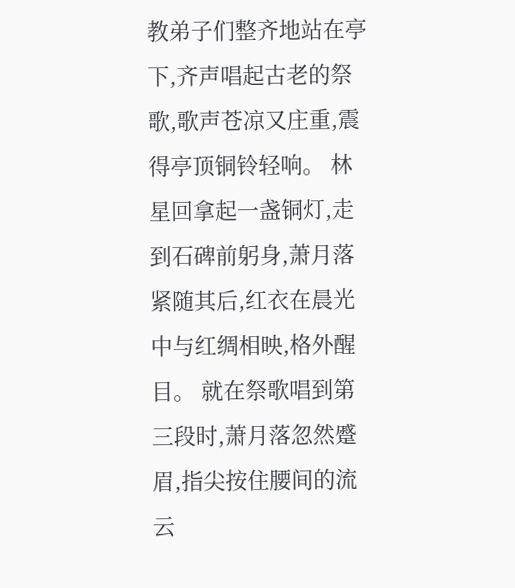教弟子们整齐地站在亭下,齐声唱起古老的祭歌,歌声苍凉又庄重,震得亭顶铜铃轻响。 林星回拿起一盏铜灯,走到石碑前躬身,萧月落紧随其后,红衣在晨光中与红绸相映,格外醒目。 就在祭歌唱到第三段时,萧月落忽然蹙眉,指尖按住腰间的流云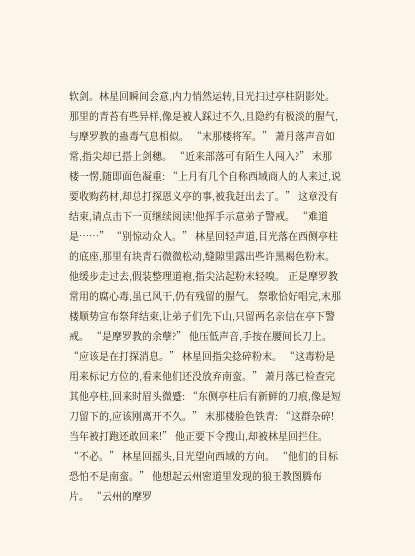软剑。林星回瞬间会意,内力悄然运转,目光扫过亭柱阴影处。 那里的青苔有些异样,像是被人踩过不久,且隐约有极淡的腥气,与摩罗教的蛊毒气息相似。 “末那楼将军。” 萧月落声音如常,指尖却已搭上剑穗。 “近来部落可有陌生人闯入?” 末那楼一愣,随即面色凝重: “上月有几个自称西域商人的人来过,说要收购药材,却总打探恩义亭的事,被我赶出去了。” 这章没有结束,请点击下一页继续阅读!他挥手示意弟子警戒。 “难道是……” “别惊动众人。” 林星回轻声道,目光落在西侧亭柱的底座,那里有块青石微微松动,缝隙里露出些许黑褐色粉末。 他缓步走过去,假装整理道袍,指尖沾起粉末轻嗅。 正是摩罗教常用的腐心毒,虽已风干,仍有残留的腥气。 祭歌恰好唱完,末那楼顺势宣布祭拜结束,让弟子们先下山,只留两名亲信在亭下警戒。 “是摩罗教的余孽?” 他压低声音,手按在腰间长刀上。 “应该是在打探消息。” 林星回指尖捻碎粉末。 “这毒粉是用来标记方位的,看来他们还没放弃南蛮。” 萧月落已检查完其他亭柱,回来时眉头微蹙: “东侧亭柱后有新鲜的刀痕,像是短刀留下的,应该刚离开不久。” 末那楼脸色铁青: “这群杂碎!当年被打跑还敢回来!” 他正要下令搜山,却被林星回拦住。 “不必。” 林星回摇头,目光望向西域的方向。 “他们的目标恐怕不是南蛮。” 他想起云州密道里发现的狼王教图腾布片。 “云州的摩罗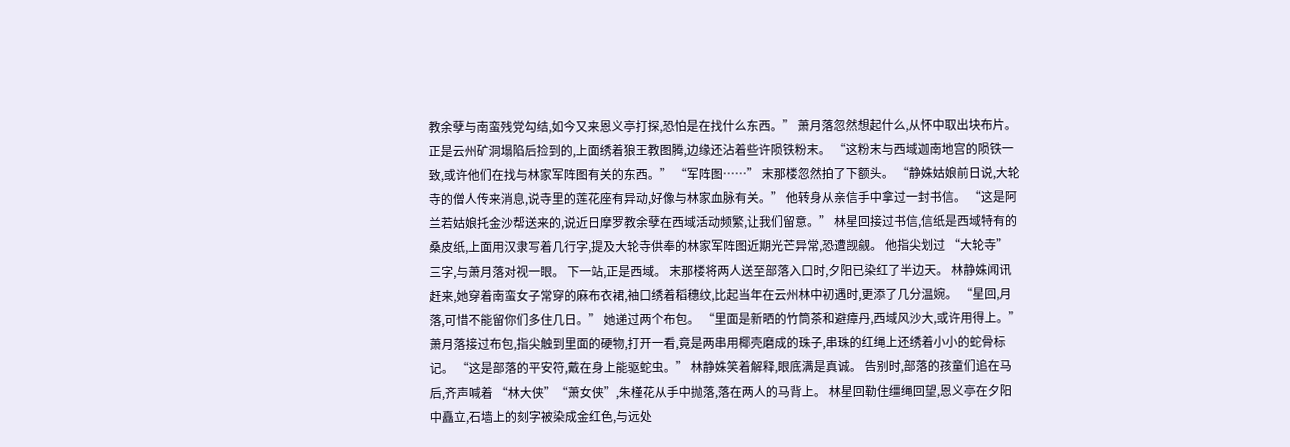教余孽与南蛮残党勾结,如今又来恩义亭打探,恐怕是在找什么东西。” 萧月落忽然想起什么,从怀中取出块布片。 正是云州矿洞塌陷后捡到的,上面绣着狼王教图腾,边缘还沾着些许陨铁粉末。 “这粉末与西域迦南地宫的陨铁一致,或许他们在找与林家军阵图有关的东西。” “军阵图……” 末那楼忽然拍了下额头。 “静姝姑娘前日说,大轮寺的僧人传来消息,说寺里的莲花座有异动,好像与林家血脉有关。” 他转身从亲信手中拿过一封书信。 “这是阿兰若姑娘托金沙帮送来的,说近日摩罗教余孽在西域活动频繁,让我们留意。” 林星回接过书信,信纸是西域特有的桑皮纸,上面用汉隶写着几行字,提及大轮寺供奉的林家军阵图近期光芒异常,恐遭觊觎。 他指尖划过 “大轮寺” 三字,与萧月落对视一眼。 下一站,正是西域。 末那楼将两人送至部落入口时,夕阳已染红了半边天。 林静姝闻讯赶来,她穿着南蛮女子常穿的麻布衣裙,袖口绣着稻穗纹,比起当年在云州林中初遇时,更添了几分温婉。 “星回,月落,可惜不能留你们多住几日。” 她递过两个布包。 “里面是新晒的竹筒茶和避瘴丹,西域风沙大,或许用得上。” 萧月落接过布包,指尖触到里面的硬物,打开一看,竟是两串用椰壳磨成的珠子,串珠的红绳上还绣着小小的蛇骨标记。 “这是部落的平安符,戴在身上能驱蛇虫。” 林静姝笑着解释,眼底满是真诚。 告别时,部落的孩童们追在马后,齐声喊着 “林大侠”“萧女侠”,朱槿花从手中抛落,落在两人的马背上。 林星回勒住缰绳回望,恩义亭在夕阳中矗立,石墙上的刻字被染成金红色,与远处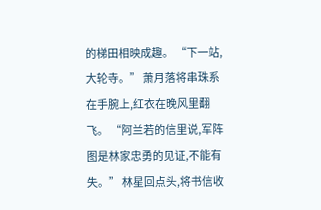的梯田相映成趣。 “下一站,大轮寺。” 萧月落将串珠系在手腕上,红衣在晚风里翻飞。 “阿兰若的信里说,军阵图是林家忠勇的见证,不能有失。” 林星回点头,将书信收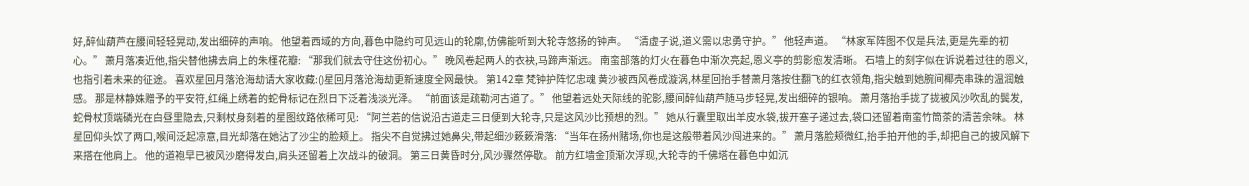好,醉仙葫芦在腰间轻轻晃动,发出细碎的声响。 他望着西域的方向,暮色中隐约可见远山的轮廓,仿佛能听到大轮寺悠扬的钟声。 “清虚子说,道义需以忠勇守护。” 他轻声道。 “林家军阵图不仅是兵法,更是先辈的初心。” 萧月落凑近他,指尖替他拂去肩上的朱槿花瓣: “那我们就去守住这份初心。” 晚风卷起两人的衣袂,马蹄声渐远。 南蛮部落的灯火在暮色中渐次亮起,恩义亭的剪影愈发清晰。 石墙上的刻字似在诉说着过往的恩义,也指引着未来的征途。 喜欢星回月落沧海劫请大家收藏:()星回月落沧海劫更新速度全网最快。 第142章 梵钟护阵忆忠魂 黄沙被西风卷成漩涡,林星回抬手替萧月落按住翻飞的红衣领角,指尖触到她腕间椰壳串珠的温润触感。 那是林静姝赠予的平安符,红绳上绣着的蛇骨标记在烈日下泛着浅淡光泽。 “前面该是疏勒河古道了。” 他望着远处天际线的驼影,腰间醉仙葫芦随马步轻晃,发出细碎的银响。 萧月落抬手拢了拢被风沙吹乱的鬓发,蛇骨杖顶端磷光在白昼里隐去,只剩杖身刻着的星图纹路依稀可见: “阿兰若的信说沿古道走三日便到大轮寺,只是这风沙比预想的烈。” 她从行囊里取出羊皮水袋,拔开塞子递过去,袋口还留着南蛮竹筒茶的清苦余味。 林星回仰头饮了两口,喉间泛起凉意,目光却落在她沾了沙尘的脸颊上。 指尖不自觉拂过她鼻尖,带起细沙簌簌滑落: “当年在扬州赌场,你也是这般带着风沙闯进来的。” 萧月落脸颊微红,抬手拍开他的手,却把自己的披风解下来搭在他肩上。 他的道袍早已被风沙磨得发白,肩头还留着上次战斗的破洞。 第三日黄昏时分,风沙骤然停歇。 前方红墙金顶渐次浮现,大轮寺的千佛塔在暮色中如沉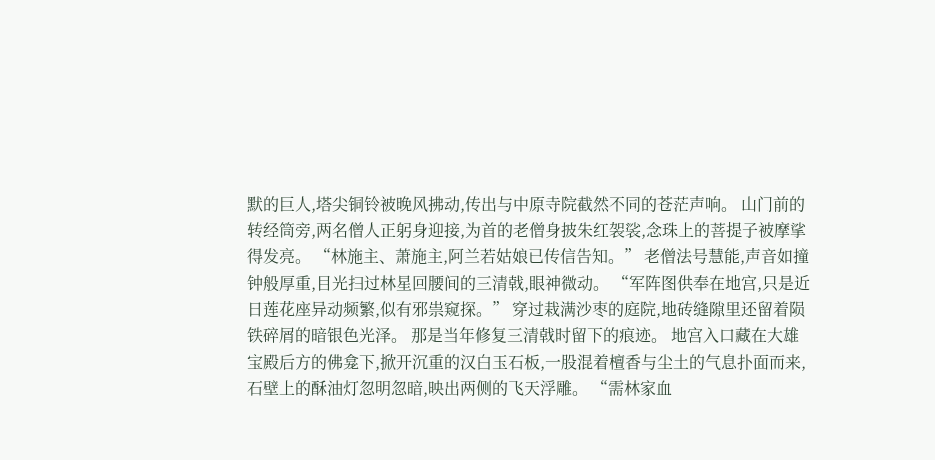默的巨人,塔尖铜铃被晚风拂动,传出与中原寺院截然不同的苍茫声响。 山门前的转经筒旁,两名僧人正躬身迎接,为首的老僧身披朱红袈裟,念珠上的菩提子被摩挲得发亮。 “林施主、萧施主,阿兰若姑娘已传信告知。” 老僧法号慧能,声音如撞钟般厚重,目光扫过林星回腰间的三清戟,眼神微动。 “军阵图供奉在地宫,只是近日莲花座异动频繁,似有邪祟窥探。” 穿过栽满沙枣的庭院,地砖缝隙里还留着陨铁碎屑的暗银色光泽。 那是当年修复三清戟时留下的痕迹。 地宫入口藏在大雄宝殿后方的佛龛下,掀开沉重的汉白玉石板,一股混着檀香与尘土的气息扑面而来,石壁上的酥油灯忽明忽暗,映出两侧的飞天浮雕。 “需林家血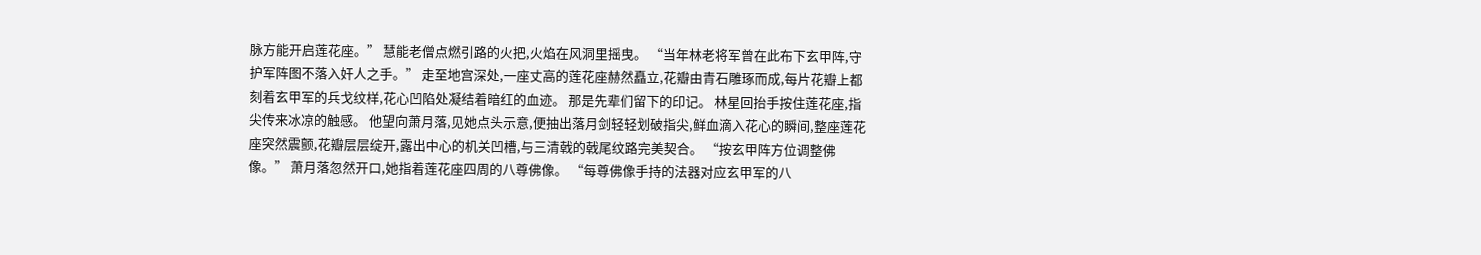脉方能开启莲花座。” 慧能老僧点燃引路的火把,火焰在风洞里摇曳。 “当年林老将军曾在此布下玄甲阵,守护军阵图不落入奸人之手。” 走至地宫深处,一座丈高的莲花座赫然矗立,花瓣由青石雕琢而成,每片花瓣上都刻着玄甲军的兵戈纹样,花心凹陷处凝结着暗红的血迹。 那是先辈们留下的印记。 林星回抬手按住莲花座,指尖传来冰凉的触感。 他望向萧月落,见她点头示意,便抽出落月剑轻轻划破指尖,鲜血滴入花心的瞬间,整座莲花座突然震颤,花瓣层层绽开,露出中心的机关凹槽,与三清戟的戟尾纹路完美契合。 “按玄甲阵方位调整佛像。” 萧月落忽然开口,她指着莲花座四周的八尊佛像。 “每尊佛像手持的法器对应玄甲军的八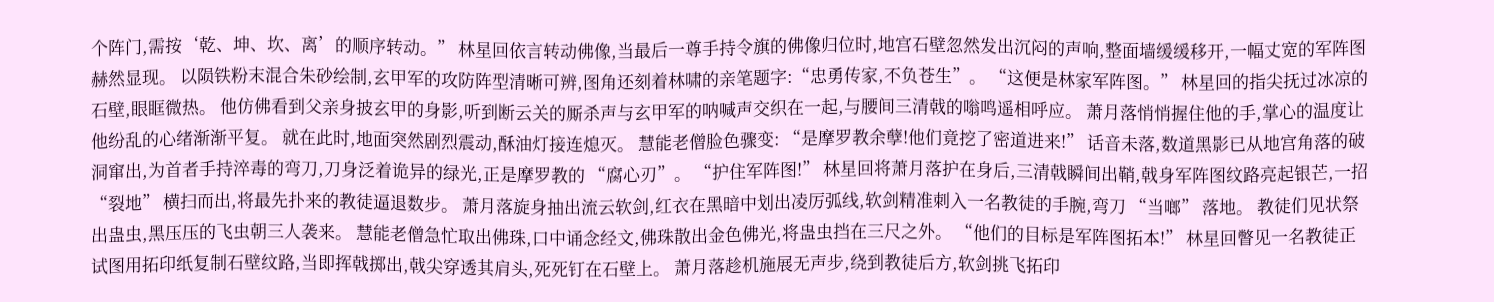个阵门,需按‘乾、坤、坎、离’的顺序转动。” 林星回依言转动佛像,当最后一尊手持令旗的佛像归位时,地宫石壁忽然发出沉闷的声响,整面墙缓缓移开,一幅丈宽的军阵图赫然显现。 以陨铁粉末混合朱砂绘制,玄甲军的攻防阵型清晰可辨,图角还刻着林啸的亲笔题字:“忠勇传家,不负苍生”。 “这便是林家军阵图。” 林星回的指尖抚过冰凉的石壁,眼眶微热。 他仿佛看到父亲身披玄甲的身影,听到断云关的厮杀声与玄甲军的呐喊声交织在一起,与腰间三清戟的嗡鸣遥相呼应。 萧月落悄悄握住他的手,掌心的温度让他纷乱的心绪渐渐平复。 就在此时,地面突然剧烈震动,酥油灯接连熄灭。 慧能老僧脸色骤变: “是摩罗教余孽!他们竟挖了密道进来!” 话音未落,数道黑影已从地宫角落的破洞窜出,为首者手持淬毒的弯刀,刀身泛着诡异的绿光,正是摩罗教的 “腐心刃”。 “护住军阵图!” 林星回将萧月落护在身后,三清戟瞬间出鞘,戟身军阵图纹路亮起银芒,一招 “裂地” 横扫而出,将最先扑来的教徒逼退数步。 萧月落旋身抽出流云软剑,红衣在黑暗中划出凌厉弧线,软剑精准刺入一名教徒的手腕,弯刀 “当啷” 落地。 教徒们见状祭出蛊虫,黑压压的飞虫朝三人袭来。 慧能老僧急忙取出佛珠,口中诵念经文,佛珠散出金色佛光,将蛊虫挡在三尺之外。 “他们的目标是军阵图拓本!” 林星回瞥见一名教徒正试图用拓印纸复制石壁纹路,当即挥戟掷出,戟尖穿透其肩头,死死钉在石壁上。 萧月落趁机施展无声步,绕到教徒后方,软剑挑飞拓印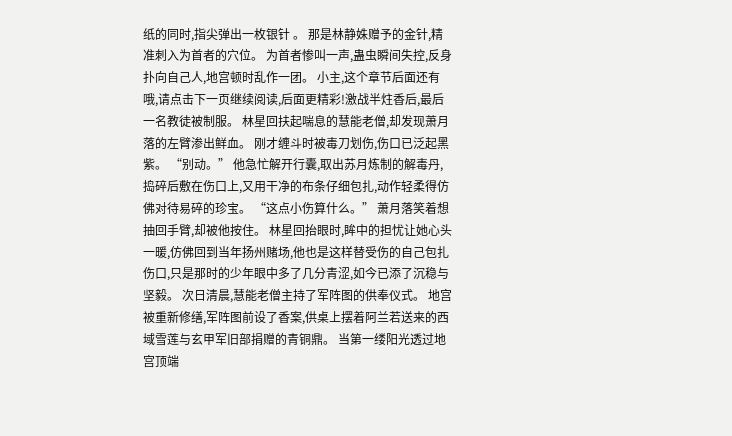纸的同时,指尖弹出一枚银针 。 那是林静姝赠予的金针,精准刺入为首者的穴位。 为首者惨叫一声,蛊虫瞬间失控,反身扑向自己人,地宫顿时乱作一团。 小主,这个章节后面还有哦,请点击下一页继续阅读,后面更精彩!激战半炷香后,最后一名教徒被制服。 林星回扶起喘息的慧能老僧,却发现萧月落的左臂渗出鲜血。 刚才缠斗时被毒刀划伤,伤口已泛起黑紫。 “别动。” 他急忙解开行囊,取出苏月炼制的解毒丹,捣碎后敷在伤口上,又用干净的布条仔细包扎,动作轻柔得仿佛对待易碎的珍宝。 “这点小伤算什么。” 萧月落笑着想抽回手臂,却被他按住。 林星回抬眼时,眸中的担忧让她心头一暖,仿佛回到当年扬州赌场,他也是这样替受伤的自己包扎伤口,只是那时的少年眼中多了几分青涩,如今已添了沉稳与坚毅。 次日清晨,慧能老僧主持了军阵图的供奉仪式。 地宫被重新修缮,军阵图前设了香案,供桌上摆着阿兰若送来的西域雪莲与玄甲军旧部捐赠的青铜鼎。 当第一缕阳光透过地宫顶端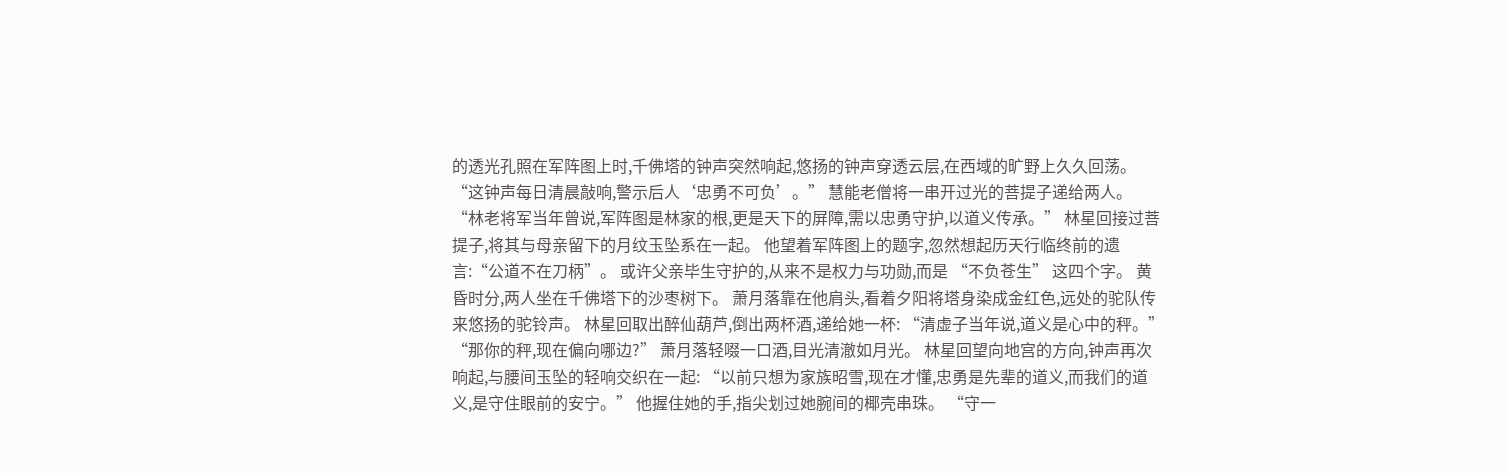的透光孔照在军阵图上时,千佛塔的钟声突然响起,悠扬的钟声穿透云层,在西域的旷野上久久回荡。 “这钟声每日清晨敲响,警示后人‘忠勇不可负’。” 慧能老僧将一串开过光的菩提子递给两人。 “林老将军当年曾说,军阵图是林家的根,更是天下的屏障,需以忠勇守护,以道义传承。” 林星回接过菩提子,将其与母亲留下的月纹玉坠系在一起。 他望着军阵图上的题字,忽然想起历天行临终前的遗言:“公道不在刀柄”。 或许父亲毕生守护的,从来不是权力与功勋,而是 “不负苍生” 这四个字。 黄昏时分,两人坐在千佛塔下的沙枣树下。 萧月落靠在他肩头,看着夕阳将塔身染成金红色,远处的驼队传来悠扬的驼铃声。 林星回取出醉仙葫芦,倒出两杯酒,递给她一杯: “清虚子当年说,道义是心中的秤。” “那你的秤,现在偏向哪边?” 萧月落轻啜一口酒,目光清澈如月光。 林星回望向地宫的方向,钟声再次响起,与腰间玉坠的轻响交织在一起: “以前只想为家族昭雪,现在才懂,忠勇是先辈的道义,而我们的道义,是守住眼前的安宁。” 他握住她的手,指尖划过她腕间的椰壳串珠。 “守一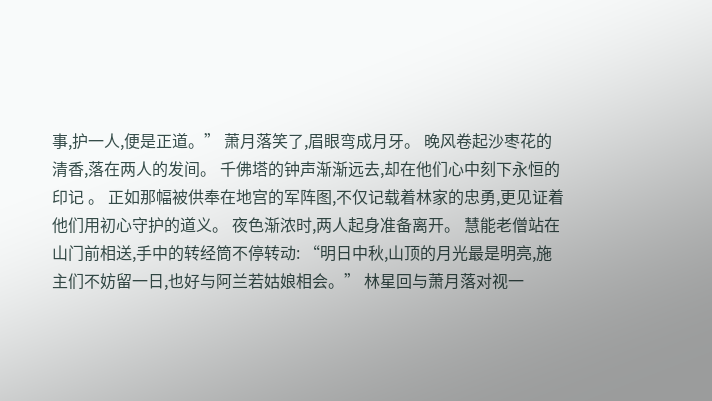事,护一人,便是正道。” 萧月落笑了,眉眼弯成月牙。 晚风卷起沙枣花的清香,落在两人的发间。 千佛塔的钟声渐渐远去,却在他们心中刻下永恒的印记 。 正如那幅被供奉在地宫的军阵图,不仅记载着林家的忠勇,更见证着他们用初心守护的道义。 夜色渐浓时,两人起身准备离开。 慧能老僧站在山门前相送,手中的转经筒不停转动: “明日中秋,山顶的月光最是明亮,施主们不妨留一日,也好与阿兰若姑娘相会。” 林星回与萧月落对视一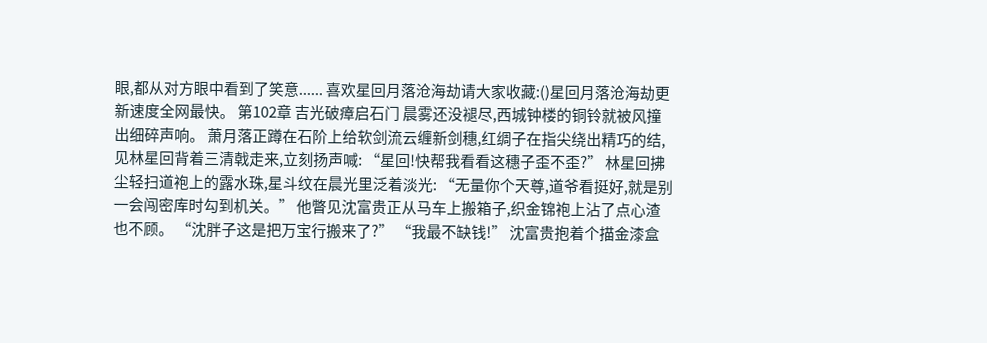眼,都从对方眼中看到了笑意...... 喜欢星回月落沧海劫请大家收藏:()星回月落沧海劫更新速度全网最快。 第102章 吉光破瘴启石门 晨雾还没褪尽,西城钟楼的铜铃就被风撞出细碎声响。 萧月落正蹲在石阶上给软剑流云缠新剑穗,红绸子在指尖绕出精巧的结,见林星回背着三清戟走来,立刻扬声喊: “星回!快帮我看看这穗子歪不歪?” 林星回拂尘轻扫道袍上的露水珠,星斗纹在晨光里泛着淡光: “无量你个天尊,道爷看挺好,就是别一会闯密库时勾到机关。” 他瞥见沈富贵正从马车上搬箱子,织金锦袍上沾了点心渣也不顾。 “沈胖子这是把万宝行搬来了?” “我最不缺钱!” 沈富贵抱着个描金漆盒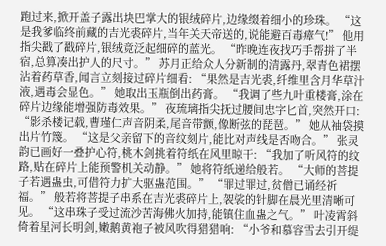跑过来,掀开盖子露出块巴掌大的银绒碎片,边缘缀着细小的珍珠。 “这是我爹临终前藏的吉光裘碎片,当年关天帝送的,说能避百毒瘴气!” 他用指尖戳了戳碎片,银绒竟泛起细碎的蓝光。 “昨晚连夜找巧手帮拼了半宿,总算凑出护人的尺寸。” 苏月正给众人分新制的清露丹,翠青色裙摆沾着药草香,闻言立刻接过碎片细看: “果然是吉光裘,纤维里含月华草汁液,遇毒会显色。” 她取出玉瓶倒出药膏。 “我调了些九叶重楼膏,涂在碎片边缘能增强防毒效果。” 夜琉璃指尖抚过腰间忠字匕首,突然开口: “影杀楼记载,曹瑾仁声音阴柔,尾音带颤,像断弦的琵琶。” 她从袖袋摸出片竹篾。 “这是父亲留下的音纹刻片,能比对声线是否吻合。” 张灵韵已画好一叠护心符,桃木剑挑着符纸在风里晾干: “我加了听风符的纹路,贴在碎片上能预警机关动静。” 她将符纸递给般若。 “大师的菩提子若遇蛊虫,可借符力扩大驱蛊范围。” “罪过罪过,贫僧已诵经祈福。” 般若将菩提子串系在吉光裘碎片上,袈裟的针脚在晨光里清晰可见。 “这串珠子受过流沙苦海佛火加持,能镇住血蛊之气。” 叶凌霄斜倚着星河长明剑,嫩鹅黄袍子被风吹得猎猎响: “小爷和慕容雪去引开缇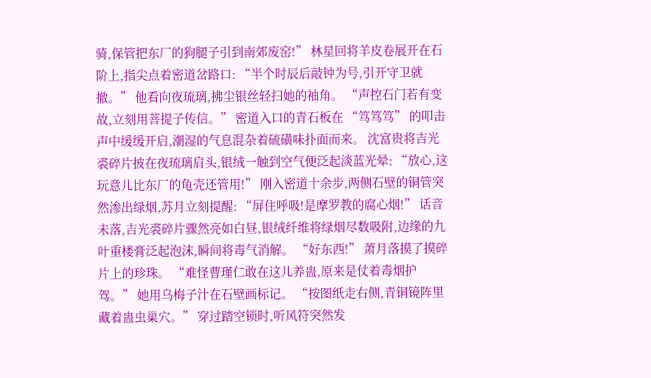骑,保管把东厂的狗腿子引到南郊废窑!” 林星回将羊皮卷展开在石阶上,指尖点着密道岔路口: “半个时辰后敲钟为号,引开守卫就撤。” 他看向夜琉璃,拂尘银丝轻扫她的袖角。 “声控石门若有变故,立刻用菩提子传信。” 密道入口的青石板在 “笃笃笃” 的叩击声中缓缓开启,潮湿的气息混杂着硫磺味扑面而来。 沈富贵将吉光裘碎片披在夜琉璃肩头,银绒一触到空气便泛起淡蓝光晕: “放心,这玩意儿比东厂的龟壳还管用!” 刚入密道十余步,两侧石壁的铜管突然渗出绿烟,苏月立刻提醒: “屏住呼吸!是摩罗教的腐心烟!” 话音未落,吉光裘碎片骤然亮如白昼,银绒纤维将绿烟尽数吸附,边缘的九叶重楼膏泛起泡沫,瞬间将毒气消解。 “好东西!” 萧月落摸了摸碎片上的珍珠。 “难怪曹瑾仁敢在这儿养蛊,原来是仗着毒烟护驾。” 她用乌梅子汁在石壁画标记。 “按图纸走右侧,青铜镜阵里藏着蛊虫巢穴。” 穿过踏空锁时,听风符突然发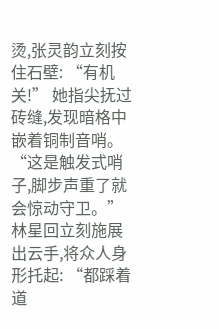烫,张灵韵立刻按住石壁: “有机关!” 她指尖抚过砖缝,发现暗格中嵌着铜制音哨。 “这是触发式哨子,脚步声重了就会惊动守卫。” 林星回立刻施展出云手,将众人身形托起: “都踩着道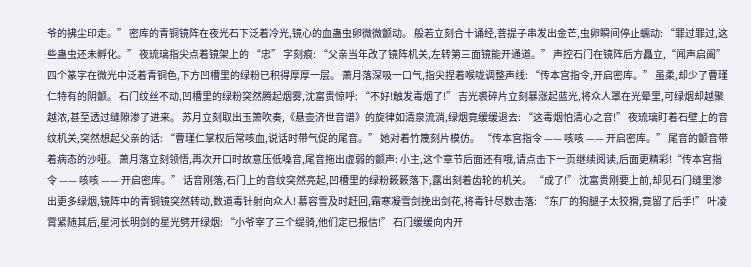爷的拂尘印走。” 密库的青铜镜阵在夜光石下泛着冷光,镜心的血蛊虫卵微微颤动。 般若立刻合十诵经,菩提子串发出金芒,虫卵瞬间停止蠕动: “罪过罪过,这些蛊虫还未孵化。” 夜琉璃指尖点着镜架上的 “忠” 字刻痕: “父亲当年改了镜阵机关,左转第三面镜能开通道。” 声控石门在镜阵后方矗立,“闻声启阖” 四个篆字在微光中泛着青铜色,下方凹槽里的绿粉已积得厚厚一层。 萧月落深吸一口气,指尖捏着喉咙调整声线: “传本宫指令,开启密库。” 虽柔,却少了曹瑾仁特有的阴颤。 石门纹丝不动,凹槽里的绿粉突然腾起烟雾,沈富贵惊呼: “不好!触发毒烟了!” 吉光裘碎片立刻暴涨起蓝光,将众人罩在光晕里,可绿烟却越聚越浓,甚至透过缝隙渗了进来。 苏月立刻取出玉箫吹奏,《悬壶济世音谱》的旋律如清泉流淌,绿烟竟缓缓退去: “这毒烟怕清心之音!” 夜琉璃盯着石壁上的音纹机关,突然想起父亲的话: “曹瑾仁掌权后常咳血,说话时带气促的尾音。” 她对着竹篾刻片模仿。 “传本宫指令 —— 咳咳 —— 开启密库。” 尾音的颤音带着病态的沙哑。 萧月落立刻领悟,再次开口时故意压低嗓音,尾音拖出虚弱的颤声: 小主,这个章节后面还有哦,请点击下一页继续阅读,后面更精彩!“传本宫指令 —— 咳咳 —— 开启密库。” 话音刚落,石门上的音纹突然亮起,凹槽里的绿粉簌簌落下,露出刻着齿轮的机关。 “成了!” 沈富贵刚要上前,却见石门缝里渗出更多绿烟,镜阵中的青铜镜突然转动,数道毒针射向众人! 慕容雪及时赶回,霜寒凝雪剑挽出剑花,将毒针尽数击落: “东厂的狗腿子太狡猾,竟留了后手!” 叶凌霄紧随其后,星河长明剑的星光劈开绿烟: “小爷宰了三个缇骑,他们定已报信!” 石门缓缓向内开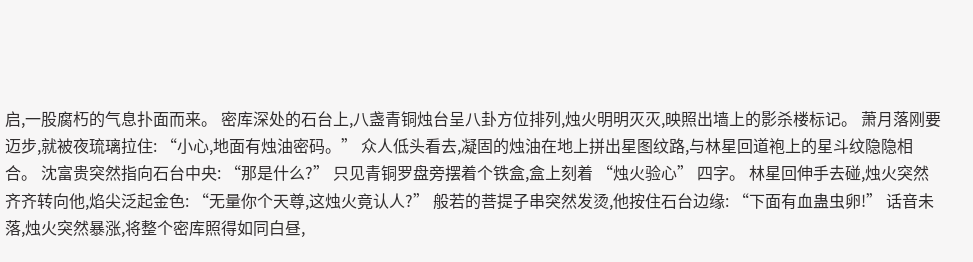启,一股腐朽的气息扑面而来。 密库深处的石台上,八盏青铜烛台呈八卦方位排列,烛火明明灭灭,映照出墙上的影杀楼标记。 萧月落刚要迈步,就被夜琉璃拉住: “小心,地面有烛油密码。” 众人低头看去,凝固的烛油在地上拼出星图纹路,与林星回道袍上的星斗纹隐隐相合。 沈富贵突然指向石台中央: “那是什么?” 只见青铜罗盘旁摆着个铁盒,盒上刻着 “烛火验心” 四字。 林星回伸手去碰,烛火突然齐齐转向他,焰尖泛起金色: “无量你个天尊,这烛火竟认人?” 般若的菩提子串突然发烫,他按住石台边缘: “下面有血蛊虫卵!” 话音未落,烛火突然暴涨,将整个密库照得如同白昼,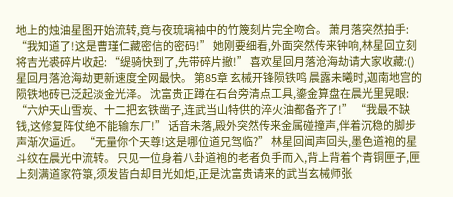地上的烛油星图开始流转,竟与夜琉璃袖中的竹篾刻片完全吻合。 萧月落突然拍手: “我知道了!这是曹瑾仁藏密信的密码!” 她刚要细看,外面突然传来钟响,林星回立刻将吉光裘碎片收起: “缇骑快到了,先带碎片撤!” 喜欢星回月落沧海劫请大家收藏:()星回月落沧海劫更新速度全网最快。 第85章 玄械开锋陨铁鸣 晨露未曦时,迦南地宫的陨铁地砖已泛起淡金光泽。 沈富贵正蹲在石台旁清点工具,鎏金算盘在晨光里晃眼: “六炉天山雪炭、十二把玄铁凿子,连武当山特供的淬火油都备齐了!” “我最不缺钱,这修复阵仗绝不能输东厂!” 话音未落,殿外突然传来金属碰撞声,伴着沉稳的脚步声渐次逼近。 “无量你个天尊!这是哪位道兄驾临?” 林星回闻声回头,墨色道袍的星斗纹在晨光中流转。 只见一位身着八卦道袍的老者负手而入,背上背着个青铜匣子,匣上刻满道家符箓,须发皆白却目光如炬,正是沈富贵请来的武当玄械师张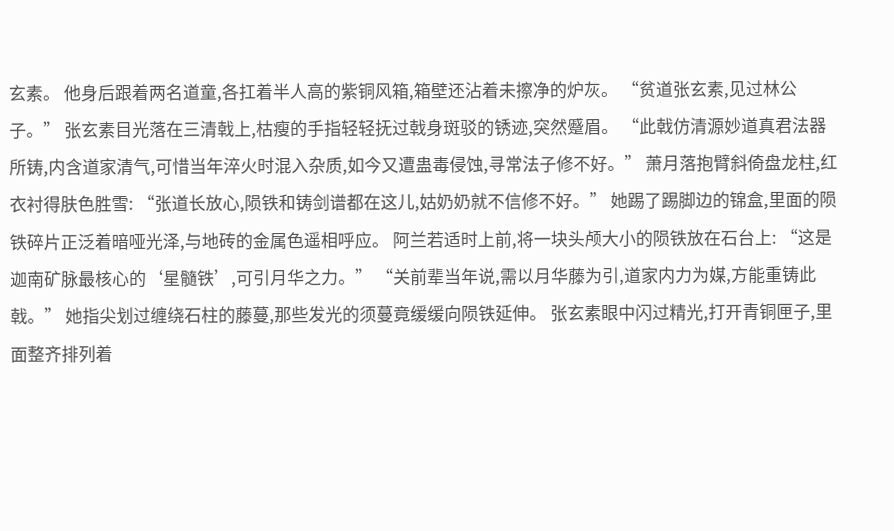玄素。 他身后跟着两名道童,各扛着半人高的紫铜风箱,箱壁还沾着未擦净的炉灰。 “贫道张玄素,见过林公子。” 张玄素目光落在三清戟上,枯瘦的手指轻轻抚过戟身斑驳的锈迹,突然蹙眉。 “此戟仿清源妙道真君法器所铸,内含道家清气,可惜当年淬火时混入杂质,如今又遭蛊毒侵蚀,寻常法子修不好。” 萧月落抱臂斜倚盘龙柱,红衣衬得肤色胜雪: “张道长放心,陨铁和铸剑谱都在这儿,姑奶奶就不信修不好。” 她踢了踢脚边的锦盒,里面的陨铁碎片正泛着暗哑光泽,与地砖的金属色遥相呼应。 阿兰若适时上前,将一块头颅大小的陨铁放在石台上: “这是迦南矿脉最核心的‘星髓铁’,可引月华之力。” “关前辈当年说,需以月华藤为引,道家内力为媒,方能重铸此戟。” 她指尖划过缠绕石柱的藤蔓,那些发光的须蔓竟缓缓向陨铁延伸。 张玄素眼中闪过精光,打开青铜匣子,里面整齐排列着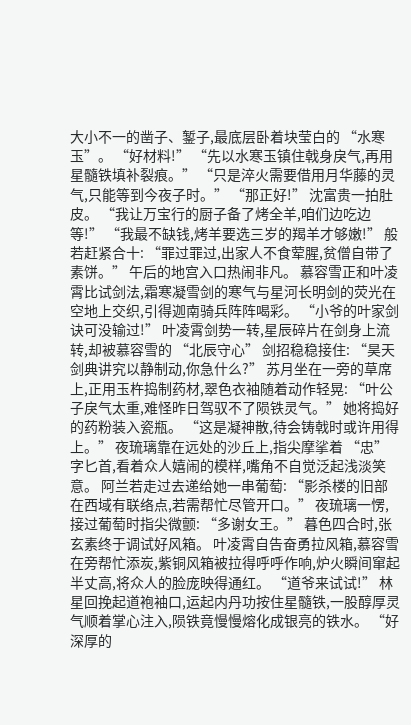大小不一的凿子、錾子,最底层卧着块莹白的 “水寒玉”。 “好材料!” “先以水寒玉镇住戟身戾气,再用星髓铁填补裂痕。” “只是淬火需要借用月华藤的灵气,只能等到今夜子时。” “那正好!” 沈富贵一拍肚皮。 “我让万宝行的厨子备了烤全羊,咱们边吃边等!” “我最不缺钱,烤羊要选三岁的羯羊才够嫩!” 般若赶紧合十: “罪过罪过,出家人不食荤腥,贫僧自带了素饼。” 午后的地宫入口热闹非凡。 慕容雪正和叶凌霄比试剑法,霜寒凝雪剑的寒气与星河长明剑的荧光在空地上交织,引得迦南骑兵阵阵喝彩。 “小爷的叶家剑诀可没输过!” 叶凌霄剑势一转,星辰碎片在剑身上流转,却被慕容雪的 “北辰守心” 剑招稳稳接住: “昊天剑典讲究以静制动,你急什么?” 苏月坐在一旁的草席上,正用玉杵捣制药材,翠色衣袖随着动作轻晃: “叶公子戾气太重,难怪昨日驾驭不了陨铁灵气。” 她将捣好的药粉装入瓷瓶。 “这是凝神散,待会铸戟时或许用得上。” 夜琉璃靠在远处的沙丘上,指尖摩挲着 “忠” 字匕首,看着众人嬉闹的模样,嘴角不自觉泛起浅淡笑意。 阿兰若走过去递给她一串葡萄: “影杀楼的旧部在西域有联络点,若需帮忙尽管开口。” 夜琉璃一愣,接过葡萄时指尖微颤: “多谢女王。” 暮色四合时,张玄素终于调试好风箱。 叶凌霄自告奋勇拉风箱,慕容雪在旁帮忙添炭,紫铜风箱被拉得呼呼作响,炉火瞬间窜起半丈高,将众人的脸庞映得通红。 “道爷来试试!” 林星回挽起道袍袖口,运起内丹功按住星髓铁,一股醇厚灵气顺着掌心注入,陨铁竟慢慢熔化成银亮的铁水。 “好深厚的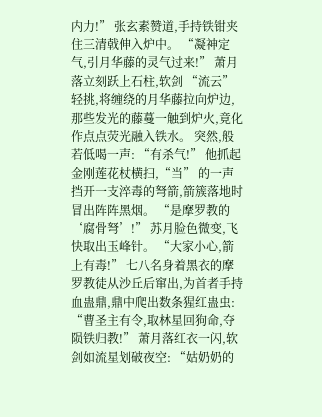内力!” 张玄素赞道,手持铁钳夹住三清戟伸入炉中。 “凝神定气,引月华藤的灵气过来!” 萧月落立刻跃上石柱,软剑 “流云” 轻挑,将缠绕的月华藤拉向炉边,那些发光的藤蔓一触到炉火,竟化作点点荧光融入铁水。 突然,般若低喝一声: “有杀气!” 他抓起金刚莲花杖横扫,“当” 的一声挡开一支淬毒的弩箭,箭簇落地时冒出阵阵黑烟。 “是摩罗教的‘腐骨弩’!” 苏月脸色微变,飞快取出玉峰针。 “大家小心,箭上有毒!” 七八名身着黑衣的摩罗教徒从沙丘后窜出,为首者手持血蛊鼎,鼎中爬出数条猩红蛊虫: “曹圣主有令,取林星回狗命,夺陨铁归教!” 萧月落红衣一闪,软剑如流星划破夜空: “姑奶奶的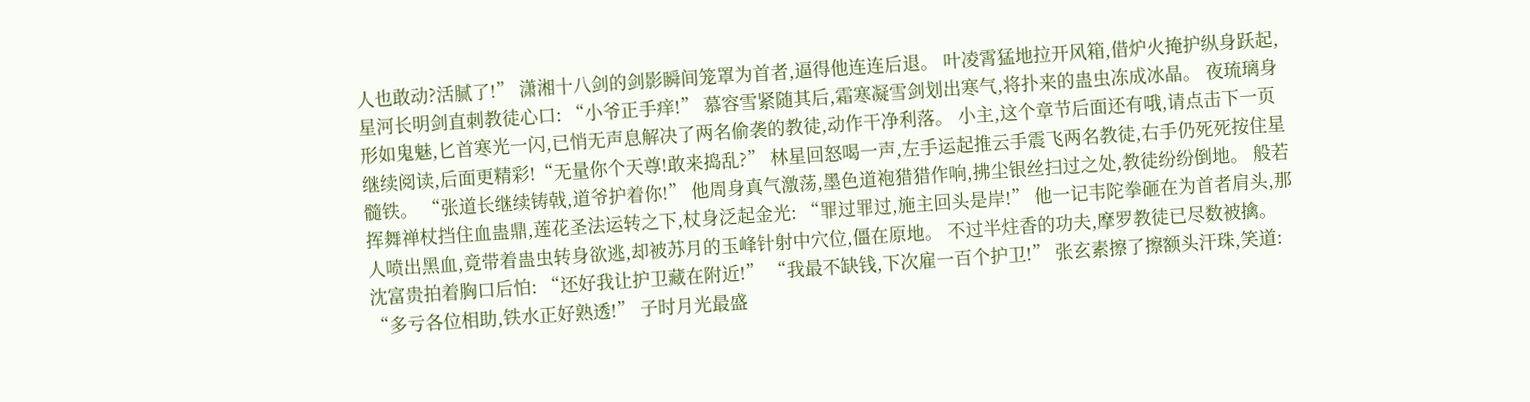人也敢动?活腻了!” 潇湘十八剑的剑影瞬间笼罩为首者,逼得他连连后退。 叶凌霄猛地拉开风箱,借炉火掩护纵身跃起,星河长明剑直刺教徒心口: “小爷正手痒!” 慕容雪紧随其后,霜寒凝雪剑划出寒气,将扑来的蛊虫冻成冰晶。 夜琉璃身形如鬼魅,匕首寒光一闪,已悄无声息解决了两名偷袭的教徒,动作干净利落。 小主,这个章节后面还有哦,请点击下一页继续阅读,后面更精彩!“无量你个天尊!敢来捣乱?” 林星回怒喝一声,左手运起推云手震飞两名教徒,右手仍死死按住星髓铁。 “张道长继续铸戟,道爷护着你!” 他周身真气激荡,墨色道袍猎猎作响,拂尘银丝扫过之处,教徒纷纷倒地。 般若挥舞禅杖挡住血蛊鼎,莲花圣法运转之下,杖身泛起金光: “罪过罪过,施主回头是岸!” 他一记韦陀拳砸在为首者肩头,那人喷出黑血,竟带着蛊虫转身欲逃,却被苏月的玉峰针射中穴位,僵在原地。 不过半炷香的功夫,摩罗教徒已尽数被擒。 沈富贵拍着胸口后怕: “还好我让护卫藏在附近!” “我最不缺钱,下次雇一百个护卫!” 张玄素擦了擦额头汗珠,笑道: “多亏各位相助,铁水正好熟透!” 子时月光最盛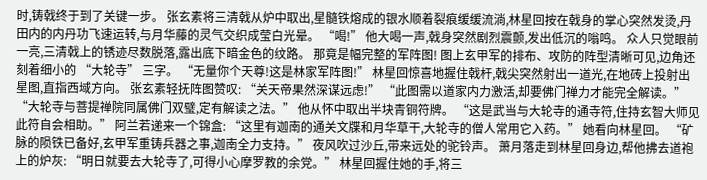时,铸戟终于到了关键一步。 张玄素将三清戟从炉中取出,星髓铁熔成的银水顺着裂痕缓缓流淌,林星回按在戟身的掌心突然发烫,丹田内的内丹功飞速运转,与月华藤的灵气交织成莹白光晕。 “喝!” 他大喝一声,戟身突然剧烈震颤,发出低沉的嗡鸣。 众人只觉眼前一亮,三清戟上的锈迹尽数脱落,露出底下暗金色的纹路。 那竟是幅完整的军阵图! 图上玄甲军的排布、攻防的阵型清晰可见,边角还刻着细小的 “大轮寺” 三字。 “无量你个天尊!这是林家军阵图!” 林星回惊喜地握住戟杆,戟尖突然射出一道光,在地砖上投射出星图,直指西域方向。 张玄素轻抚阵图赞叹: “关天帝果然深谋远虑!” “此图需以道家内力激活,却要佛门禅力才能完全解读。” “大轮寺与菩提禅院同属佛门双璧,定有解读之法。” 他从怀中取出半块青铜符牌。 “这是武当与大轮寺的通寺符,住持玄智大师见此符自会相助。” 阿兰若递来一个锦盒: “这里有迦南的通关文牒和月华草干,大轮寺的僧人常用它入药。” 她看向林星回。 “矿脉的陨铁已备好,玄甲军重铸兵器之事,迦南全力支持。” 夜风吹过沙丘,带来远处的驼铃声。 萧月落走到林星回身边,帮他拂去道袍上的炉灰: “明日就要去大轮寺了,可得小心摩罗教的余党。” 林星回握住她的手,将三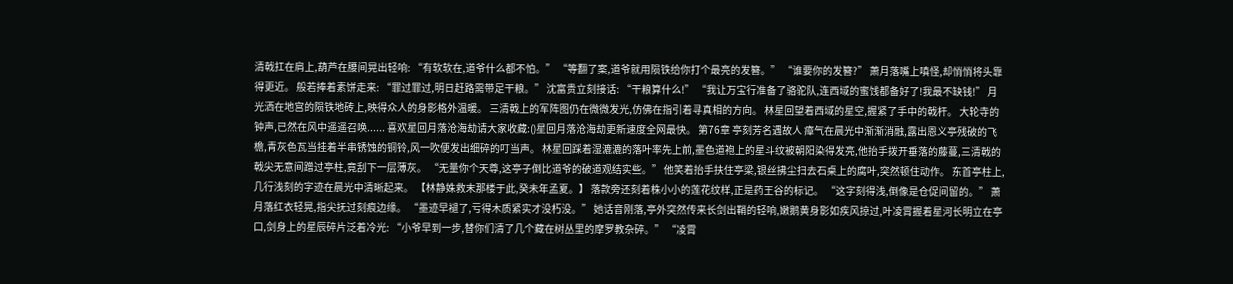清戟扛在肩上,葫芦在腰间晃出轻响: “有软软在,道爷什么都不怕。” “等翻了案,道爷就用陨铁给你打个最亮的发簪。” “谁要你的发簪?” 萧月落嘴上嗔怪,却悄悄将头靠得更近。 般若捧着素饼走来: “罪过罪过,明日赶路需带足干粮。” 沈富贵立刻接话: “干粮算什么!” “我让万宝行准备了骆驼队,连西域的蜜饯都备好了!我最不缺钱!” 月光洒在地宫的陨铁地砖上,映得众人的身影格外温暖。 三清戟上的军阵图仍在微微发光,仿佛在指引着寻真相的方向。 林星回望着西域的星空,握紧了手中的戟杆。 大轮寺的钟声,已然在风中遥遥召唤...... 喜欢星回月落沧海劫请大家收藏:()星回月落沧海劫更新速度全网最快。 第76章 亭刻芳名遇故人 瘴气在晨光中渐渐消融,露出恩义亭残破的飞檐,青灰色瓦当挂着半串锈蚀的铜铃,风一吹便发出细碎的叮当声。 林星回踩着湿漉漉的落叶率先上前,墨色道袍上的星斗纹被朝阳染得发亮,他抬手拨开垂落的藤蔓,三清戟的戟尖无意间蹭过亭柱,竟刮下一层薄灰。 “无量你个天尊,这亭子倒比道爷的破道观结实些。” 他笑着抬手扶住亭梁,银丝拂尘扫去石桌上的腐叶,突然顿住动作。 东首亭柱上,几行浅刻的字迹在晨光中清晰起来。 【林静姝救末那楼于此,癸未年孟夏。】 落款旁还刻着株小小的莲花纹样,正是药王谷的标记。 “这字刻得浅,倒像是仓促间留的。” 萧月落红衣轻晃,指尖抚过刻痕边缘。 “墨迹早褪了,亏得木质紧实才没朽没。” 她话音刚落,亭外突然传来长剑出鞘的轻响,嫩鹅黄身影如疾风掠过,叶凌霄握着星河长明立在亭口,剑身上的星辰碎片泛着冷光: “小爷早到一步,替你们清了几个藏在树丛里的摩罗教杂碎。” “凌霄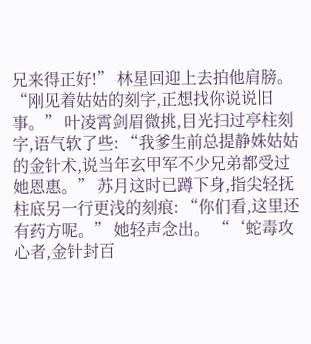兄来得正好!” 林星回迎上去拍他肩膀。 “刚见着姑姑的刻字,正想找你说说旧事。” 叶凌霄剑眉微挑,目光扫过亭柱刻字,语气软了些: “我爹生前总提静姝姑姑的金针术,说当年玄甲军不少兄弟都受过她恩惠。” 苏月这时已蹲下身,指尖轻抚柱底另一行更浅的刻痕: “你们看,这里还有药方呢。” 她轻声念出。 “‘蛇毒攻心者,金针封百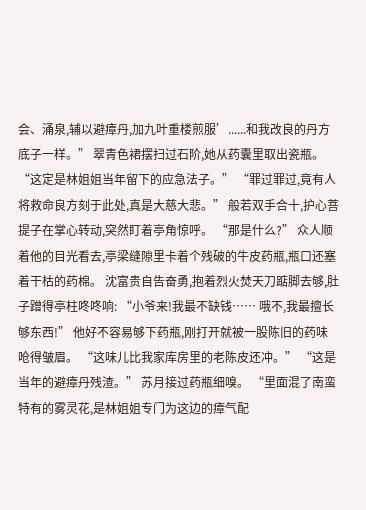会、涌泉,辅以避瘴丹,加九叶重楼煎服’......和我改良的丹方底子一样。” 翠青色裙摆扫过石阶,她从药囊里取出瓷瓶。 “这定是林姐姐当年留下的应急法子。” “罪过罪过,竟有人将救命良方刻于此处,真是大慈大悲。” 般若双手合十,护心菩提子在掌心转动,突然盯着亭角惊呼。 “那是什么?” 众人顺着他的目光看去,亭梁缝隙里卡着个残破的牛皮药瓶,瓶口还塞着干枯的药棉。 沈富贵自告奋勇,抱着烈火焚天刀踮脚去够,肚子蹭得亭柱咚咚响: “小爷来!我最不缺钱…… 哦不,我最擅长够东西!” 他好不容易够下药瓶,刚打开就被一股陈旧的药味呛得皱眉。 “这味儿比我家库房里的老陈皮还冲。” “这是当年的避瘴丹残渣。” 苏月接过药瓶细嗅。 “里面混了南蛮特有的雾灵花,是林姐姐专门为这边的瘴气配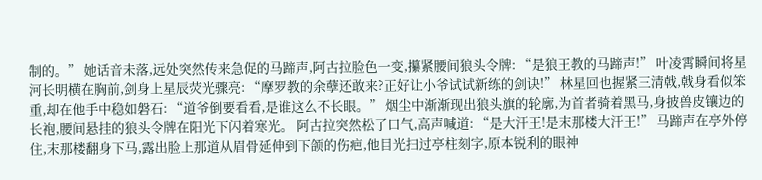制的。” 她话音未落,远处突然传来急促的马蹄声,阿古拉脸色一变,攥紧腰间狼头令牌: “是狼王教的马蹄声!” 叶凌霄瞬间将星河长明横在胸前,剑身上星辰荧光骤亮: “摩罗教的余孽还敢来?正好让小爷试试新练的剑诀!” 林星回也握紧三清戟,戟身看似笨重,却在他手中稳如磐石: “道爷倒要看看,是谁这么不长眼。” 烟尘中渐渐现出狼头旗的轮廓,为首者骑着黑马,身披兽皮镶边的长袍,腰间悬挂的狼头令牌在阳光下闪着寒光。 阿古拉突然松了口气,高声喊道: “是大汗王!是末那楼大汗王!” 马蹄声在亭外停住,末那楼翻身下马,露出脸上那道从眉骨延伸到下颌的伤疤,他目光扫过亭柱刻字,原本锐利的眼神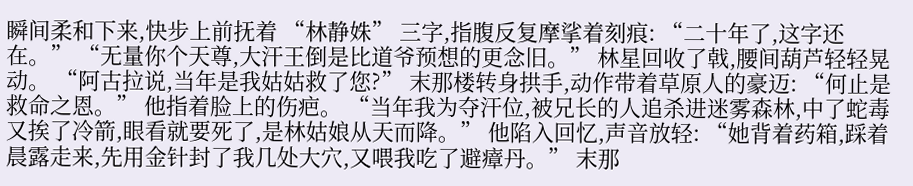瞬间柔和下来,快步上前抚着 “林静姝” 三字,指腹反复摩挲着刻痕: “二十年了,这字还在。” “无量你个天尊,大汗王倒是比道爷预想的更念旧。” 林星回收了戟,腰间葫芦轻轻晃动。 “阿古拉说,当年是我姑姑救了您?” 末那楼转身拱手,动作带着草原人的豪迈: “何止是救命之恩。” 他指着脸上的伤疤。 “当年我为夺汗位,被兄长的人追杀进迷雾森林,中了蛇毒又挨了冷箭,眼看就要死了,是林姑娘从天而降。” 他陷入回忆,声音放轻: “她背着药箱,踩着晨露走来,先用金针封了我几处大穴,又喂我吃了避瘴丹。” 末那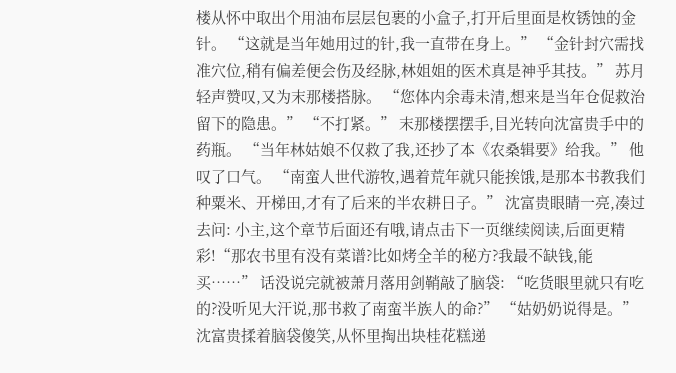楼从怀中取出个用油布层层包裹的小盒子,打开后里面是枚锈蚀的金针。 “这就是当年她用过的针,我一直带在身上。” “金针封穴需找准穴位,稍有偏差便会伤及经脉,林姐姐的医术真是神乎其技。” 苏月轻声赞叹,又为末那楼搭脉。 “您体内余毒未清,想来是当年仓促救治留下的隐患。” “不打紧。” 末那楼摆摆手,目光转向沈富贵手中的药瓶。 “当年林姑娘不仅救了我,还抄了本《农桑辑要》给我。” 他叹了口气。 “南蛮人世代游牧,遇着荒年就只能挨饿,是那本书教我们种粟米、开梯田,才有了后来的半农耕日子。” 沈富贵眼睛一亮,凑过去问: 小主,这个章节后面还有哦,请点击下一页继续阅读,后面更精彩!“那农书里有没有菜谱?比如烤全羊的秘方?我最不缺钱,能买……” 话没说完就被萧月落用剑鞘敲了脑袋: “吃货眼里就只有吃的?没听见大汗说,那书救了南蛮半族人的命?” “姑奶奶说得是。” 沈富贵揉着脑袋傻笑,从怀里掏出块桂花糕递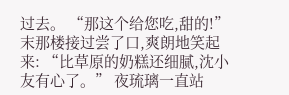过去。 “那这个给您吃,甜的!” 末那楼接过尝了口,爽朗地笑起来: “比草原的奶糕还细腻,沈小友有心了。” 夜琉璃一直站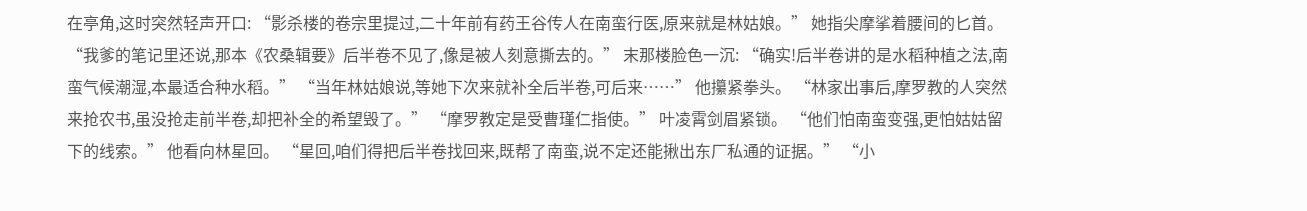在亭角,这时突然轻声开口: “影杀楼的卷宗里提过,二十年前有药王谷传人在南蛮行医,原来就是林姑娘。” 她指尖摩挲着腰间的匕首。 “我爹的笔记里还说,那本《农桑辑要》后半卷不见了,像是被人刻意撕去的。” 末那楼脸色一沉: “确实!后半卷讲的是水稻种植之法,南蛮气候潮湿,本最适合种水稻。” “当年林姑娘说,等她下次来就补全后半卷,可后来……” 他攥紧拳头。 “林家出事后,摩罗教的人突然来抢农书,虽没抢走前半卷,却把补全的希望毁了。” “摩罗教定是受曹瑾仁指使。” 叶凌霄剑眉紧锁。 “他们怕南蛮变强,更怕姑姑留下的线索。” 他看向林星回。 “星回,咱们得把后半卷找回来,既帮了南蛮,说不定还能揪出东厂私通的证据。” “小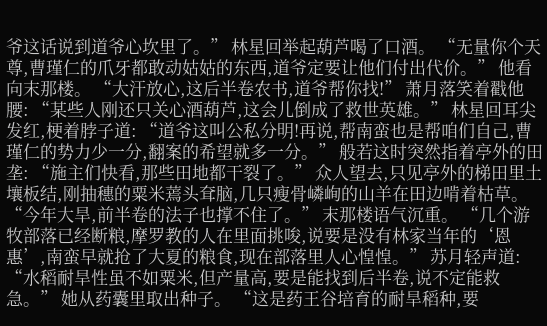爷这话说到道爷心坎里了。” 林星回举起葫芦喝了口酒。 “无量你个天尊,曹瑾仁的爪牙都敢动姑姑的东西,道爷定要让他们付出代价。” 他看向末那楼。 “大汗放心,这后半卷农书,道爷帮你找!” 萧月落笑着戳他腰: “某些人刚还只关心酒葫芦,这会儿倒成了救世英雄。” 林星回耳尖发红,梗着脖子道: “道爷这叫公私分明!再说,帮南蛮也是帮咱们自己,曹瑾仁的势力少一分,翻案的希望就多一分。” 般若这时突然指着亭外的田垄: “施主们快看,那些田地都干裂了。” 众人望去,只见亭外的梯田里土壤板结,刚抽穗的粟米蔫头耷脑,几只瘦骨嶙峋的山羊在田边啃着枯草。 “今年大旱,前半卷的法子也撑不住了。” 末那楼语气沉重。 “几个游牧部落已经断粮,摩罗教的人在里面挑唆,说要是没有林家当年的‘恩惠’,南蛮早就抢了大夏的粮食,现在部落里人心惶惶。” 苏月轻声道: “水稻耐旱性虽不如粟米,但产量高,要是能找到后半卷,说不定能救急。” 她从药囊里取出种子。 “这是药王谷培育的耐旱稻种,要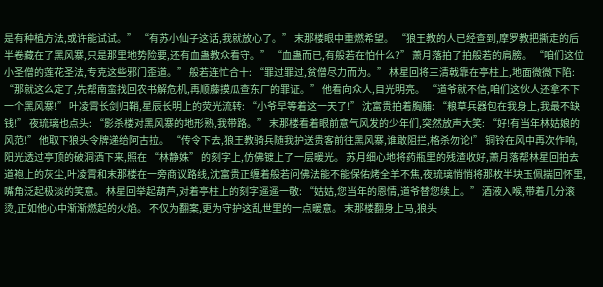是有种植方法,或许能试试。” “有苏小仙子这话,我就放心了。” 末那楼眼中重燃希望。 “狼王教的人已经查到,摩罗教把撕走的后半卷藏在了黑风寨,只是那里地势险要,还有血蛊教众看守。” “血蛊而已,有般若在怕什么?” 萧月落拍了拍般若的肩膀。 “咱们这位小圣僧的莲花圣法,专克这些邪门歪道。” 般若连忙合十: “罪过罪过,贫僧尽力而为。” 林星回将三清戟靠在亭柱上,地面微微下陷: “那就这么定了,先帮南蛮找回农书解危机,再顺藤摸瓜查东厂的罪证。” 他看向众人,目光明亮。 “道爷就不信,咱们这伙人还拿不下一个黑风寨!” 叶凌霄长剑归鞘,星辰长明上的荧光流转: “小爷早等着这一天了!” 沈富贵拍着胸脯: “粮草兵器包在我身上,我最不缺钱!” 夜琉璃也点头: “影杀楼对黑风寨的地形熟,我带路。” 末那楼看着眼前意气风发的少年们,突然放声大笑: “好!有当年林姑娘的风范!” 他取下狼头令牌递给阿古拉。 “传令下去,狼王教骑兵随我护送贵客前往黑风寨,谁敢阻拦,格杀勿论!” 铜铃在风中再次作响,阳光透过亭顶的破洞洒下来,照在 “林静姝” 的刻字上,仿佛镀上了一层暖光。 苏月细心地将药瓶里的残渣收好,萧月落帮林星回拍去道袍上的灰尘,叶凌霄和末那楼在一旁商议路线,沈富贵正缠着般若问佛法能不能保佑烤全羊不焦,夜琉璃悄悄将那枚半块玉佩揣回怀里,嘴角泛起极淡的笑意。 林星回举起葫芦,对着亭柱上的刻字遥遥一敬: “姑姑,您当年的恩情,道爷替您续上。” 酒液入喉,带着几分滚烫,正如他心中渐渐燃起的火焰。 不仅为翻案,更为守护这乱世里的一点暖意。 末那楼翻身上马,狼头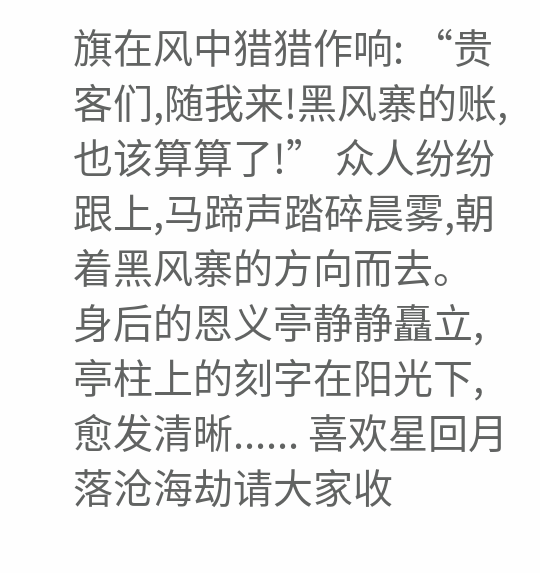旗在风中猎猎作响: “贵客们,随我来!黑风寨的账,也该算算了!” 众人纷纷跟上,马蹄声踏碎晨雾,朝着黑风寨的方向而去。 身后的恩义亭静静矗立,亭柱上的刻字在阳光下,愈发清晰...... 喜欢星回月落沧海劫请大家收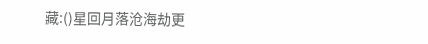藏:()星回月落沧海劫更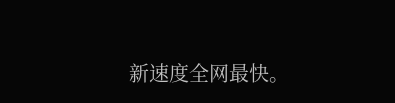新速度全网最快。